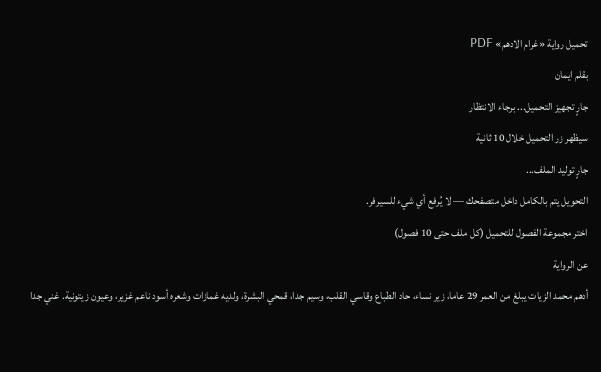تحميل رواية «غرام الادهم» PDF
بقلم ايمان
جارٍ تجهيز التحميل... برجاء الانتظار
سيظهر زر التحميل خلال 10 ثانية
جارٍ توليد الملف...
التحويل يتم بالكامل داخل متصفحك — لا يُرفع أي شيء للسيرفر.
اختر مجموعة الفصول للتحميل (كل ملف حتى 10 فصول)
عن الرواية
أدهم محمد الزيات يبلغ من العمر 29 عاما، زير نساء، حاد الطباع وقاسي القلب، وسيم جدا، قمحي البشرة، ولديه غمازات وشعره أسود ناعم غزير، وعيون زيتونية. غني جدا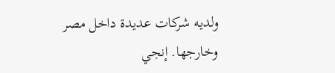ولديه شركات عديدة داخل مصر وخارجها. إنجي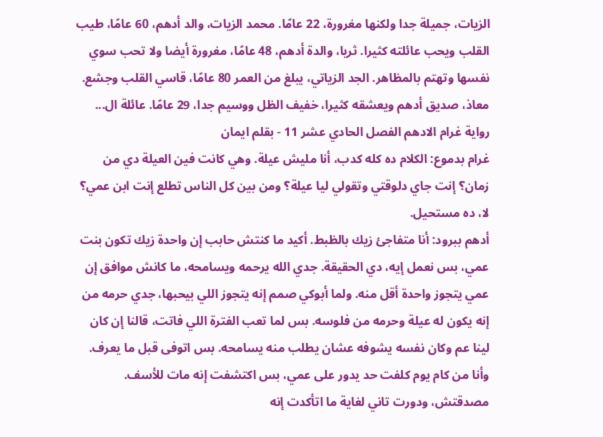الزيات، جميلة جدا ولكنها مغرورة، 22 عامًا. محمد الزيات، والد أدهم، 60 عامًا، طيب القلب ويحب عائلته كثيرا. ثريا، والدة أدهم، 48 عامًا، مغرورة أيضا ولا تحب سوي نفسها وتهتم بالمظاهر. الجد الزياتي، يبلغ من العمر 80 عامًا، قاسي القلب وجشع. معاذ، صديق أدهم ويعشقه كثيرا، خفيف الظل ووسيم جدا، 29 عامًا. عائلة ال...
رواية غرام الادهم الفصل الحادي عشر 11 - بقلم ايمان
غرام بدموع: الكلام ده كله كدب، أنا مليش عيلة. وهي كانت فين العيلة دي من زمان؟ إنت جاي دلوقتي وتقولي ليا عيلة؟ ومن بين كل الناس تطلع إنت ابن عمي؟ لا، ده مستحيل.
أدهم ببرود: أنا متفاجئ زيك بالظبط. أكيد ما كنتش حابب إن واحدة زيك تكون بنت عمي، بس نعمل إيه، دي الحقيقة. جدي الله يرحمه ويسامحه، ما كانش موافق إن عمي يتجوز واحدة أقل منه. ولما أبوكي صمم إنه يتجوز اللي بيحبها، جدي حرمه من إنه يكون له عيلة وحرمه من فلوسه. بس لما تعب الفترة اللي فاتت، قالنا إن كان لينا عم وكان نفسه يشوفه عشان يطلب منه يسامحه. بس اتوفى قبل ما يعرف. وأنا من كام يوم كلفت حد يدور على عمي، بس اكتشفت إنه مات للأسف. مصدقتش، ودورت تاني لغاية ما اتأكدت إنه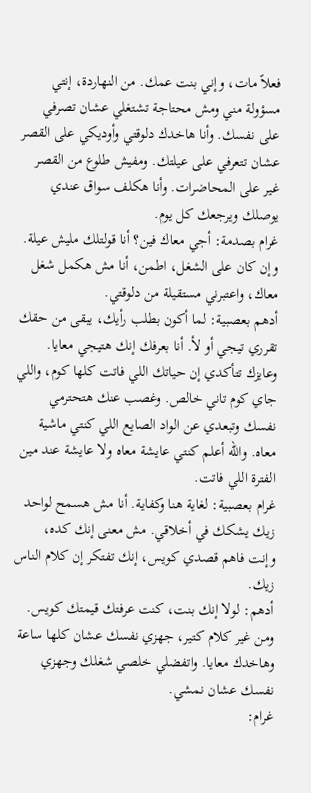فعلاً مات، وإني بنت عمك. من النهاردة، إنتي مسؤولة مني ومش محتاجة تشتغلي عشان تصرفي على نفسك. وأنا هاخدك دلوقتي وأوديكي على القصر عشان تتعرفي على عيلتك. ومفيش طلوع من القصر غير على المحاضرات. وأنا هكلف سواق عندي يوصلك ويرجعك كل يوم.
غرام بصدمة: أجي معاك فين؟ أنا قولتلك مليش عيلة. وإن كان على الشغل، اطمن، أنا مش هكمل شغل معاك، واعتبرني مستقيلة من دلوقتي.
أدهم بعصبية: لما أكون بطلب رأيك، يبقى من حقك تقرري تيجي أو لأ. أنا بعرفك إنك هتيجي معايا. وعايزك تتأكدي إن حياتك اللي فاتت كلها كوم، واللي جاي كوم تاني خالص. وغصب عنك هتحترمي نفسك وتبعدي عن الواد الصايع اللي كنتي ماشية معاه. والله أعلم كنتي عايشة معاه ولا عايشة عند مين الفترة اللي فاتت.
غرام بعصبية: لغاية هنا وكفاية. أنا مش هسمح لواحد زيك يشكك في أخلاقي. مش معنى إنك كده، وإنت فاهم قصدي كويس، إنك تفتكر إن كلام الناس زيك.
أدهم: لولا إنك بنت، كنت عرفتك قيمتك كويس. ومن غير كلام كتير، جهزي نفسك عشان كلها ساعة وهاخدك معايا. واتفضلي خلصي شغلك وجهزي نفسك عشان نمشي.
غرام: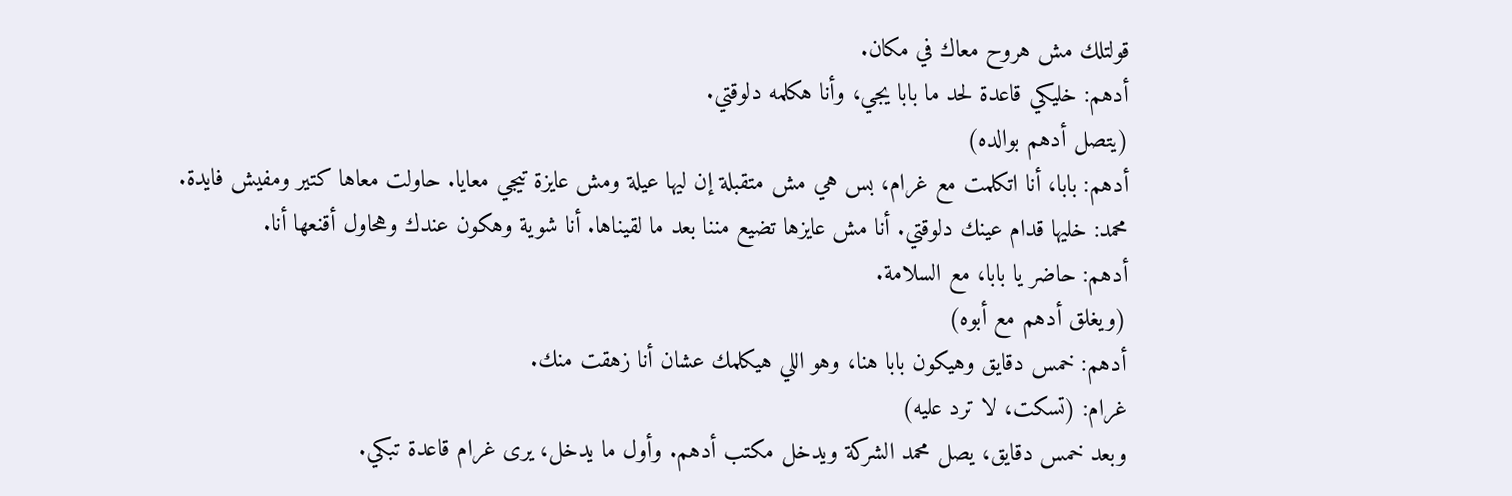قولتلك مش هروح معاك في مكان.
أدهم: خليكي قاعدة لحد ما بابا يجي، وأنا هكلمه دلوقتي.
(يتصل أدهم بوالده)
أدهم: بابا، أنا اتكلمت مع غرام، بس هي مش متقبلة إن ليها عيلة ومش عايزة تيجي معايا. حاولت معاها كتير ومفيش فايدة.
محمد: خليها قدام عينك دلوقتي. أنا مش عايزها تضيع مننا بعد ما لقيناها. أنا شوية وهكون عندك وهحاول أقنعها أنا.
أدهم: حاضر يا بابا، مع السلامة.
(ويغلق أدهم مع أبوه)
أدهم: خمس دقايق وهيكون بابا هنا، وهو اللي هيكلمك عشان أنا زهقت منك.
غرام: (تسكت، لا ترد عليه)
وبعد خمس دقايق، يصل محمد الشركة ويدخل مكتب أدهم. وأول ما يدخل، يرى غرام قاعدة تبكي.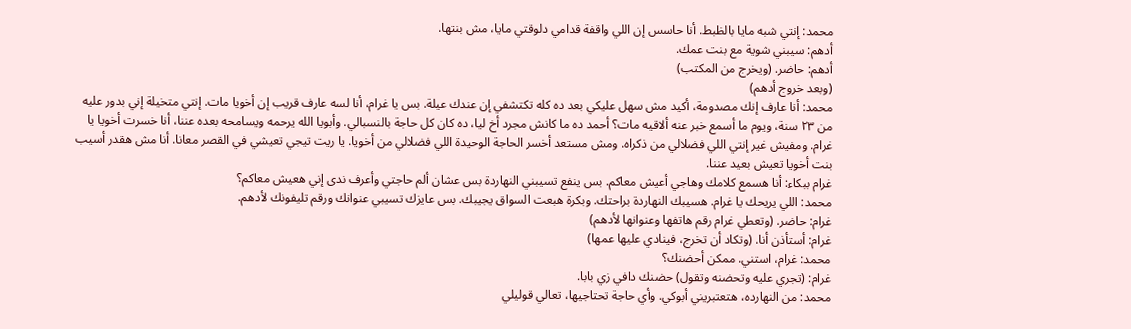محمد: إنتي شبه مايا بالظبط. أنا حاسس إن اللي واقفة قدامي دلوقتي مايا، مش بنتها.
أدهم: سيبني شوية مع بنت عمك.
أدهم: حاضر. (ويخرج من المكتب)
(وبعد خروج أدهم)
محمد: أنا عارف إنك مصدومة، أكيد مش سهل عليكي بعد ده كله تكتشفي إن عندك عيلة. بس يا غرام، أنا لسه عارف قريب إن أخويا مات. إنتي متخيلة إني بدور عليه من ٢٣ سنة، ويوم ما أسمع خبر عنه ألاقيه مات؟ أحمد ده ما كانش مجرد أخ ليا، ده كان كل حاجة بالنسبالي. وأبويا الله يرحمه ويسامحه بعده عننا، أنا خسرت أخويا يا غرام. ومفيش غير إنتي اللي فضلالي من ذكراه. ومش مستعد أخسر الحاجة الوحيدة اللي فضلالي من أخويا. يا ريت تيجي تعيشي في القصر معانا. أنا مش هقدر أسيب بنت أخويا تعيش بعيد عننا.
غرام ببكاء: أنا هسمع كلامك وهاجي أعيش معاكم. بس ينفع تسيبني النهاردة بس عشان ألم حاجتي وأعرف ندى إني هعيش معاكم؟
محمد: اللي يريحك يا غرام. هسيبك النهاردة براحتك. وبكرة هبعت السواق يجيبك. بس عايزك تسيبي عنوانك ورقم تليفونك لأدهم.
غرام: حاضر. (وتعطي غرام رقم هاتفها وعنوانها لأدهم)
غرام: أستأذن أنا. (وتكاد أن تخرج، فينادي عليها عمها)
محمد: غرام، استني. ممكن أحضنك؟
غرام: (تجري عليه وتحضنه وتقول) حضنك دافي زي بابا.
محمد: من النهارده، هتعتبريني أبوكي. وأي حاجة تحتاجيها، تعالي قوليلي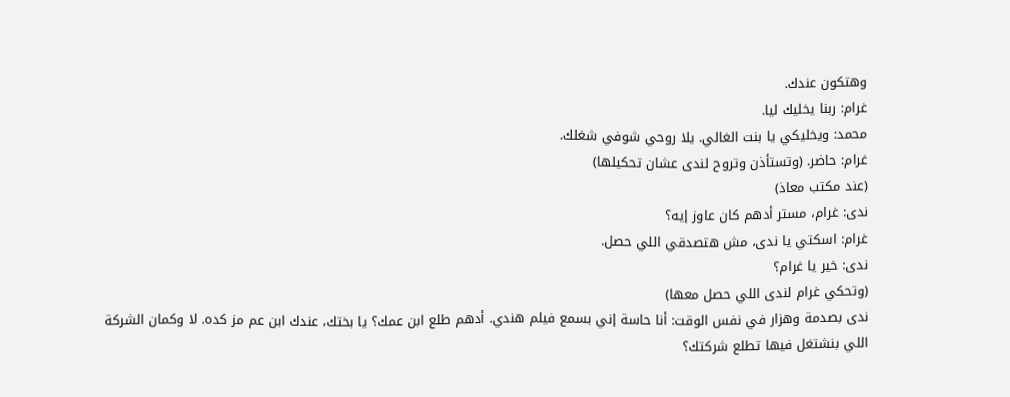وهتكون عندك.
غرام: ربنا يخليك ليا.
محمد: ويخليكي يا بنت الغالي. يلا روحي شوفي شغلك.
غرام: حاضر. (وتستأذن وتروح لندى عشان تحكيلها)
(عند مكتب معاذ)
ندى: غرام، مستر أدهم كان عاوز إيه؟
غرام: اسكتي يا ندى، مش هتصدقي اللي حصل.
ندى: خير يا غرام؟
(وتحكي غرام لندى اللي حصل معها)
ندى بصدمة وهزار في نفس الوقت: أنا حاسة إني بسمع فيلم هندي. أدهم طلع ابن عمك؟ يا بختك، عندك ابن عم مز كده. لا وكمان الشركة اللي بنشتغل فيها تطلع شركتك؟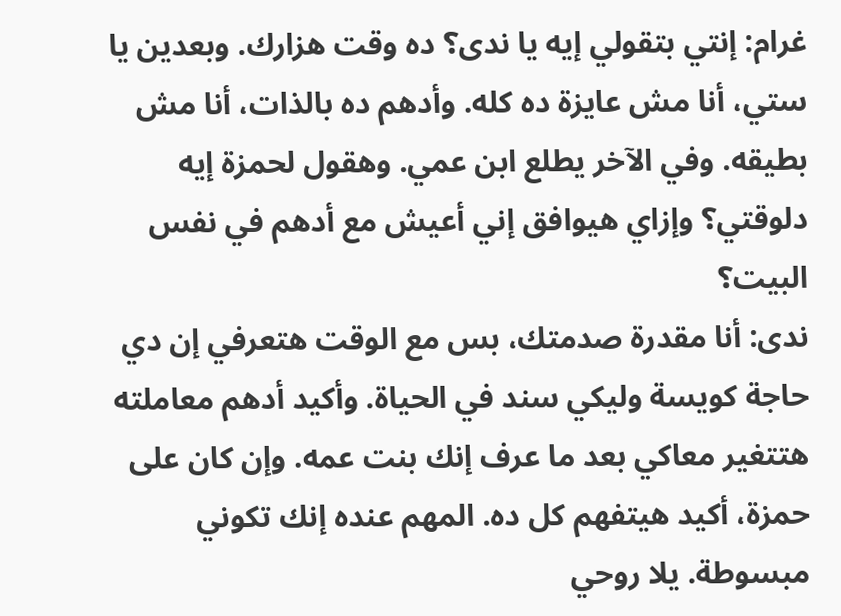غرام: إنتي بتقولي إيه يا ندى؟ ده وقت هزارك. وبعدين يا ستي، أنا مش عايزة ده كله. وأدهم ده بالذات، أنا مش بطيقه. وفي الآخر يطلع ابن عمي. وهقول لحمزة إيه دلوقتي؟ وإزاي هيوافق إني أعيش مع أدهم في نفس البيت؟
ندى: أنا مقدرة صدمتك، بس مع الوقت هتعرفي إن دي حاجة كويسة وليكي سند في الحياة. وأكيد أدهم معاملته هتتغير معاكي بعد ما عرف إنك بنت عمه. وإن كان على حمزة، أكيد هيتفهم كل ده. المهم عنده إنك تكوني مبسوطة. يلا روحي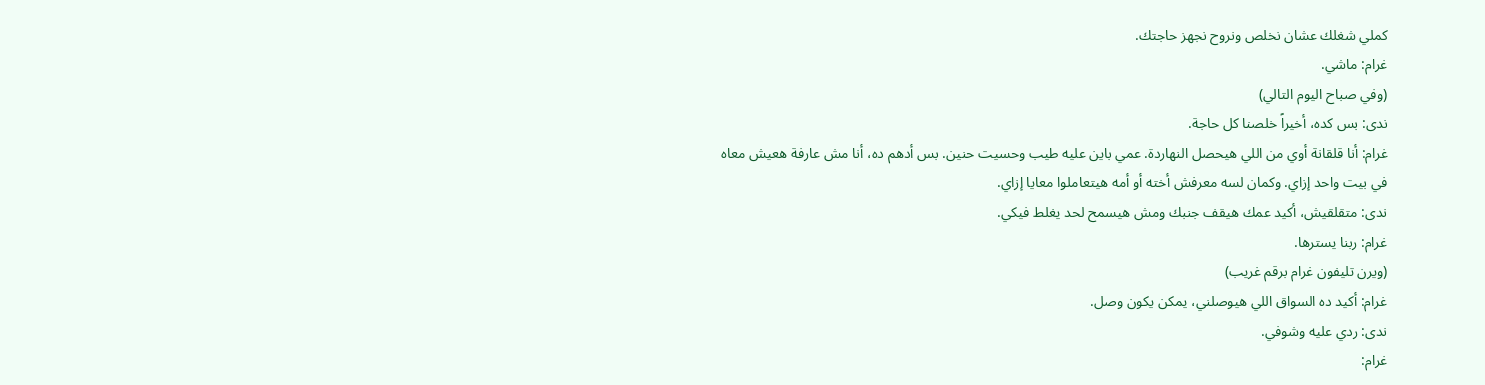كملي شغلك عشان نخلص ونروح نجهز حاجتك.
غرام: ماشي.
(وفي صباح اليوم التالي)
ندى: بس كده، أخيراً خلصنا كل حاجة.
غرام: أنا قلقانة أوي من اللي هيحصل النهاردة. عمي باين عليه طيب وحسيت حنين. بس أدهم ده، أنا مش عارفة هعيش معاه في بيت واحد إزاي. وكمان لسه معرفش أخته أو أمه هيتعاملوا معايا إزاي.
ندى: متقلقيش، أكيد عمك هيقف جنبك ومش هيسمح لحد يغلط فيكي.
غرام: ربنا يسترها.
(ويرن تليفون غرام برقم غريب)
غرام: أكيد ده السواق اللي هيوصلني، يمكن يكون وصل.
ندى: ردي عليه وشوفي.
غرام: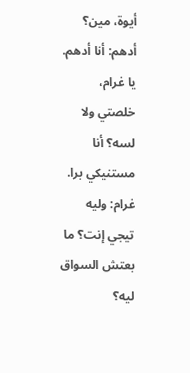أيوة، مين؟
أدهم: أنا أدهم. يا غرام، خلصتي ولا لسه؟ أنا مستنيكي برا.
غرام: وليه تيجي إنت؟ ما بعتش السواق ليه؟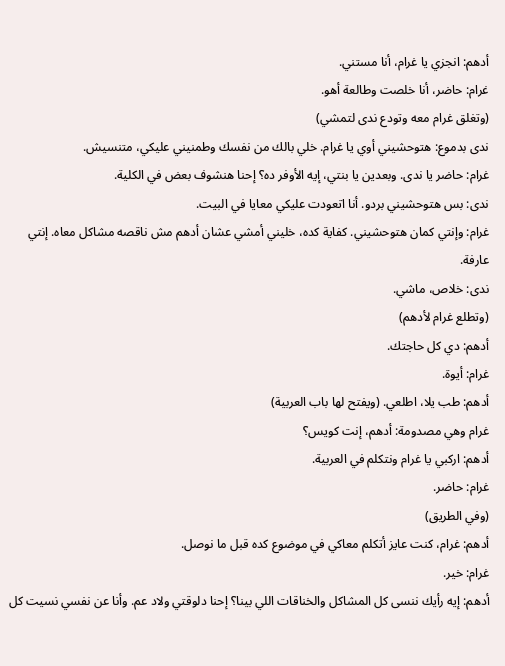أدهم: انجزي يا غرام، أنا مستني.
غرام: حاضر، أنا خلصت وطالعة أهو.
(وتغلق غرام معه وتودع ندى لتمشي)
ندى بدموع: هتوحشيني أوي يا غرام. خلي بالك من نفسك وطمنيني عليكي، متنسيش.
غرام: حاضر يا ندى. وبعدين يا بنتي، إيه الأوفر ده؟ إحنا هنشوف بعض في الكلية.
ندى: بس هتوحشيني بردو. أنا اتعودت عليكي معايا في البيت.
غرام: وإنتي كمان هتوحشيني. كفاية كده، خليني أمشي عشان أدهم مش ناقصه مشاكل معاه. إنتي عارفة.
ندى: خلاص، ماشي.
(وتطلع غرام لأدهم)
أدهم: دي كل حاجتك.
غرام: أيوة.
أدهم: طب يلا، اطلعي. (ويفتح لها باب العربية)
غرام وهي مصدومة: أدهم، إنت كويس؟
أدهم: اركبي يا غرام ونتكلم في العربية.
غرام: حاضر.
(وفي الطريق)
أدهم: غرام، كنت عايز أتكلم معاكي في موضوع كده قبل ما نوصل.
غرام: خير.
أدهم: إيه رأيك ننسى كل المشاكل والخناقات اللي بينا؟ إحنا دلوقتي ولاد عم. وأنا عن نفسي نسيت كل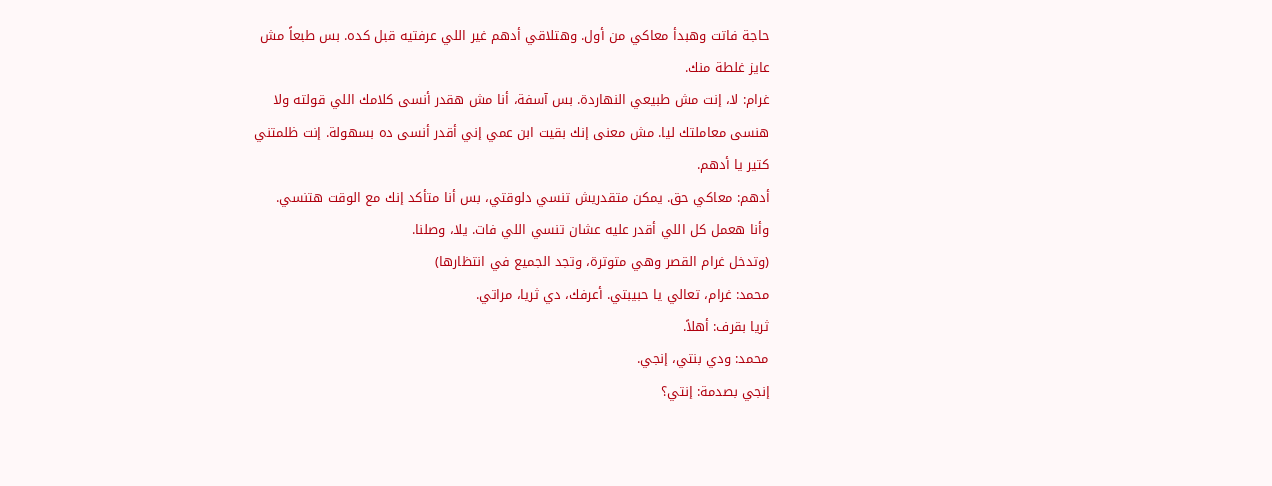حاجة فاتت وهبدأ معاكي من أول. وهتلاقي أدهم غير اللي عرفتيه قبل كده. بس طبعاً مش عايز غلطة منك.
غرام: لا، إنت مش طبيعي النهاردة. بس آسفة، أنا مش هقدر أنسى كلامك اللي قولته ولا هنسى معاملتك ليا. مش معنى إنك بقيت ابن عمي إني أقدر أنسى ده بسهولة. إنت ظلمتني كتير يا أدهم.
أدهم: معاكي حق. يمكن متقدريش تنسي دلوقتي، بس أنا متأكد إنك مع الوقت هتنسي. وأنا هعمل كل اللي أقدر عليه عشان تنسي اللي فات. يلا، وصلنا.
(وتدخل غرام القصر وهي متوترة، وتجد الجميع في انتظارها)
محمد: غرام، تعالي يا حبيبتي. أعرفك، دي ثريا، مراتي.
ثريا بقرف: أهلاً.
محمد: ودي بنتي، إنجي.
إنجي بصدمة: إنتي؟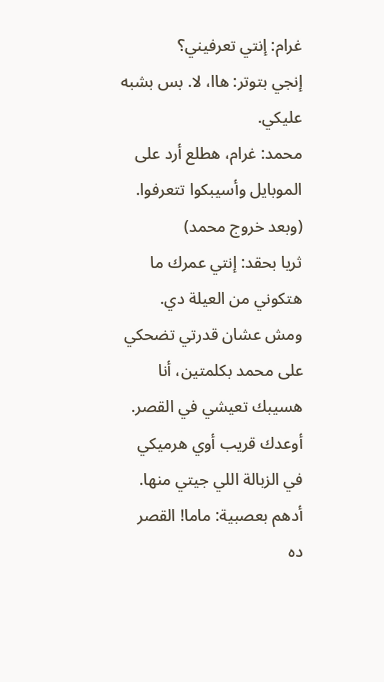غرام: إنتي تعرفيني؟
إنجي بتوتر: هاا، لا. بس بشبه عليكي.
محمد: غرام، هطلع أرد على الموبايل وأسيبكوا تتعرفوا. (وبعد خروج محمد)
ثريا بحقد: إنتي عمرك ما هتكوني من العيلة دي. ومش عشان قدرتي تضحكي على محمد بكلمتين، أنا هسيبك تعيشي في القصر. أوعدك قريب أوي هرميكي في الزبالة اللي جيتي منها.
أدهم بعصبية: ماما! القصر ده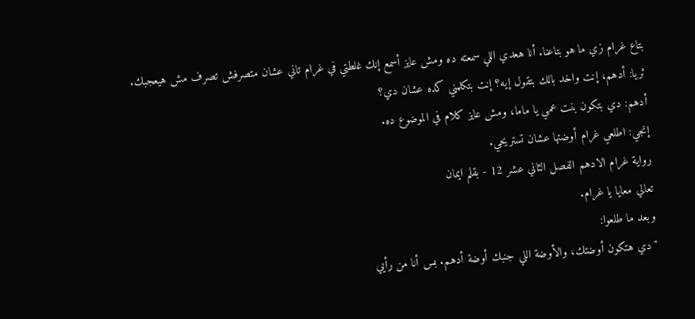بتاع غرام زي ما هو بتاعنا. أنا هعدي اللي سمعته ده ومش عايز أسمع إنك غلطتي في غرام تاني عشان متصرفش تصرف مش هيعجبك.
ثريا: أدهم، إنت واخد بالك بتقول إيه؟ إنت بتكلمني كده عشان دي؟
أدهم: دي بتكون بنت عمي يا ماما، ومش عايز كلام في الموضوع ده.
إنجي: اطلعي غرام أوضتها عشان تستريحي.
رواية غرام الادهم الفصل الثاني عشر 12 - بقلم ايمان
تعالي معايا يا غرام.
وبعد ما طلعوا:
"دي هتكون أوضتك، والأوضة اللي جنبك أوضة أدهم. بس أنا من رأيي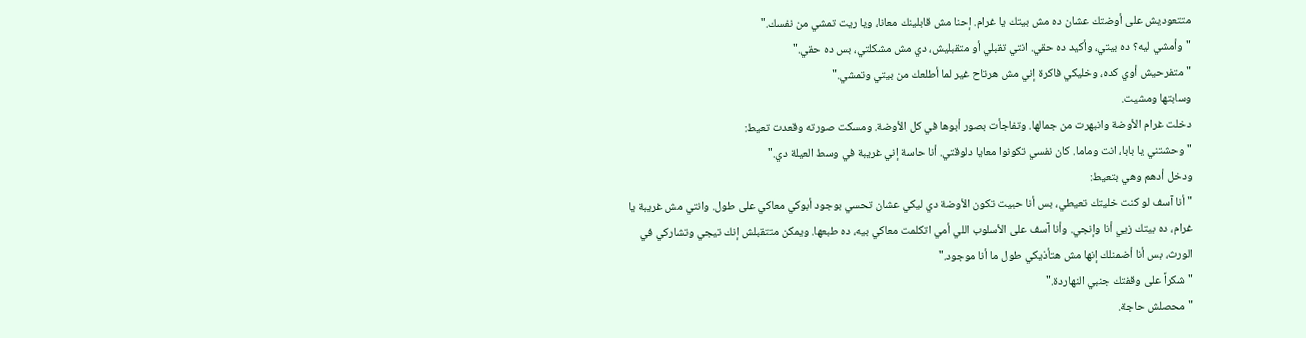متتعوديش على أوضتك عشان ده مش بيتك يا غرام. إحنا مش قابلينك معانا، ويا ريت تمشي من نفسك."
"وأمشي ليه؟ ده بيتي، وأكيد ده حقي. انتي تقبلي أو متقبليش، دي مش مشكلتي، بس ده حقي."
"متفرحيش أوي كده، وخليكي فاكرة إني مش هرتاح غير لما أطلعك من بيتي وتمشي."
وسابتها ومشيت.
دخلت غرام الأوضة وانبهرت من جمالها. وتفاجأت بصور أبوها في كل الأوضة. ومسكت صورته وقعدت تعيط:
"وحشتني يا بابا، انت وماما. كان نفسي تكونوا معايا دلوقتي. أنا حاسة إني غريبة في وسط العيلة دي."
ودخل أدهم وهي بتعيط:
"أنا آسف لو كنت خليتك تعيطي، بس أنا حبيت تكون الأوضة دي ليكي عشان تحسي بوجود أبوكي معاكي على طول. وانتي مش غريبة يا غرام، ده بيتك زيي أنا وإنجي. وأنا آسف على الأسلوب اللي أمي اتكلمت معاكي بيه، ده طبعها. ويمكن متتقبلش إنك تيجي وتشاركي في الورث، بس أنا أضمنلك إنها مش هتأذيكي طول ما أنا موجود."
"شكراً على وقفتك جنبي النهاردة."
"محصلش حاجة.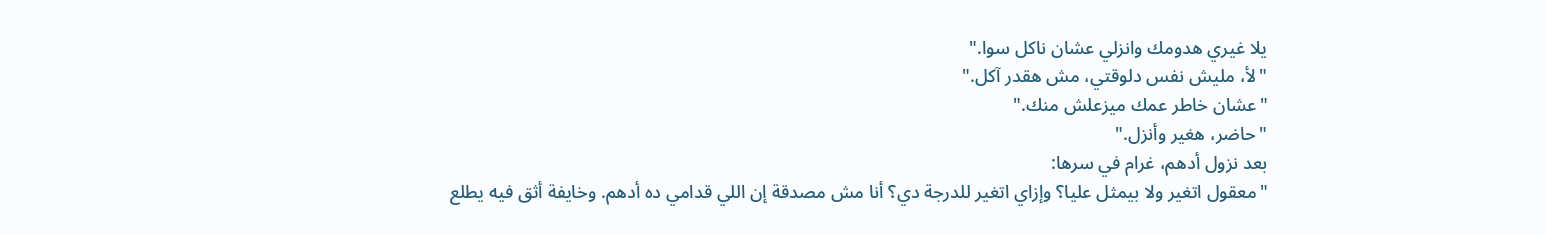يلا غيري هدومك وانزلي عشان ناكل سوا."
"لأ، مليش نفس دلوقتي، مش هقدر آكل."
"عشان خاطر عمك ميزعلش منك."
"حاضر، هغير وأنزل."
بعد نزول أدهم، غرام في سرها:
"معقول اتغير ولا بيمثل عليا؟ وإزاي اتغير للدرجة دي؟ أنا مش مصدقة إن اللي قدامي ده أدهم. وخايفة أثق فيه يطلع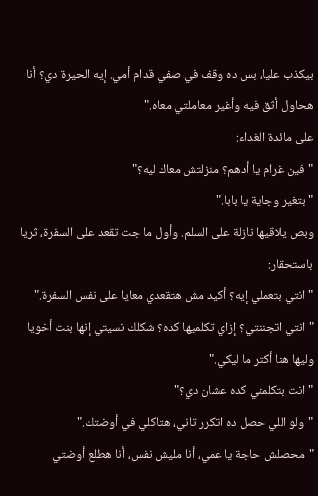بيكذب عليا، بس ده وقف في صفي قدام أمي. إيه الحيرة دي؟ أنا هحاول أثق فيه وأغير معاملتي معاه."
على مائدة الغداء:
"فين غرام يا أدهم؟ منزلتش معاك ليه؟"
"بتغير وجاية يا بابا."
وبص يلاقيها نازلة على السلم. وأول ما جت تقعد على السفرة، ثريا باستحقار:
"انتي بتعملي إيه؟ أكيد مش هتقعدي معايا على نفس السفرة."
"انتي اتجننتي؟ إزاي تكلميها كده؟ شكلك نسيتي إنها بنت أخويا وليها هنا أكتر ما ليكي."
"انت بتكلمني كده عشان دي؟"
"ولو اللي حصل ده اتكرر تاني، هتاكلي في أوضتك."
"محصلش حاجة يا عمي، أنا مليش نفس، أنا هطلع أوضتي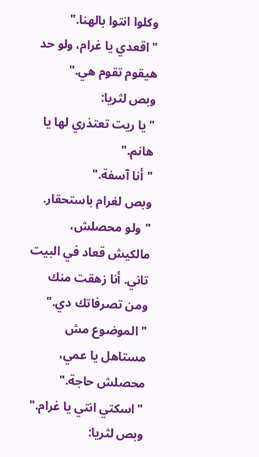وكلوا انتوا بالهنا."
"اقعدي يا غرام، ولو حد هيقوم تقوم هي."
وبص لثريا:
"يا ريت تعتذري لها يا هانم."
"أنا آسفة."
وبص لغرام باستحقار.
"ولو محصلش، مالكيش قعاد في البيت تاني. أنا زهقت منك ومن تصرفاتك دي."
"الموضوع مش مستاهل يا عمي، محصلش حاجة."
"اسكتي انتي يا غرام."
وبص لثريا: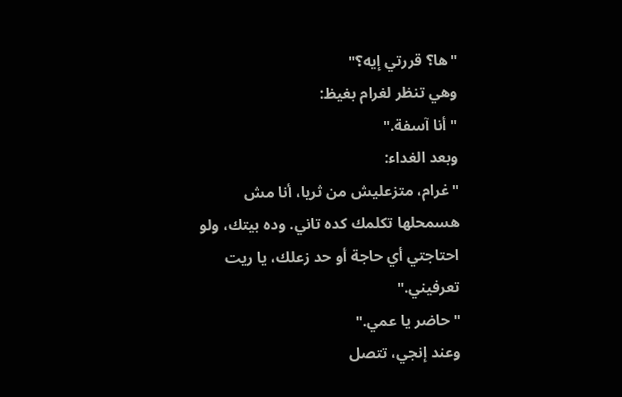"ها؟ قررتي إيه؟"
وهي تنظر لغرام بغيظ:
"أنا آسفة."
وبعد الغداء:
"غرام، متزعليش من ثريا، أنا مش هسمحلها تكلمك كده تاني. وده بيتك، ولو احتاجتي أي حاجة أو حد زعلك، يا ريت تعرفيني."
"حاضر يا عمي."
وعند إنجي، تتصل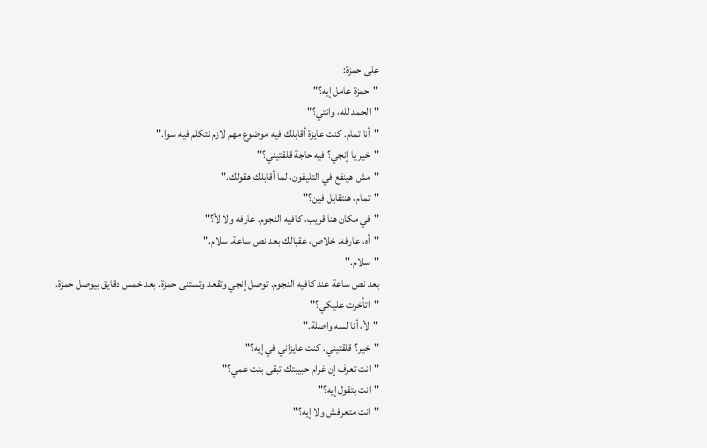على حمزة:
"حمزة عامل إيه؟"
"الحمد لله، وانتي؟"
"أنا تمام. كنت عايزة أقابلك فيه موضوع مهم لازم نتكلم فيه سوا."
"خير يا إنجي؟ فيه حاجة قلقتيني؟"
"مش هينفع في التليفون، لما أقابلك هقولك."
"تمام، هنتقابل فين؟"
"في مكان هنا قريب، كافيه النجوم. عارفه ولا لأ؟"
"أه، عارفه. خلاص، عقبالك بعد نص ساعة. سلام."
"سلام."
بعد نص ساعة عند كافيه النجوم. توصل إنجي وتقعد وتستنى حمزة. بعد خمس دقايق بيوصل حمزة.
"اتأخرت عليكي؟"
"لأ، أنا لسه واصلة."
"خير؟ قلقتيني. كنت عايزاني في إيه؟"
"انت تعرف إن غرام حبيبتك تبقى بنت عمي؟"
"انت بتقول إيه؟"
"انت متعرفش ولا إيه؟"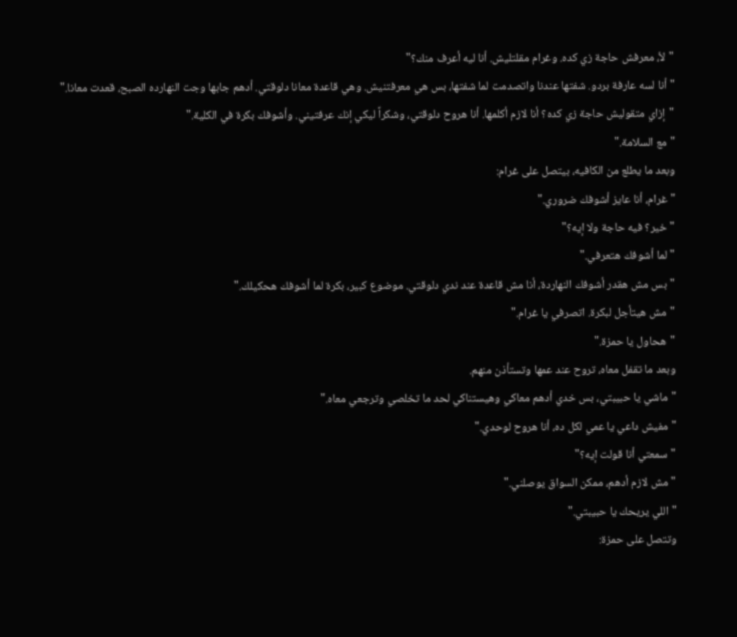"لأ، معرفش حاجة زي كده. وغرام مقلتليش. أنا ليه أعرف منك؟"
"أنا لسه عارفة بردو. شفتها عندنا واتصدمت لما شفتها، بس هي معرفتنيش. وهي قاعدة معانا دلوقتي. أدهم جابها وجت النهارده الصبح، قعدت معانا."
"إزاي متقوليش حاجة زي كده؟ أنا لازم أكلمها. أنا هروح دلوقتي، وشكراً ليكي إنك عرفتيني. وأشوفك بكرة في الكلية."
"مع السلامة."
وبعد ما يطلع من الكافيه، بيتصل على غرام:
"غرام، أنا عايز أشوفك ضروري."
"خير؟ فيه حاجة ولا إيه؟"
"لما أشوفك هتعرفي."
"بس مش هقدر أشوفك النهاردة، أنا مش قاعدة عند ندي دلوقتي. موضوع كبير، بكرة لما أشوفك هحكيلك."
"مش هيتأجل لبكرة. اتصرفي يا غرام."
"هحاول يا حمزة."
وبعد ما تقفل معاه، تروح عند عمها وتستأذن منهم.
"ماشي يا حبيبتي، بس خدي أدهم معاكي وهيستناكي لحد ما تخلصي وترجعي معاه."
"مفيش داعي يا عمي لكل ده، أنا هروح لوحدي."
"سمعتي أنا قولت إيه؟"
"مش لازم أدهم، ممكن السواق يوصلني."
"اللي يريحك يا حبيبتي."
وتتصل على حمزة: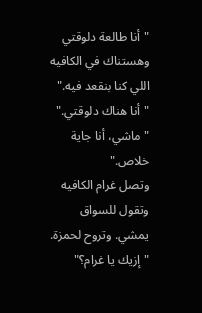"أنا طالعة دلوقتي وهستناك في الكافيه اللي كنا بنقعد فيه."
"أنا هناك دلوقتي."
"ماشي، أنا جاية خلاص."
وتصل غرام الكافيه وتقول للسواق يمشي. وتروح لحمزة.
"إزيك يا غرام؟"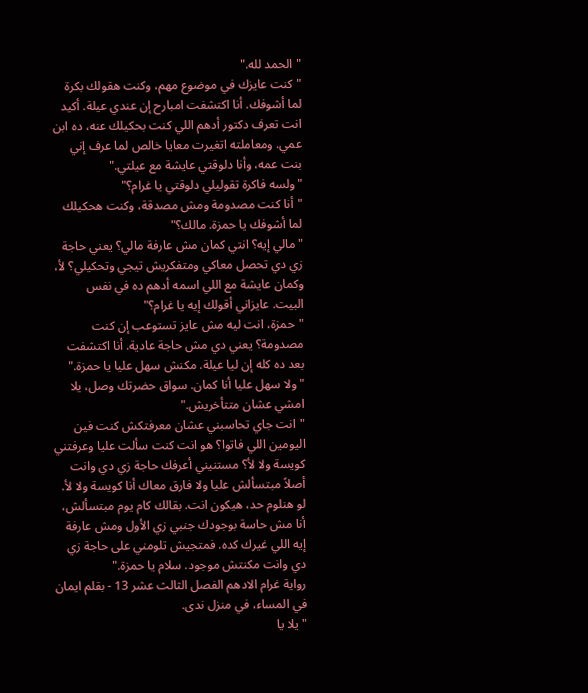"الحمد لله."
"كنت عايزك في موضوع مهم، وكنت هقولك بكرة لما أشوفك. أنا اكتشفت امبارح إن عندي عيلة. أكيد انت تعرف دكتور أدهم اللي كنت بحكيلك عنه، ده ابن عمي. ومعاملته اتغيرت معايا خالص لما عرف إني بنت عمه، وأنا دلوقتي عايشة مع عيلتي."
"ولسه فاكرة تقوليلي دلوقتي يا غرام؟"
"أنا كنت مصدومة ومش مصدقة، وكنت هحكيلك لما أشوفك يا حمزة. مالك؟"
"مالي إيه؟ انتي كمان مش عارفة مالي؟ يعني حاجة زي دي تحصل معاكي ومتفكريش تيجي وتحكيلي؟ لأ، وكمان عايشة مع اللي اسمه أدهم ده في نفس البيت. عايزاني أقولك إيه يا غرام؟"
"حمزة، انت ليه مش عايز تستوعب إن كنت مصدومة؟ يعني دي مش حاجة عادية. أنا اكتشفت بعد ده كله إن ليا عيلة. مكنش سهل عليا يا حمزة."
"ولا سهل عليا أنا كمان. سواق حضرتك وصل، يلا امشي عشان متتأخريش."
"انت جاي تحاسبني عشان معرفتكش كنت فين اليومين اللي فاتوا؟ هو انت كنت سألت عليا وعرفتني كويسة ولا لأ؟ مستنيني أعرفك حاجة زي دي وانت أصلاً مبتسألش عليا ولا فارق معاك أنا كويسة ولا لأ. لو هنلوم حد، هيكون انت. بقالك كام يوم مبتسألش، أنا مش حاسة بوجودك جنبي زي الأول ومش عارفة إيه اللي غيرك كده. فمتجيش تلومني على حاجة زي دي وانت مكنتش موجود. سلام يا حمزة."
رواية غرام الادهم الفصل الثالث عشر 13 - بقلم ايمان
في المساء، في منزل ندى.
"يلا يا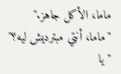ماما، الأكل جاهز."
"ماما، أنتي مبترديش ليه؟"
"يا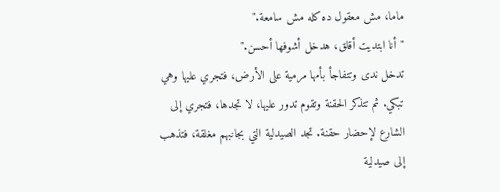ماما، مش معقول ده كله مش سامعة."
"أنا ابتديت أقلق، هدخل أشوفها أحسن."
تدخل ندى وتتفاجأ بأمها مرمية على الأرض، فتجري عليها وهي تبكي. ثم تتذكر الحقنة وتقوم تدور عليها، لا تجدها، فتجري إلى الشارع لإحضار حقنة. تجد الصيدلية التي بجانبهم مغلقة، فتذهب إلى صيدلية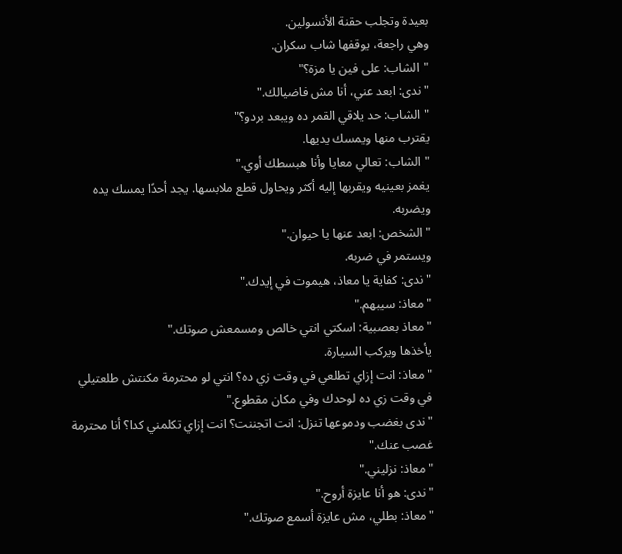بعيدة وتجلب حقنة الأنسولين.
وهي راجعة، يوقفها شاب سكران.
"الشاب: على فين يا مزة؟"
"ندى: ابعد عني، أنا مش فاضيالك."
"الشاب: حد يلاقي القمر ده ويبعد بردو؟"
يقترب منها ويمسك يديها.
"الشاب: تعالي معايا وأنا هبسطك أوي."
يغمز بعينيه ويقربها إليه أكثر ويحاول قطع ملابسها. يجد أحدًا يمسك يده ويضربه.
"الشخص: ابعد عنها يا حيوان."
ويستمر في ضربه.
"ندى: كفاية يا معاذ، هيموت في إيدك."
"معاذ: سيبهم."
"معاذ بعصبية: اسكتي انتي خالص ومسمعش صوتك."
يأخذها ويركب السيارة.
"معاذ: انت إزاي تطلعي في وقت زي ده؟ انتي لو محترمة مكنتش طلعتيلي في وقت زي ده لوحدك وفي مكان مقطوع."
"ندى بغضب ودموعها تنزل: انت اتجننت؟ انت إزاي تكلمني كدا؟ أنا محترمة غصب عنك."
"معاذ: نزليني."
"ندى: هو أنا عايزة أروح."
"معاذ: بطلي، مش عايزة أسمع صوتك."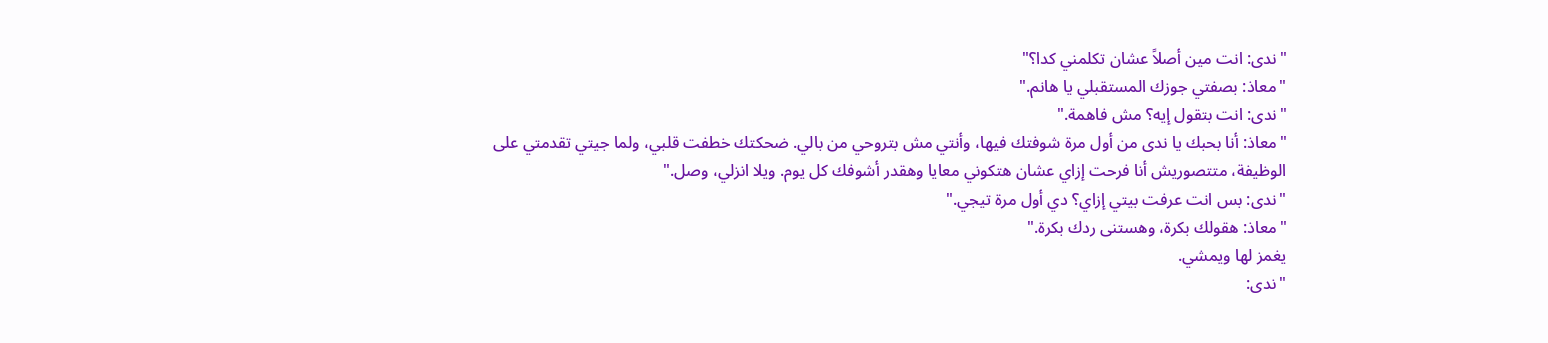"ندى: انت مين أصلاً عشان تكلمني كدا؟"
"معاذ: بصفتي جوزك المستقبلي يا هانم."
"ندى: انت بتقول إيه؟ مش فاهمة."
"معاذ: أنا بحبك يا ندى من أول مرة شوفتك فيها، وأنتي مش بتروحي من بالي. ضحكتك خطفت قلبي، ولما جيتي تقدمتي على الوظيفة، متتصوريش أنا فرحت إزاي عشان هتكوني معايا وهقدر أشوفك كل يوم. ويلا انزلي، وصل."
"ندى: بس انت عرفت بيتي إزاي؟ دي أول مرة تيجي."
"معاذ: هقولك بكرة، وهستنى ردك بكرة."
يغمز لها ويمشي.
"ندى: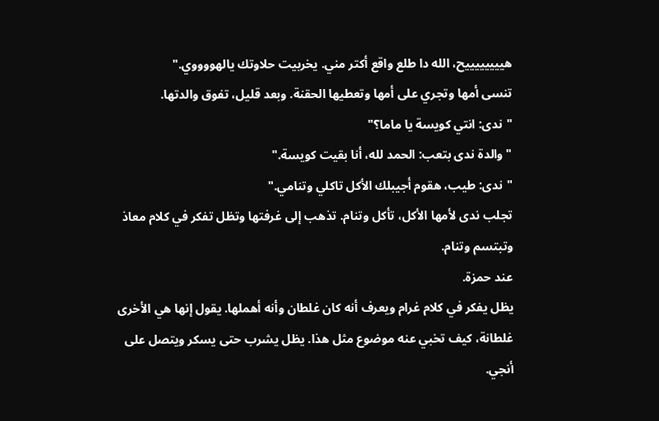هييييييييح، الله دا طلع واقع أكتر مني. يخربيت حلاوتك يالهووووي."
تنسى أمها وتجري على أمها وتعطيها الحقنة. وبعد قليل، تفوق والدتها.
"ندى: انتي كويسة يا ماما؟"
"والدة ندى بتعب: الحمد لله، أنا بقيت كويسة."
"ندى: طيب، هقوم أجيبلك الأكل تاكلي وتنامي."
تجلب ندى لأمها الأكل، تأكل وتنام. تذهب إلى غرفتها وتظل تفكر في كلام معاذ وتبتسم وتنام.
عند حمزة.
يظل يفكر في كلام غرام ويعرف أنه كان غلطان وأنه أهملها. يقول إنها هي الأخرى غلطانة، كيف تخبي عنه موضوع مثل هذا. يظل يشرب حتى يسكر ويتصل على أنجي.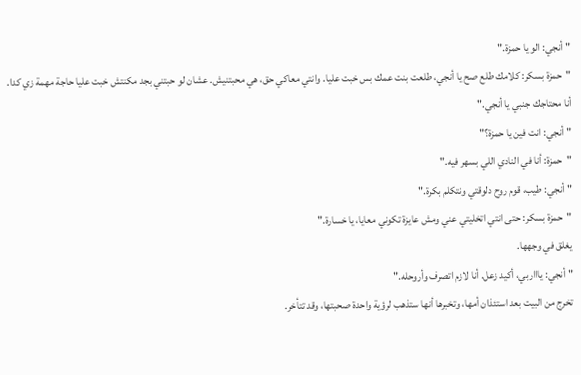"أنجي: الو يا حمزة."
"حمزة بسكر: كلامك طلع صح يا أنجي، طلعت بنت عمك بس خبت عليا. وانتي معاكي حق، هي محبتنيش. عشان لو حبتني بجد مكنتش خبت عليا حاجة مهمة زي كدا. أنا محتاجك جنبي يا أنجي."
"أنجي: انت فين يا حمزة؟"
"حمزة: أنا في النادي اللي بسهر فيه."
"أنجي: طيب، قوم روح دلوقتي ونتكلم بكرة."
"حمزة بسكر: حتى انتي اتخليتي عني ومش عايزة تكوني معايا، يا خسارة."
يغلق في وجهها.
"أنجي: ياااربي، أكيد زعل. أنا لازم اتصرف وأروحله."
تخرج من البيت بعد استئذان أمها، وتخبرها أنها ستذهب لرؤية واحدة صحبتها، وقد تتأخر.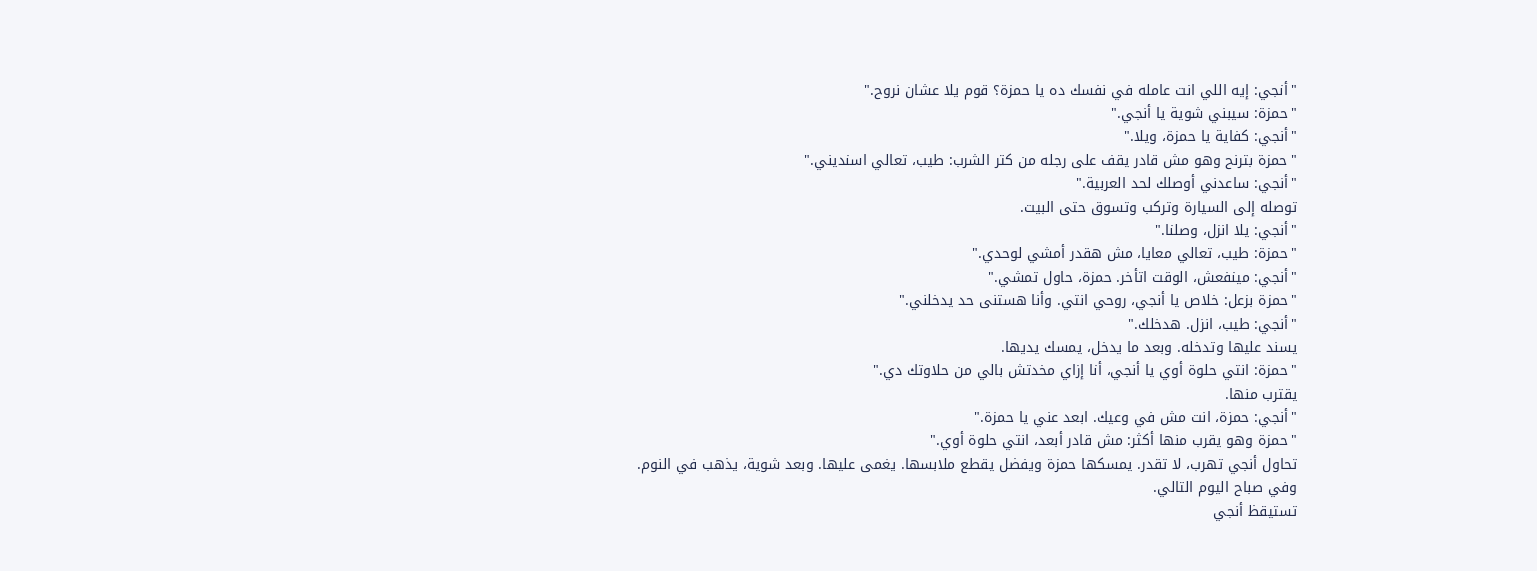"أنجي: إيه اللي انت عامله في نفسك ده يا حمزة؟ قوم يلا عشان نروح."
"حمزة: سيبني شوية يا أنجي."
"أنجي: كفاية يا حمزة، ويلا."
"حمزة بترنح وهو مش قادر يقف على رجله من كتر الشرب: طيب، تعالي اسنديني."
"أنجي: ساعدني أوصلك لحد العربية."
توصله إلى السيارة وتركب وتسوق حتى البيت.
"أنجي: يلا انزل، وصلنا."
"حمزة: طيب، تعالي معايا، مش هقدر أمشي لوحدي."
"أنجي: مينفعش، الوقت اتأخر. حمزة، حاول تمشي."
"حمزة بزعل: خلاص يا أنجي، روحي انتي. وأنا هستنى حد يدخلني."
"أنجي: طيب، انزل. هدخلك."
يسند عليها وتدخله. وبعد ما يدخل، يمسك يديها.
"حمزة: انتي حلوة أوي يا أنجي، أنا إزاي مخدتش بالي من حلاوتك دي."
يقترب منها.
"أنجي: حمزة، انت مش في وعيك. ابعد عني يا حمزة."
"حمزة وهو يقرب منها أكثر: مش قادر أبعد، انتي حلوة أوي."
تحاول أنجي تهرب، لا تقدر. يمسكها حمزة ويفضل يقطع ملابسها. يغمى عليها. وبعد شوية، يذهب في النوم.
وفي صباح اليوم التالي.
تستيقظ أنجي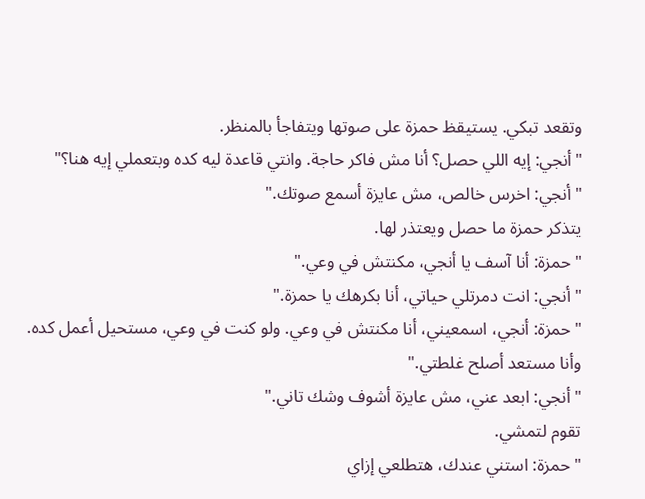وتقعد تبكي. يستيقظ حمزة على صوتها ويتفاجأ بالمنظر.
"أنجي: إيه اللي حصل؟ أنا مش فاكر حاجة. وانتي قاعدة ليه كده وبتعملي إيه هنا؟"
"أنجي: اخرس خالص، مش عايزة أسمع صوتك."
يتذكر حمزة ما حصل ويعتذر لها.
"حمزة: أنا آسف يا أنجي، مكنتش في وعي."
"أنجي: انت دمرتلي حياتي، أنا بكرهك يا حمزة."
"حمزة: أنجي، اسمعيني، أنا مكنتش في وعي. ولو كنت في وعي، مستحيل أعمل كده. وأنا مستعد أصلح غلطتي."
"أنجي: ابعد عني، مش عايزة أشوف وشك تاني."
تقوم لتمشي.
"حمزة: استني عندك، هتطلعي إزاي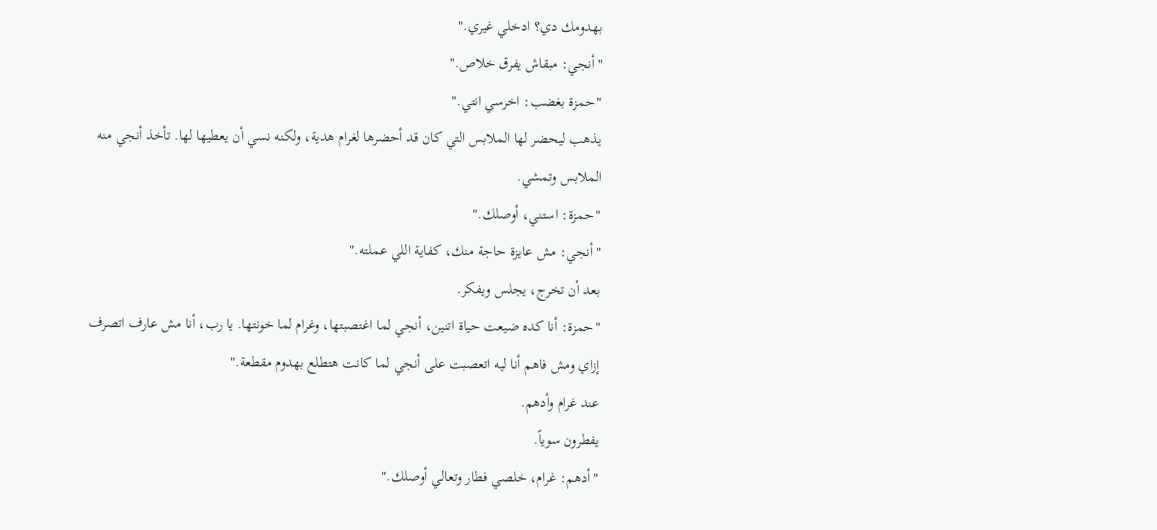بهدومك دي؟ ادخلي غيري."
"أنجي: مبقاش يفرق خلاص."
"حمزة بغضب: اخرسي انتي."
يذهب ليحضر لها الملابس التي كان قد أحضرها لغرام هدية، ولكنه نسي أن يعطيها لها. تأخذ أنجي منه الملابس وتمشي.
"حمزة: استني، أوصلك."
"أنجي: مش عايزة حاجة منك، كفاية اللي عملته."
بعد أن تخرج، يجلس ويفكر.
"حمزة: أنا كده ضيعت حياة اتنين، أنجي لما اغتصبتها، وغرام لما خونتها. يا رب، أنا مش عارف اتصرف إزاي ومش فاهم أنا ليه اتعصبت على أنجي لما كانت هتطلع بهدوم مقطعة."
عند غرام وأدهم.
يفطرون سوياً.
"أدهم: غرام، خلصي فطار وتعالي أوصلك."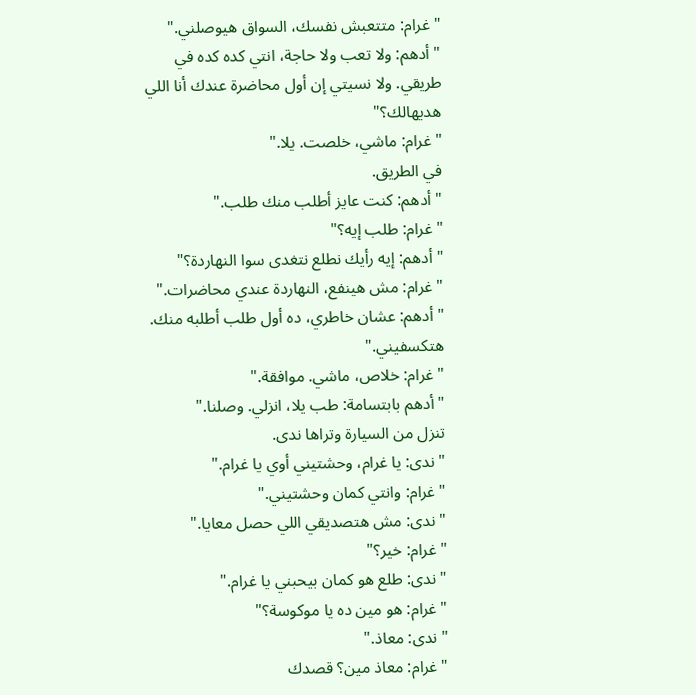"غرام: متتعبش نفسك، السواق هيوصلني."
"أدهم: ولا تعب ولا حاجة، انتي كده كده في طريقي. ولا نسيتي إن أول محاضرة عندك أنا اللي هديهالك؟"
"غرام: ماشي، خلصت. يلا."
في الطريق.
"أدهم: كنت عايز أطلب منك طلب."
"غرام: طلب إيه؟"
"أدهم: إيه رأيك نطلع نتغدى سوا النهاردة؟"
"غرام: مش هينفع، النهاردة عندي محاضرات."
"أدهم: عشان خاطري، ده أول طلب أطلبه منك. هتكسفيني."
"غرام: خلاص، ماشي. موافقة."
"أدهم بابتسامة: طب يلا، انزلي. وصلنا."
تنزل من السيارة وتراها ندى.
"ندى: يا غرام، وحشتيني أوي يا غرام."
"غرام: وانتي كمان وحشتيني."
"ندى: مش هتصديقي اللي حصل معايا."
"غرام: خير؟"
"ندى: طلع هو كمان بيحبني يا غرام."
"غرام: هو مين ده يا موكوسة؟"
"ندى: معاذ."
"غرام: معاذ مين؟ قصدك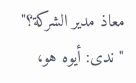معاذ مدير الشركة؟"
"ندى: أيوه هو،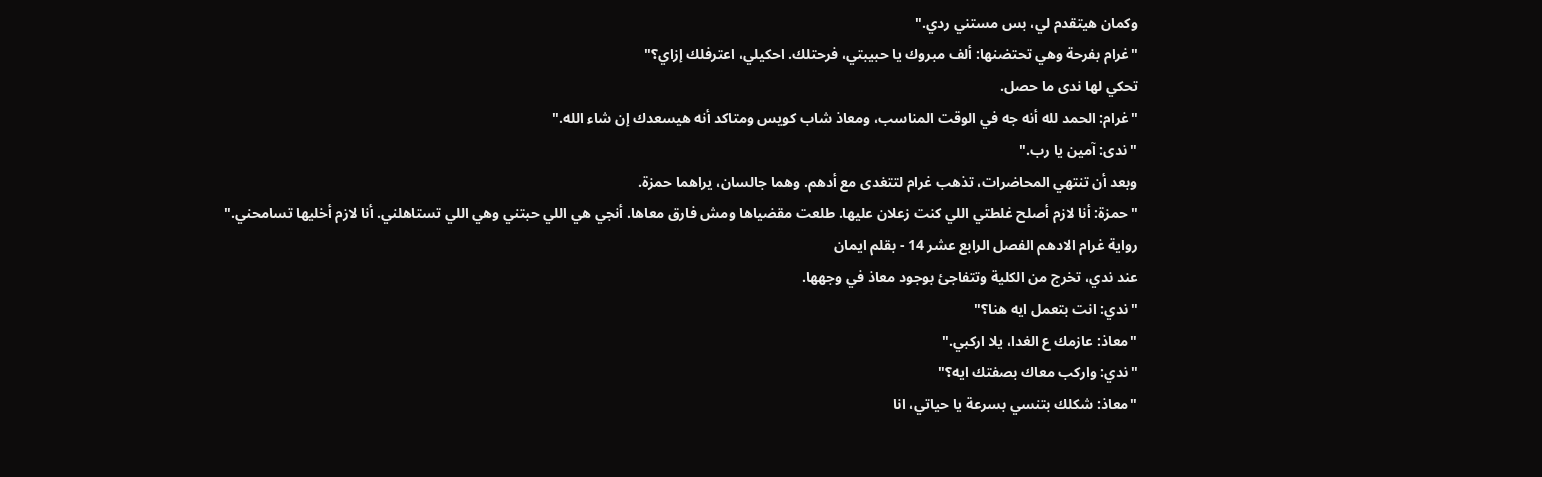وكمان هيتقدم لي، بس مستني ردي."
"غرام بفرحة وهي تحتضنها: ألف مبروك يا حبيبتي، فرحتلك. احكيلي، اعترفلك إزاي؟"
تحكي لها ندى ما حصل.
"غرام: الحمد لله أنه جه في الوقت المناسب، ومعاذ شاب كويس ومتاكد أنه هيسعدك إن شاء الله."
"ندى: آمين يا رب."
وبعد أن تنتهي المحاضرات، تذهب غرام لتتغدى مع أدهم. وهما جالسان، يراهما حمزة.
"حمزة: أنا لازم أصلح غلطتي اللي كنت زعلان عليها. طلعت مقضياها ومش فارق معاها. أنجي هي اللي حبتني وهي اللي تستاهلني. أنا لازم أخليها تسامحني."
رواية غرام الادهم الفصل الرابع عشر 14 - بقلم ايمان
عند ندي، تخرج من الكلية وتتفاجئ بوجود معاذ في وجهها.
"ندي: انت بتعمل ايه هنا؟"
"معاذ: عازمك ع الغدا، يلا اركبي."
"ندي: واركب معاك بصفتك ايه؟"
"معاذ: شكلك بتنسي بسرعة يا حياتي، انا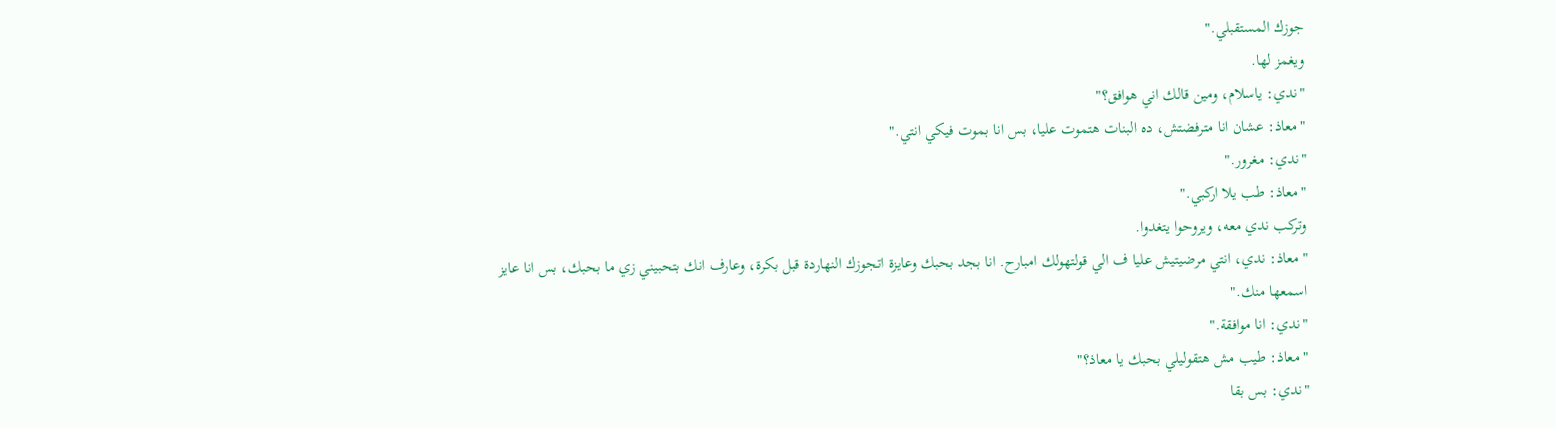جوزك المستقبلي."
ويغمز لها.
"ندي: ياسلام، ومين قالك اني هوافق؟"
"معاذ: عشان انا مترفضتش، ده البنات هتموت عليا، بس انا بموت فيكي انتي."
"ندي: مغرور."
"معاذ: طب يلا اركبي."
وتركب ندي معه، ويروحوا يتغدوا.
"معاذ: ندي، انتي مرضيتيش عليا ف الي قولتهولك امبارح. انا بجد بحبك وعايزة اتجوزك النهاردة قبل بكرة، وعارف انك بتحبيني زي ما بحبك، بس انا عايز اسمعها منك."
"ندي: انا موافقة."
"معاذ: طيب مش هتقوليلي بحبك يا معاذ؟"
"ندي: بس بقا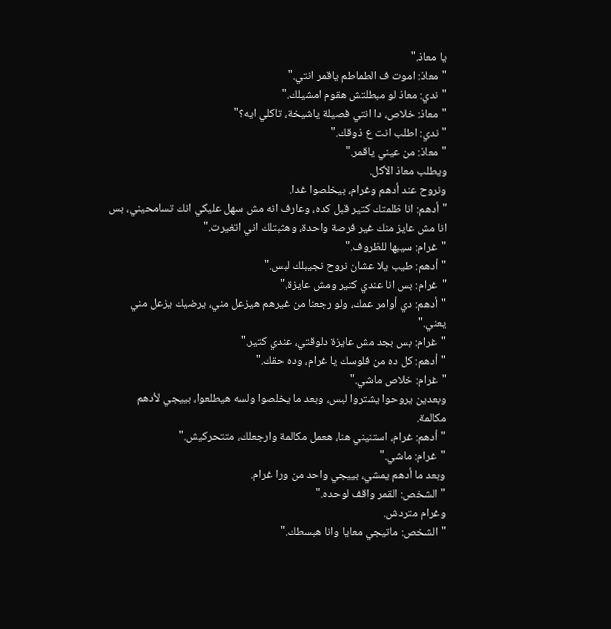يا معاذ."
"معاذ: اموت ف الطماطم ياقمر انتي."
"ندي: معاذ لو مبطلتش هقوم امشيلك."
"معاذ: خلاص، دا انتي فصيلة ياشيخة، تاكلي ايه؟"
"ندي: اطلب انت ع ذوقك."
"معاذ: من عيني ياقمر."
ويطلب معاذ الأكل.
ونروح عند أدهم وغرام، بيخلصوا غدا.
"أدهم: انا ظلمتك كتير قبل كده، وعارف انه مش سهل عليكي انك تسامحيني، بس انا مش عايز منك غير فرصة واحدة، وهثبتلك اني اتغيرت."
"غرام: سيبها للظروف."
"أدهم: طيب يلا عشان نروح نجيبلك لبس."
"غرام: بس انا عندي كتير ومش عايزة."
"أدهم: دي أوامر عمك، ولو رجعنا من غيرهم هيزعل مني، يرضيك يزعل مني يعني."
"غرام: بس بجد مش عايزة دلوقتي، عندي كتير."
"أدهم: كل ده من فلوسك يا غرام، وده حقك."
"غرام: خلاص ماشي."
وبعدين يروحوا يشتروا لبس، وبعد ما يخلصوا ولسه هيطلعوا، بييجي لأدهم مكالمة.
"أدهم: غرام، استنيني هنا، هعمل مكالمة وارجعلك، متتحركيش."
"غرام: ماشي."
وبعد ما أدهم يمشي، بييجي واحد من ورا غرام.
"الشخص: القمر واقف لوحده."
وغرام متردش.
"الشخص: ماتيجي معايا وانا هبسطك."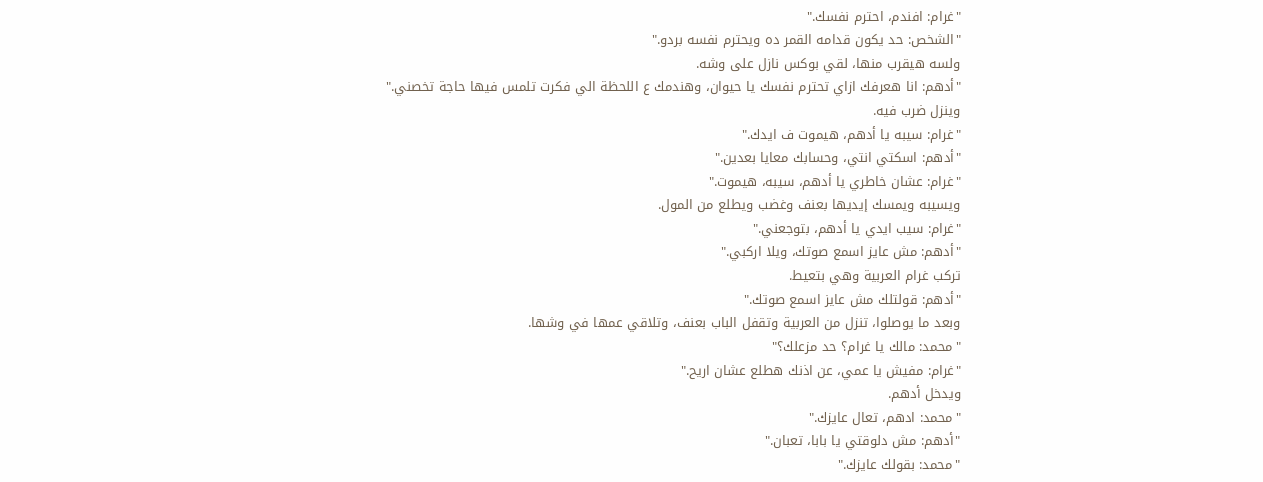"غرام: افندم، احترم نفسك."
"الشخص: حد يكون قدامه القمر ده ويحترم نفسه بردو."
ولسه هيقرب منها، لقي بوكس نازل على وشه.
"أدهم: انا هعرفك ازاي تحترم نفسك يا حيوان، وهندمك ع اللحظة الي فكرت تلمس فيها حاجة تخصني."
وينزل ضرب فيه.
"غرام: سيبه يا أدهم، هيموت ف ايدك."
"أدهم: اسكتي انتي، وحسابك معايا بعدين."
"غرام: عشان خاطري يا أدهم، سيبه، هيموت."
ويسيبه ويمسك إيديها بعنف وغضب ويطلع من المول.
"غرام: سيب ايدي يا أدهم، بتوجعني."
"أدهم: مش عايز اسمع صوتك، ويلا اركبي."
تركب غرام العربية وهي بتعيط.
"أدهم: قولتلك مش عايز اسمع صوتك."
وبعد ما يوصلوا، تنزل من العربية وتقفل الباب بعنف، وتلاقي عمها في وشها.
"محمد: مالك يا غرام؟ حد مزعلك؟"
"غرام: مفيش يا عمي، عن اذنك هطلع عشان اريح."
ويدخل أدهم.
"محمد: ادهم، تعال عايزك."
"أدهم: مش دلوقتي يا بابا، تعبان."
"محمد: بقولك عايزك."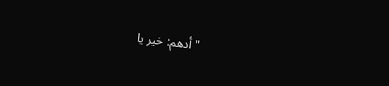"أدهم: خير يا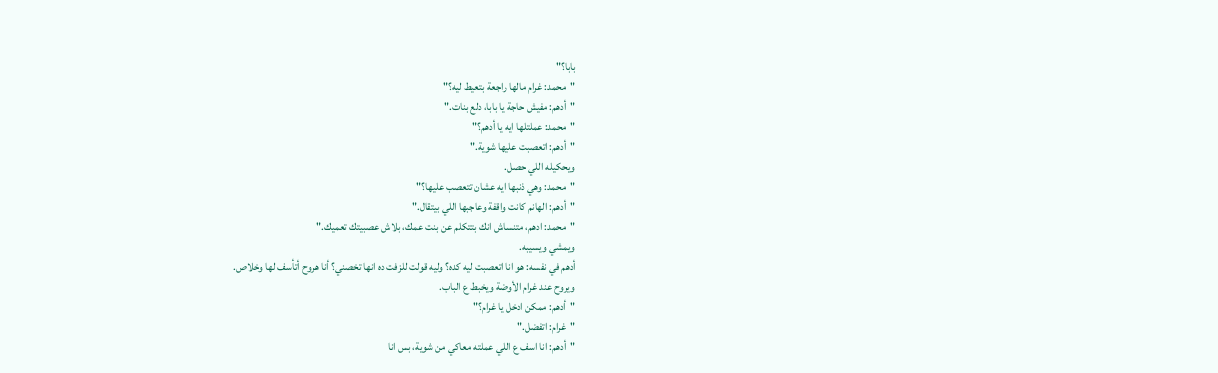بابا؟"
"محمد: غرام مالها راجعة بتعيط ليه؟"
"أدهم: مفيش حاجة يا بابا، دلع بنات."
"محمد: عملتلها ايه يا أدهم؟"
"أدهم: اتعصبت عليها شوية."
ويحكيله اللي حصل.
"محمد: وهي ذنبها ايه عشان تتعصب عليها؟"
"أدهم: الهانم كانت واقفة وعاجبها اللي بيتقال."
"محمد: ادهم، متنساش انك بتتكلم عن بنت عمك، بلاش عصبيتك تعميك."
ويمشي ويسيبه.
أدهم في نفسه: هو انا اتعصبت ليه كده؟ وليه قولت للزفت ده انها تخصني؟ أنا هروح أتأسف لها وخلاص.
ويروح عند غرام الأوضة ويخبط ع الباب.
"أدهم: ممكن ادخل يا غرام؟"
"غرام: اتفضل."
"أدهم: انا اسف ع اللي عملته معاكي من شوية، بس انا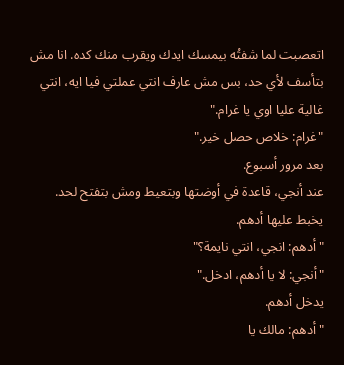اتعصبت لما شفتُه بيمسك ايدك ويقرب منك كده. انا مش بتأسف لأي حد، بس مش عارف انتي عملتي فيا ايه، انتي غالية عليا اوي يا غرام."
"غرام: خلاص حصل خير."
بعد مرور أسبوع.
عند أنجي، قاعدة في أوضتها وبتعيط ومش بتفتح لحد.
يخبط عليها أدهم.
"أدهم: انجي، انتي نايمة؟"
"أنجي: لا يا أدهم، ادخل."
يدخل أدهم.
"أدهم: مالك يا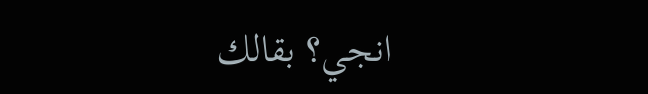انجي؟ بقالك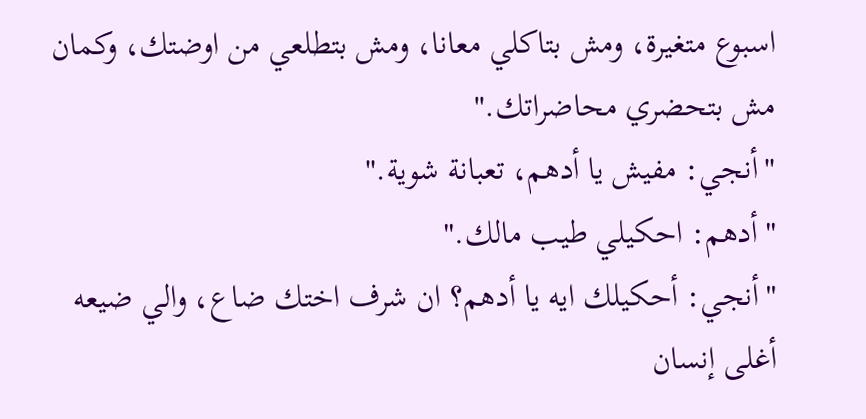اسبوع متغيرة، ومش بتاكلي معانا، ومش بتطلعي من اوضتك، وكمان مش بتحضري محاضراتك."
"أنجي: مفيش يا أدهم، تعبانة شوية."
"أدهم: احكيلي طيب مالك."
"أنجي: أحكيلك ايه يا أدهم؟ ان شرف اختك ضاع، والي ضيعه أغلى إنسان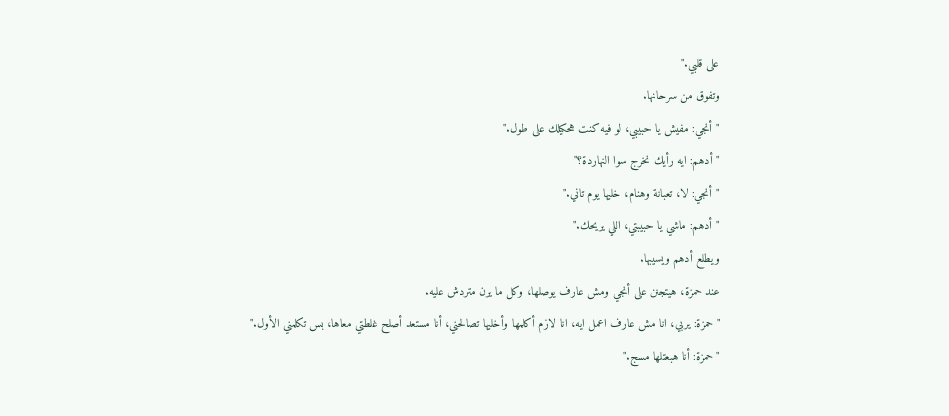على قلبي."
وتفوق من سرحانها.
"أنجي: مفيش يا حبيبي، لو فيه كنت هحكيلك على طول."
"أدهم: ايه رأيك نخرج سوا النهاردة؟"
"أنجي: لا، تعبانة وهنام، خليها يوم تاني."
"أدهم: ماشي يا حبيبتي، اللي يريحك."
ويطلع أدهم ويسيبها.
عند حمزة، هيتجنن على أنجي ومش عارف يوصلها، وكل ما يرن متردش عليه.
"حمزة: يربي، انا مش عارف اعمل ايه، انا لازم أكلمها وأخليها تصالحني، أنا مستعد أصلح غلطتي معاها، بس تكلمني الأول."
"حمزة: أنا هبعتلها مسج."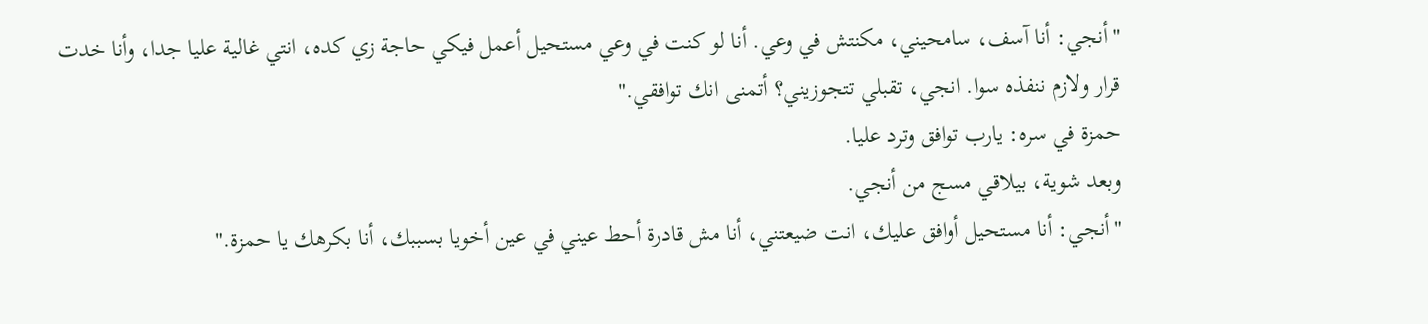"أنجي: أنا آسف، سامحيني، مكنتش في وعي. أنا لو كنت في وعي مستحيل أعمل فيكي حاجة زي كده، انتي غالية عليا جدا، وأنا خدت قرار ولازم ننفذه سوا. انجي، تقبلي تتجوزيني؟ أتمنى انك توافقي."
حمزة في سره: يارب توافق وترد عليا.
وبعد شوية، بيلاقي مسج من أنجي.
"أنجي: أنا مستحيل أوافق عليك، انت ضيعتني، أنا مش قادرة أحط عيني في عين أخويا بسببك، أنا بكرهك يا حمزة."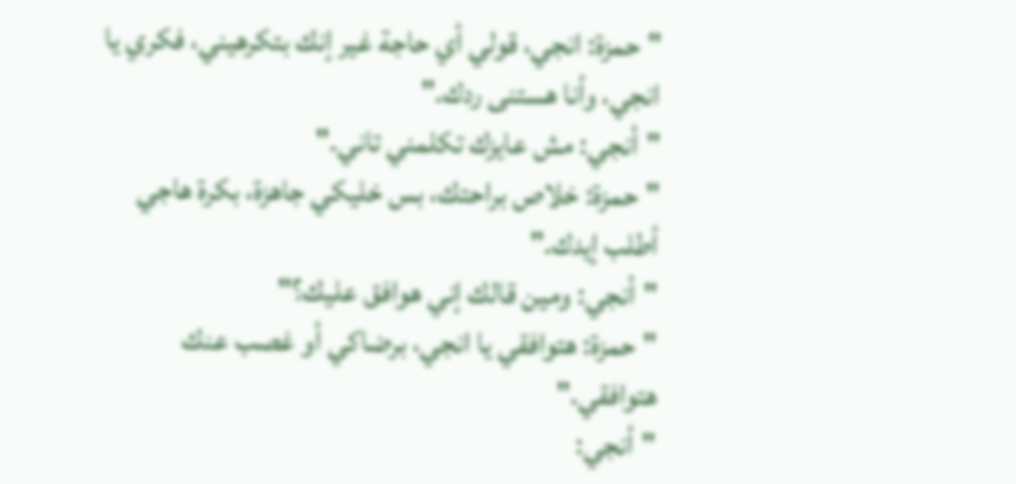"حمزة: انجي، قولي أي حاجة غير إنك بتكرهيني، فكري يا انجي، وأنا هستنى ردك."
"أنجي: مش عايزك تكلمني تاني."
"حمزة: خلاص براحتك، بس خليكي جاهزة، بكرة هاجي أطلب إيدك."
"أنجي: ومين قالك إني هوافق عليك؟"
"حمزة: هتوافقي يا انجي، برضاكي أو غصب عنك هتوافقي."
"أنجي: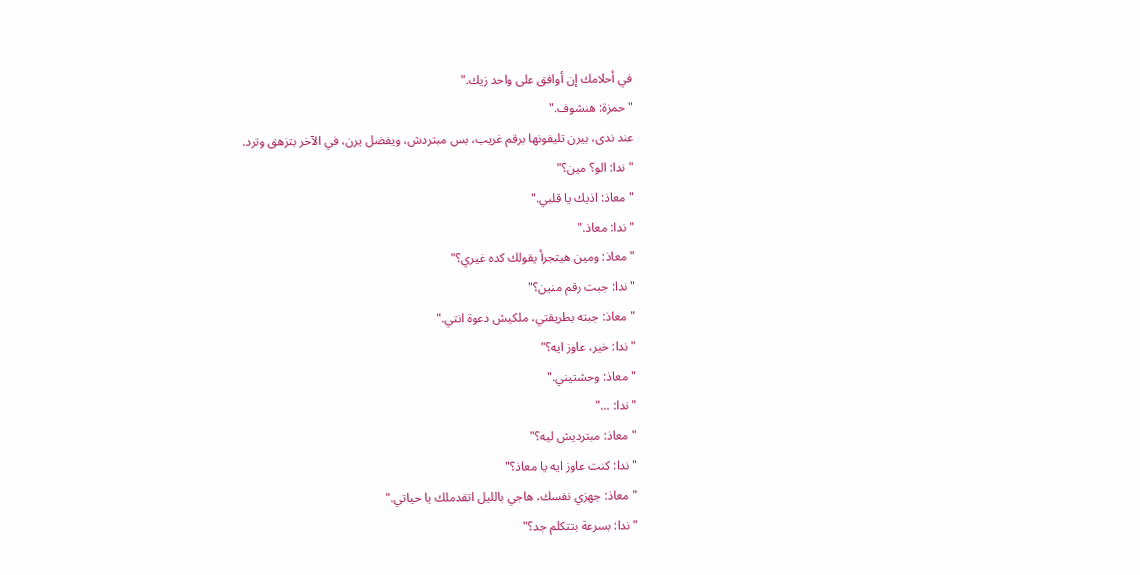في أحلامك إن أوافق على واحد زيك."
"حمزة: هنشوف."
عند ندى، بيرن تليفونها برقم غريب، بس مبتردش، ويفضل يرن، في الآخر بتزهق وترد.
"ندا: الو؟ مين؟"
"معاذ: اذيك يا قلبي."
"ندا: معاذ."
"معاذ: ومين هيتجرأ يقولك كده غيري؟"
"ندا: جبت رقم منين؟"
"معاذ: جبته بطريقتي، ملكيش دعوة انتي."
"ندا: خير، عاوز ايه؟"
"معاذ: وحشتيني."
"ندا: ..."
"معاذ: مبترديش ليه؟"
"ندا: كنت عاوز ايه يا معاذ؟"
"معاذ: جهزي نفسك، هاجي بالليل اتقدملك يا حياتي."
"ندا: بسرعة بتتكلم جد؟"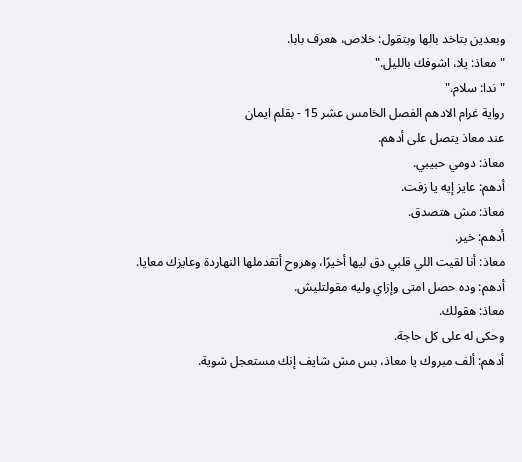وبعدين بتاخد بالها وبتقول: خلاص، هعرف بابا.
"معاذ: يلا، اشوفك بالليل."
"ندا: سلام."
رواية غرام الادهم الفصل الخامس عشر 15 - بقلم ايمان
عند معاذ يتصل على أدهم.
معاذ: دومي حبيبي.
أدهم: عايز إيه يا زفت.
معاذ: مش هتصدق.
أدهم: خير.
معاذ: أنا لقيت اللي قلبي دق ليها أخيرًا، وهروح أتقدملها النهاردة وعايزك معايا.
أدهم: وده حصل امتى وإزاي وليه مقولتليش.
معاذ: هقولك.
وحكى له على كل حاجة.
أدهم: ألف مبروك يا معاذ، بس مش شايف إنك مستعجل شوية.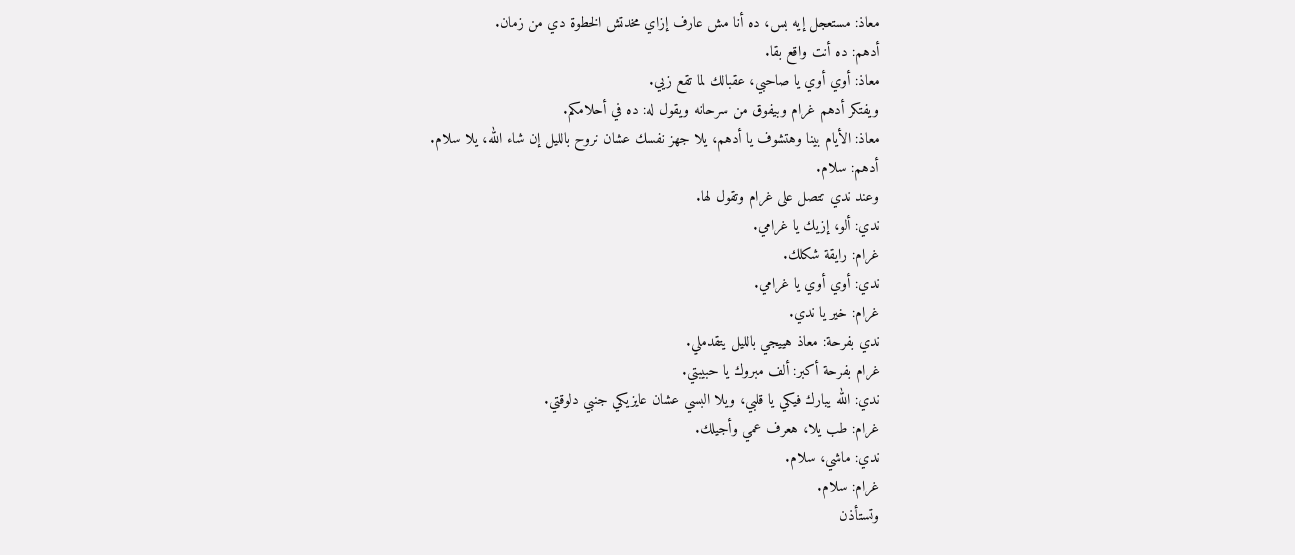معاذ: مستعجل إيه بس، ده أنا مش عارف إزاي مخدتش الخطوة دي من زمان.
أدهم: ده أنت واقع بقا.
معاذ: أوي أوي يا صاحبي، عقبالك لما تقع زيي.
ويفتكر أدهم غرام وبيفوق من سرحانه ويقول له: ده في أحلامكم.
معاذ: الأيام بينا وهتشوف يا أدهم، يلا جهز نفسك عشان نروح بالليل إن شاء الله، يلا سلام.
أدهم: سلام.
وعند ندي تتصل على غرام وتقول لها.
ندي: ألو، إزيك يا غرامي.
غرام: رايقة شكلك.
ندي: أوي أوي يا غرامي.
غرام: خير يا ندي.
ندي بفرحة: معاذ هييجي بالليل يتقدملي.
غرام بفرحة أكبر: ألف مبروك يا حبيبتي.
ندي: الله يبارك فيكي يا قلبي، ويلا البسي عشان عايزيكي جنبي دلوقتي.
غرام: طب يلا، هعرف عمي وأجيلك.
ندي: ماشي، سلام.
غرام: سلام.
وتستأذن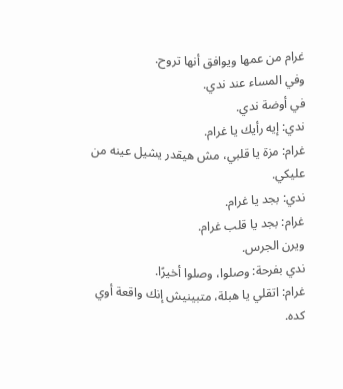غرام من عمها ويوافق أنها تروح.
وفي المساء عند ندي.
في أوضة ندي.
ندي: إيه رأيك يا غرام.
غرام: مزة يا قلبي، مش هيقدر يشيل عينه من عليكي.
ندي: بجد يا غرام.
غرام: بجد يا قلب غرام.
ويرن الجرس.
ندي بفرحة: وصلوا، وصلوا أخيرًا.
غرام: اتقلي يا هبلة، متبينيش إنك واقعة أوي كده.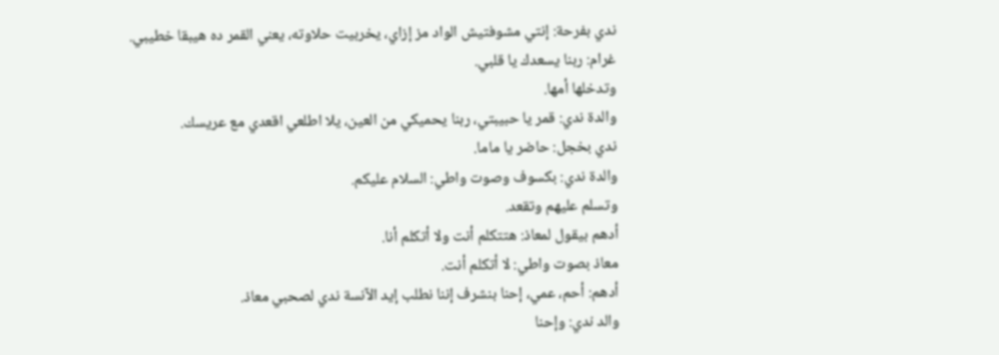ندي بفرحة: إنتي مشوفتيش الواد مز إزاي، يخربيت حلاوته، يعني القمر ده هيبقا خطيبي.
غرام: ربنا يسعدك يا قلبي.
وتدخلها أمها.
والدة ندي: قمر يا حبيبتي، ربنا يحميكي من العين، يلا اطلعي اقعدي مع عريسك.
ندي بخجل: حاضر يا ماما.
والدة ندي: بكسوف وصوت واطي: السلام عليكم.
وتسلم عليهم وتقعد.
أدهم بيقول لمعاذ: هتتكلم أنت ولا أتكلم أنا.
معاذ بصوت واطي: لا أتكلم أنت.
أدهم: أحم، عمي، إحنا بنشرف إننا نطلب إيد الآنسة ندي لصحبي معاذ.
والد ندي: وإحنا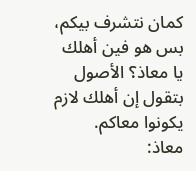كمان نتشرف بيكم، بس هو فين أهلك يا معاذ؟ الأصول بتقول إن أهلك لازم يكونوا معاكم.
معاذ: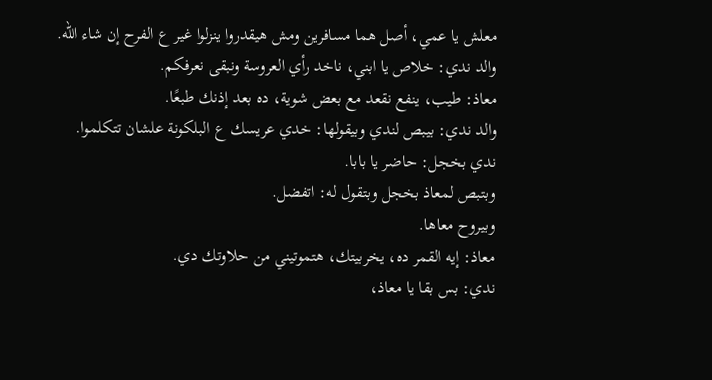معلش يا عمي، أصل هما مسافرين ومش هيقدروا ينزلوا غير ع الفرح إن شاء الله.
والد ندي: خلاص يا ابني، ناخد رأي العروسة ونبقى نعرفكم.
معاذ: طيب، ينفع نقعد مع بعض شوية، ده بعد إذنك طبعًا.
والد ندي: بيبص لندي وبيقولها: خدي عريسك ع البلكونة علشان تتكلموا.
ندي بخجل: حاضر يا بابا.
وبتبص لمعاذ بخجل وبتقول له: اتفضل.
وبيروح معاها.
معاذ: إيه القمر ده، يخربيتك، هتموتيني من حلاوتك دي.
ندي: بس بقا يا معاذ،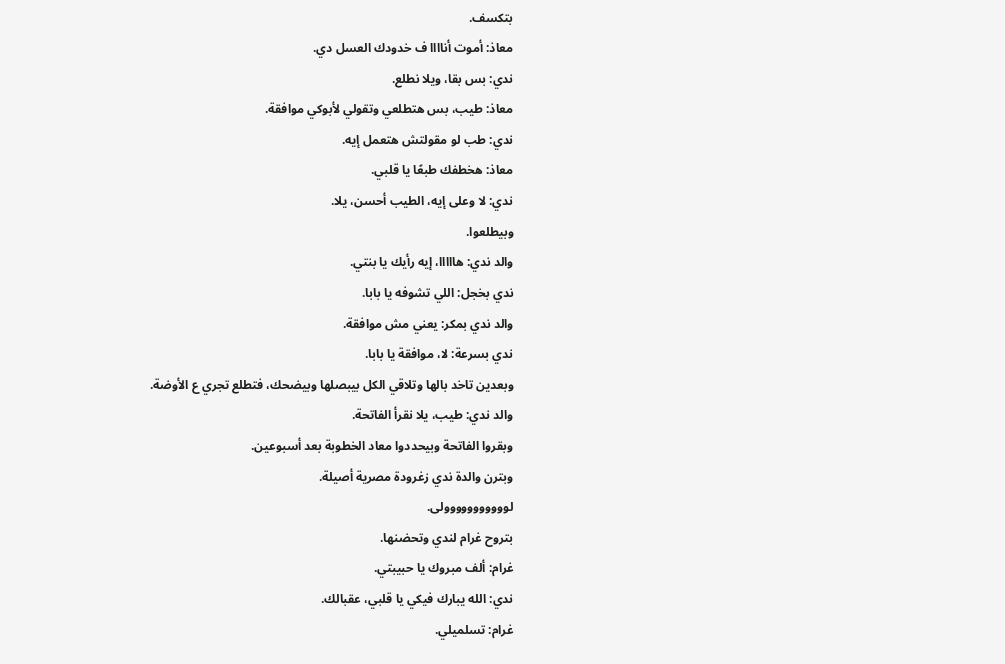بتكسف.
معاذ: أموت أناااا ف خدودك العسل دي.
ندي: بس بقا، ويلا نطلع.
معاذ: طيب، بس هتطلعي وتقولي لأبوكي موافقة.
ندي: طب لو مقولتش هتعمل إيه.
معاذ: هخطفك طبعًا يا قلبي.
ندي: لا وعلى إيه، الطيب أحسن، يلا.
وبيطلعوا.
والد ندي: هااااا، إيه رأيك يا بنتي.
ندي بخجل: اللي تشوفه يا بابا.
والد ندي بمكر: يعني مش موافقة.
ندي بسرعة: لا، موافقة يا بابا.
وبعدين تاخد بالها وتلاقي الكل بيبصلها وبيضحك، فتطلع تجري ع الأوضة.
والد ندي: طيب، يلا نقرأ الفاتحة.
وبقروا الفاتحة وبيحددوا معاد الخطوبة بعد أسبوعين.
وبترن والدة ندي زغرودة مصرية أصيلة.
لووووووووووولى.
بتروح غرام لندي وتحضنها.
غرام: ألف مبروك يا حبيبتي.
ندي: الله يبارك فيكي يا قلبي، عقبالك.
غرام: تسلميلي.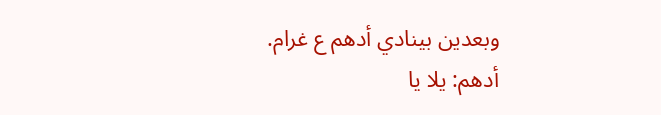وبعدين بينادي أدهم ع غرام.
أدهم: يلا يا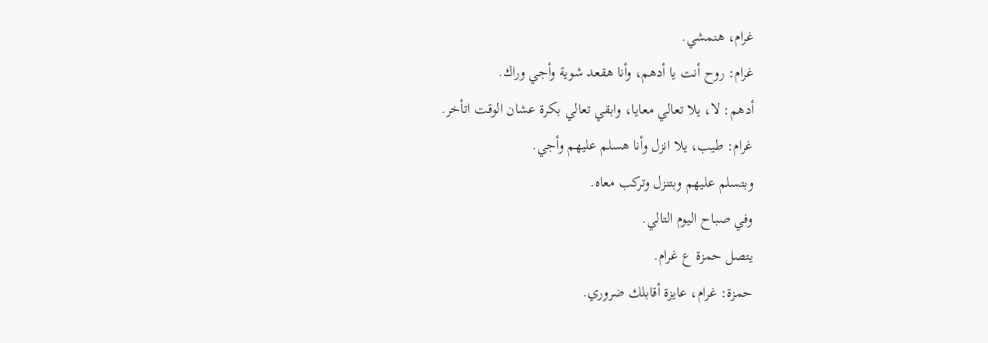غرام، هنمشي.
غرام: روح أنت يا أدهم، وأنا هقعد شوية وأجي وراك.
أدهم: لا، يلا تعالي معايا، وابقي تعالي بكرة عشان الوقت اتأخر.
غرام: طيب، يلا انزل وأنا هسلم عليهم وأجي.
وبتسلم عليهم وبتنزل وتركب معاه.
وفي صباح اليوم التالي.
يتصل حمزة ع غرام.
حمزة: غرام، عايزة أقابلك ضروري.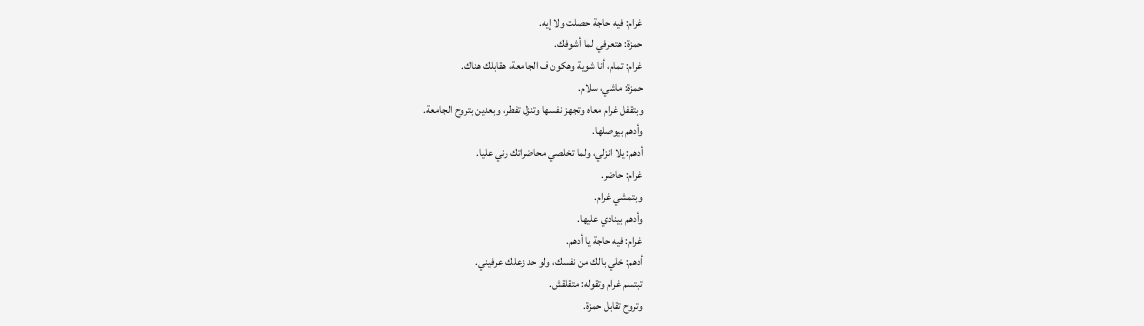غرام: فيه حاجة حصلت ولا إيه.
حمزة: هتعرفي لما أشوفك.
غرام: تمام، أنا شوية وهكون ف الجامعة، هقابلك هناك.
حمزة: ماشي، سلام.
وبتقفل غرام معاه وتجهز نفسها وتنزل تفطر، وبعدين بتروح الجامعة.
وأدهم بيوصلها.
أدهم: يلا انزلي، ولما تخلصي محاضراتك رني عليا.
غرام: حاضر.
وبتمشي غرام.
وأدهم بينادي عليها.
غرام: فيه حاجة يا أدهم.
أدهم: خلي بالك من نفسك، ولو حد زعلك عرفيني.
تبتسم غرام وتقوله: متقلقش.
وتروح تقابل حمزة.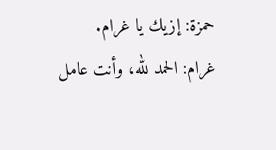حمزة: إزيك يا غرام.
غرام: الحمد لله، وأنت عامل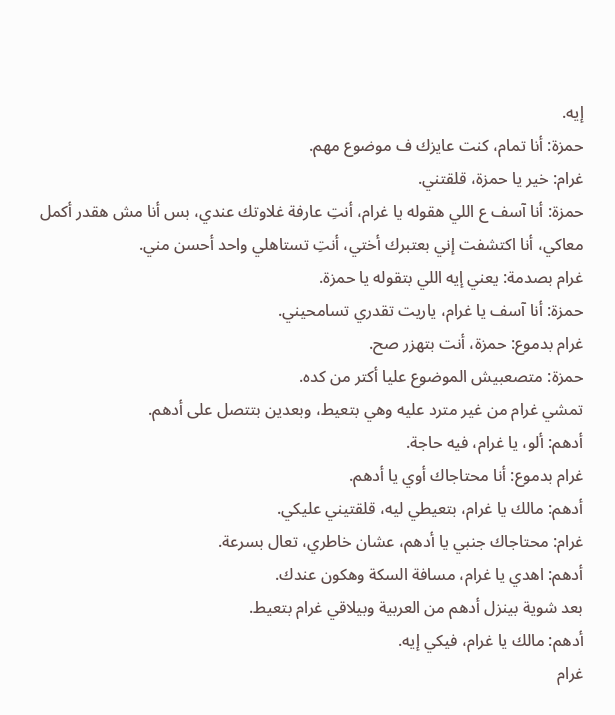إيه.
حمزة: أنا تمام، كنت عايزك ف موضوع مهم.
غرام: خير يا حمزة، قلقتني.
حمزة: أنا آسف ع اللي هقوله يا غرام، أنتِ عارفة غلاوتك عندي، بس أنا مش هقدر أكمل معاكي، أنا اكتشفت إني بعتبرك أختي، أنتِ تستاهلي واحد أحسن مني.
غرام بصدمة: يعني إيه اللي بتقوله يا حمزة.
حمزة: أنا آسف يا غرام، ياريت تقدري تسامحيني.
غرام بدموع: حمزة، أنت بتهزر صح.
حمزة: متصعبيش الموضوع عليا أكتر من كده.
تمشي غرام من غير مترد عليه وهي بتعيط، وبعدين بتتصل على أدهم.
أدهم: ألو، يا غرام، فيه حاجة.
غرام بدموع: أنا محتاجاك أوي يا أدهم.
أدهم: مالك يا غرام، بتعيطي ليه، قلقتيني عليكي.
غرام: محتاجاك جنبي يا أدهم، عشان خاطري، تعال بسرعة.
أدهم: اهدي يا غرام، مسافة السكة وهكون عندك.
بعد شوية بينزل أدهم من العربية وبيلاقي غرام بتعيط.
أدهم: مالك يا غرام، فيكي إيه.
غرام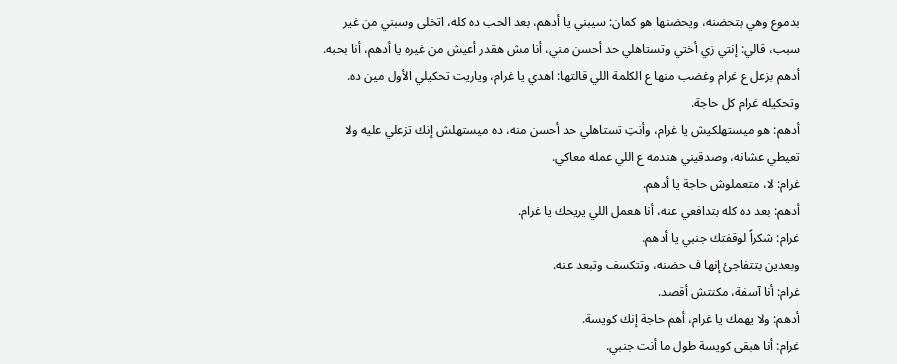بدموع وهي بتحضنه، ويحضنها هو كمان: سيبني يا أدهم، بعد الحب ده كله، اتخلى وسبني من غير سبب، قالي: إنتي زي أختي وتستاهلي حد أحسن مني، أنا مش هقدر أعيش من غيره يا أدهم، أنا بحبه.
أدهم بزعل ع غرام وغضب منها ع الكلمة اللي قالتها: اهدي يا غرام، وياريت تحكيلي الأول مين ده.
وتحكيله غرام كل حاجة.
أدهم: هو ميستهلكيش يا غرام، وأنتِ تستاهلي حد أحسن منه، ده ميستهلش إنك تزعلي عليه ولا تعيطي عشانه، وصدقيني هندمه ع اللي عمله معاكي.
غرام: لا، متعملوش حاجة يا أدهم.
أدهم: بعد ده كله بتدافعي عنه، أنا هعمل اللي يريحك يا غرام.
غرام: شكراً لوقفتك جنبي يا أدهم.
وبعدين بتتفاجئ إنها ف حضنه، وتتكسف وتبعد عنه.
غرام: أنا آسفة، مكنتش أقصد.
أدهم: ولا يهمك يا غرام، أهم حاجة إنك كويسة.
غرام: أنا هبقى كويسة طول ما أنت جنبي.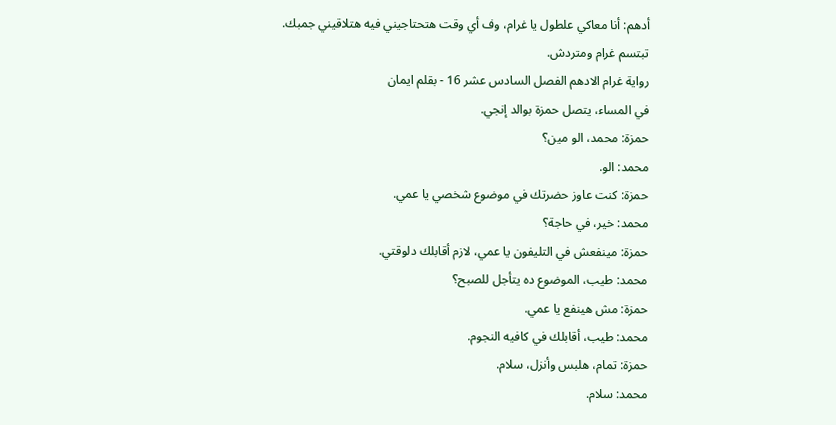أدهم: أنا معاكي علطول يا غرام، وف أي وقت هتحتاجيني فيه هتلاقيني جمبك.
تبتسم غرام ومتردش.
رواية غرام الادهم الفصل السادس عشر 16 - بقلم ايمان
في المساء، يتصل حمزة بوالد إنجي.
حمزة: محمد، الو مين؟
محمد: الو.
حمزة: كنت عاوز حضرتك في موضوع شخصي يا عمي.
محمد: خير، في حاجة؟
حمزة: مينفعش في التليفون يا عمي، لازم أقابلك دلوقتي.
محمد: طيب، الموضوع ده يتأجل للصبح؟
حمزة: مش هينفع يا عمي.
محمد: طيب، أقابلك في كافيه النجوم.
حمزة: تمام، هلبس وأنزل، سلام.
محمد: سلام.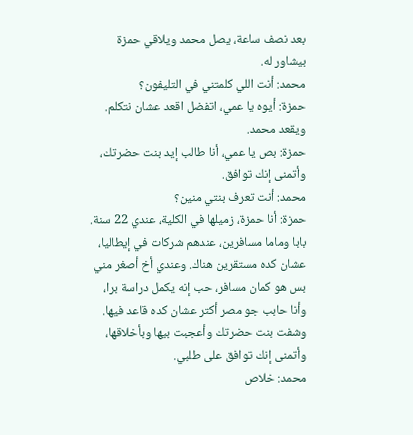بعد نصف ساعة، يصل محمد ويلاقي حمزة بيشاور له.
محمد: أنت اللي كلمتني في التليفون؟
حمزة: أيوه يا عمي، اتفضل اقعد عشان نتكلم.
ويقعد محمد.
حمزة: بص يا عمي، أنا طالب إيد بنت حضرتك، وأتمنى إنك توافق.
محمد: أنت تعرف بنتي منين؟
حمزة: أنا حمزة، زميلها في الكلية، عندي 22 سنة. بابا وماما مسافرين، عندهم شركات في إيطاليا، عشان كده مستقرين هناك. وعندي أخ أصغر مني بس هو كمان مسافر، حب إنه يكمل دراسة برا، وأنا حابب جو مصر أكتر عشان كده قاعد فيها. وشفت بنت حضرتك وأعجبت بيها وبأخلاقها، وأتمنى إنك توافق على طلبي.
محمد: خلاص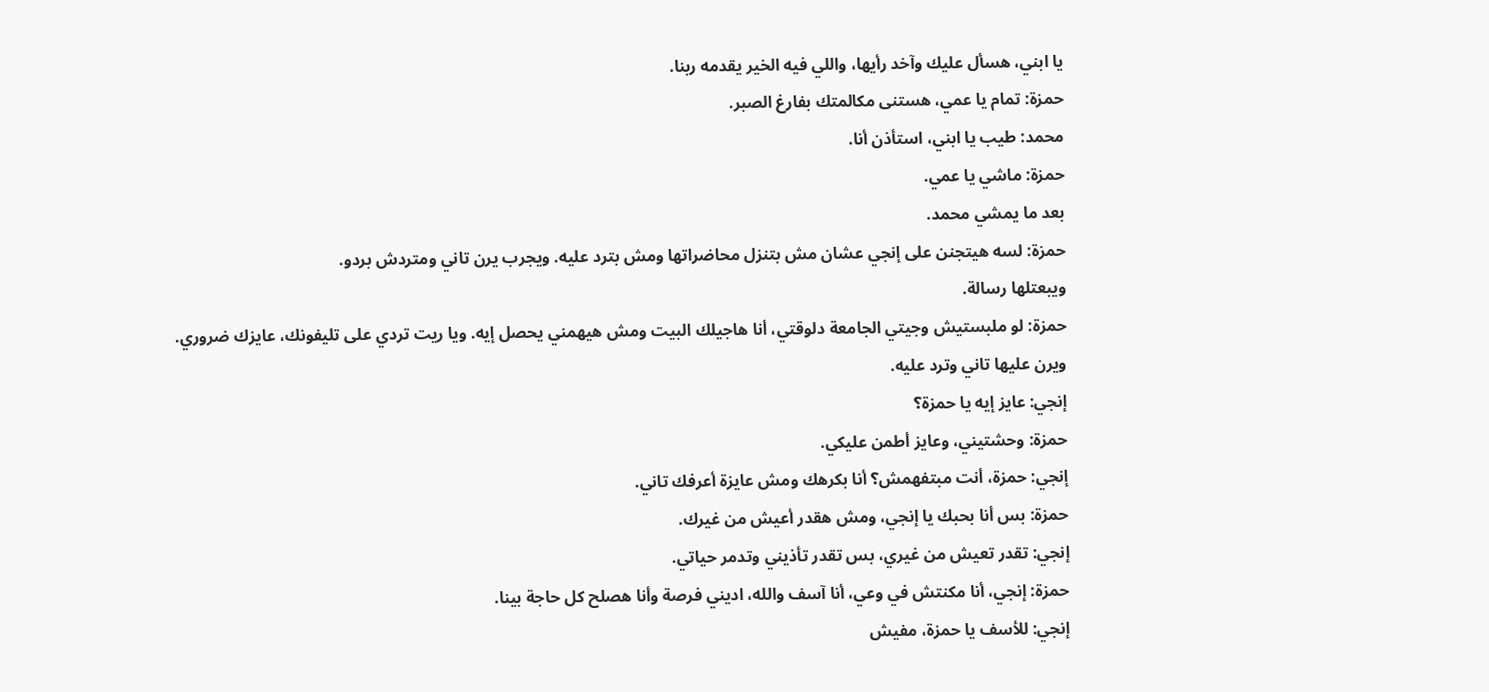يا ابني، هسأل عليك وآخد رأيها، واللي فيه الخير يقدمه ربنا.
حمزة: تمام يا عمي، هستنى مكالمتك بفارغ الصبر.
محمد: طيب يا ابني، استأذن أنا.
حمزة: ماشي يا عمي.
بعد ما يمشي محمد.
حمزة: لسه هيتجنن على إنجي عشان مش بتنزل محاضراتها ومش بترد عليه. ويجرب يرن تاني ومتردش بردو.
ويبعتلها رسالة.
حمزة: لو ملبستيش وجيتي الجامعة دلوقتي، أنا هاجيلك البيت ومش هيهمني يحصل إيه. ويا ريت تردي على تليفونك، عايزك ضروري.
ويرن عليها تاني وترد عليه.
إنجي: عايز إيه يا حمزة؟
حمزة: وحشتيني، وعايز أطمن عليكي.
إنجي: حمزة، أنت مبتفهمش؟ أنا بكرهك ومش عايزة أعرفك تاني.
حمزة: بس أنا بحبك يا إنجي، ومش هقدر أعيش من غيرك.
إنجي: تقدر تعيش من غيري، بس تقدر تأذيني وتدمر حياتي.
حمزة: إنجي، أنا مكنتش في وعي، أنا آسف والله، اديني فرصة وأنا هصلح كل حاجة بينا.
إنجي: للأسف يا حمزة، مفيش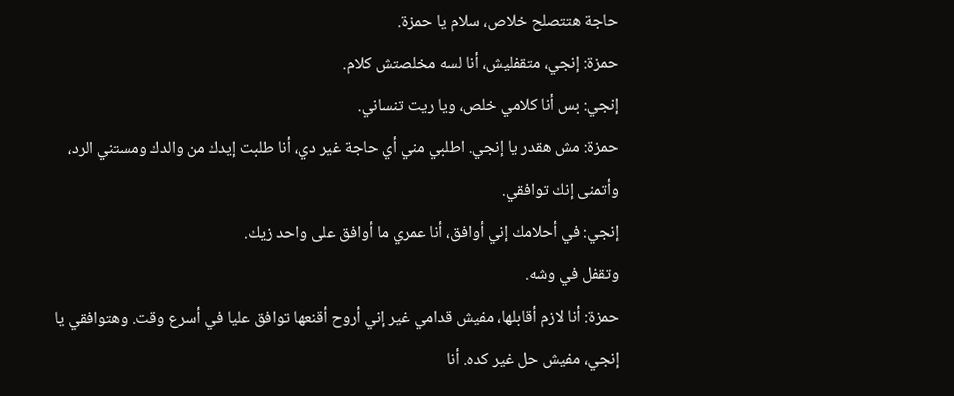حاجة هتتصلح خلاص، سلام يا حمزة.
حمزة: إنجي، متقفليش، أنا لسه مخلصتش كلام.
إنجي: بس أنا كلامي خلص، ويا ريت تنساني.
حمزة: مش هقدر يا إنجي. اطلبي مني أي حاجة غير دي، أنا طلبت إيدك من والدك ومستني الرد، وأتمنى إنك توافقي.
إنجي: في أحلامك إني أوافق، أنا عمري ما أوافق على واحد زيك.
وتقفل في وشه.
حمزة: أنا لازم أقابلها، مفيش قدامي غير إني أروح أقنعها توافق عليا في أسرع وقت. وهتوافقي يا إنجي، مفيش حل غير كده. أنا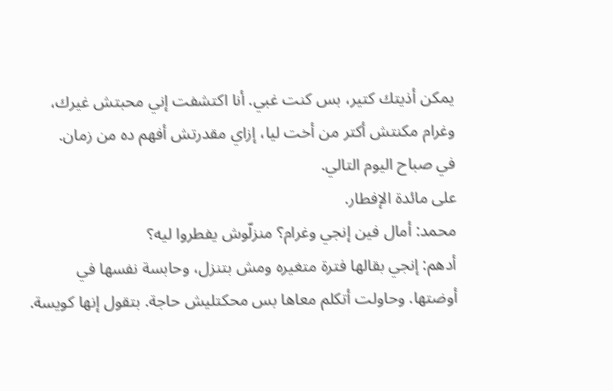يمكن أذيتك كتير، بس كنت غبي. أنا اكتشفت إني محبتش غيرك، وغرام مكنتش أكتر من أخت ليا، إزاي مقدرتش أفهم ده من زمان.
في صباح اليوم التالي.
على مائدة الإفطار.
محمد: أمال فين إنجي وغرام؟ منزلّوش يفطروا ليه؟
أدهم: إنجي بقالها فترة متغيره ومش بتنزل، وحابسة نفسها في أوضتها. وحاولت أتكلم معاها بس محكتليش حاجة. بتقول إنها كويسة.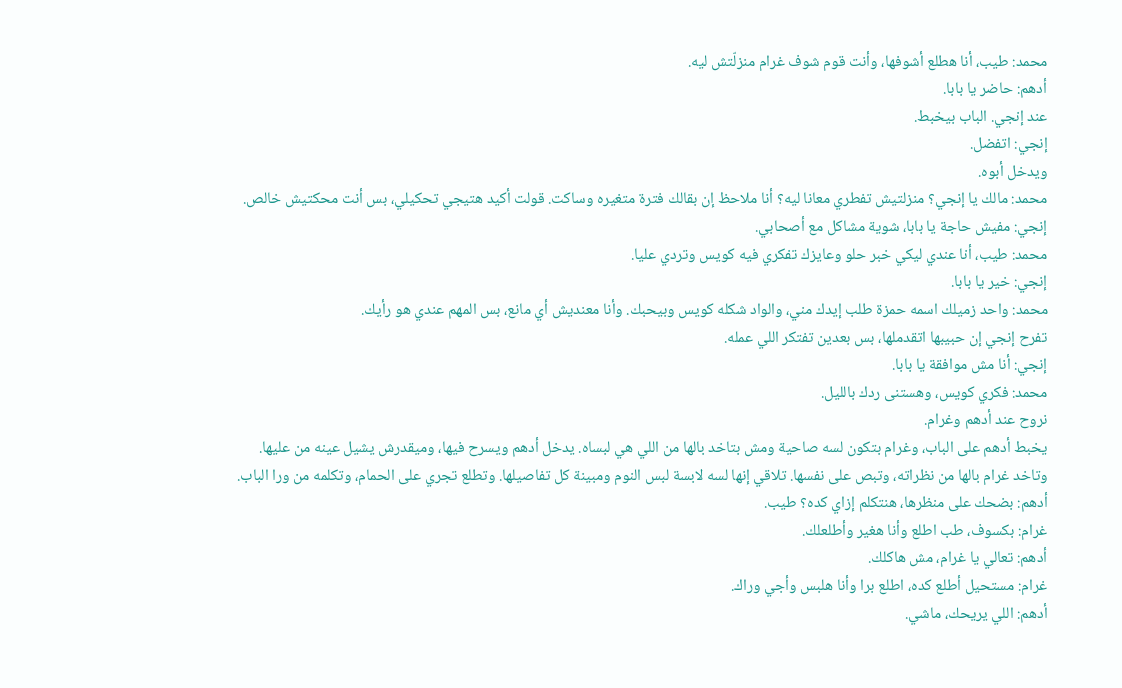محمد: طيب، أنا هطلع أشوفها، وأنت قوم شوف غرام منزلّتش ليه.
أدهم: حاضر يا بابا.
عند إنجي. الباب بيخبط.
إنجي: اتفضل.
ويدخل أبوه.
محمد: مالك يا إنجي؟ منزلتيش تفطري معانا ليه؟ أنا ملاحظ إن بقالك فترة متغيره وساكت. قولت أكيد هتيجي تحكيلي، بس أنت محكتيش خالص.
إنجي: مفيش حاجة يا بابا، شوية مشاكل مع أصحابي.
محمد: طيب، أنا عندي ليكي خبر حلو وعايزك تفكري فيه كويس وتردي عليا.
إنجي: خير يا بابا.
محمد: واحد زميلك اسمه حمزة طلب إيدك مني، والواد شكله كويس وبيحبك. وأنا معنديش أي مانع، بس المهم عندي هو رأيك.
تفرح إنجي إن حبيبها اتقدملها، بس بعدين تفتكر اللي عمله.
إنجي: أنا مش موافقة يا بابا.
محمد: فكري كويس، وهستنى ردك بالليل.
نروح عند أدهم وغرام.
يخبط أدهم على الباب، وغرام بتكون لسه صاحية ومش بتاخد بالها من اللي هي لبساه. يدخل أدهم ويسرح فيها، وميقدرش يشيل عينه من عليها.
وتاخد غرام بالها من نظراته، وتبص على نفسها. تلاقي إنها لسه لابسة لبس النوم ومبينة كل تفاصيلها. وتطلع تجري على الحمام، وتكلمه من ورا الباب.
أدهم: بضحك على منظرها، هنتكلم إزاي كده؟ طيب.
غرام: بكسوف، طب اطلع وأنا هغير وأطلعلك.
أدهم: تعالي يا غرام، مش هاكلك.
غرام: مستحيل أطلع كده، اطلع برا وأنا هلبس وأجي وراك.
أدهم: اللي يريحك، ماشي.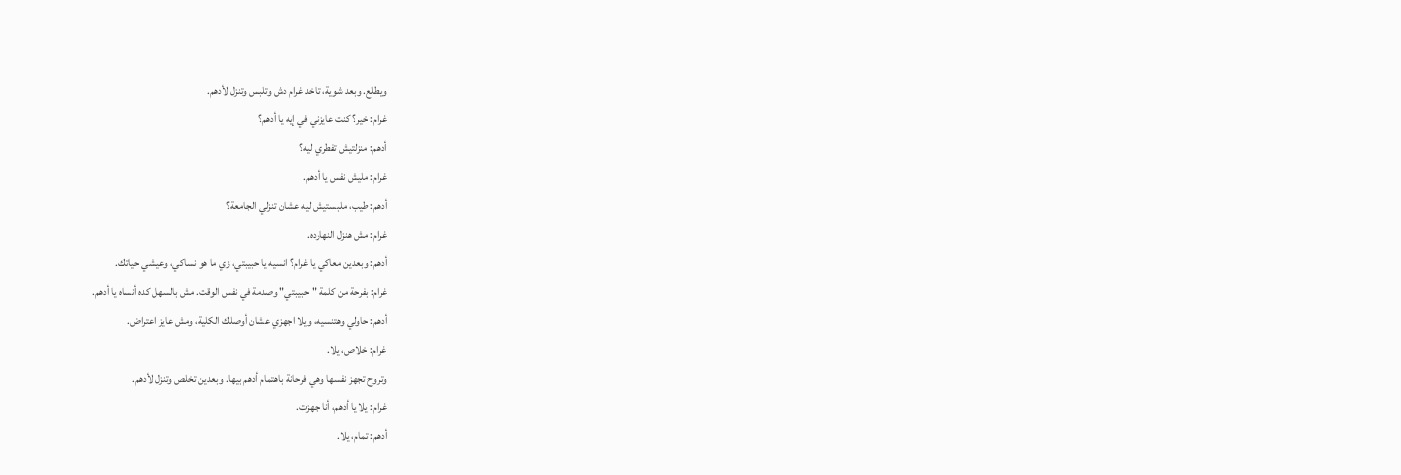ويطلع. وبعد شوية، تاخد غرام دش وتلبس وتنزل لأدهم.
غرام: خير؟ كنت عايزني في إيه يا أدهم؟
أدهم: منزلتيش تفطري ليه؟
غرام: مليش نفس يا أدهم.
أدهم: طيب، ملبستيش ليه عشان تنزلي الجامعة؟
غرام: مش هنزل النهارده.
أدهم: وبعدين معاكي يا غرام؟ انسيه يا حبيبتي، زي ما هو نساكي، وعيشي حياتك.
غرام: بفرحة من كلمة "حبيبتي" وصدمة في نفس الوقت. مش بالسهل كده أنساه يا أدهم.
أدهم: حاولي وهتنسيه، ويلا اجهزي عشان أوصلك الكلية، ومش عايز اعتراض.
غرام: خلاص، يلا.
وتروح تجهز نفسها وهي فرحانة باهتمام أدهم بيها. وبعدين تخلص وتنزل لأدهم.
غرام: يلا يا أدهم، أنا جهزت.
أدهم: تمام، يلا.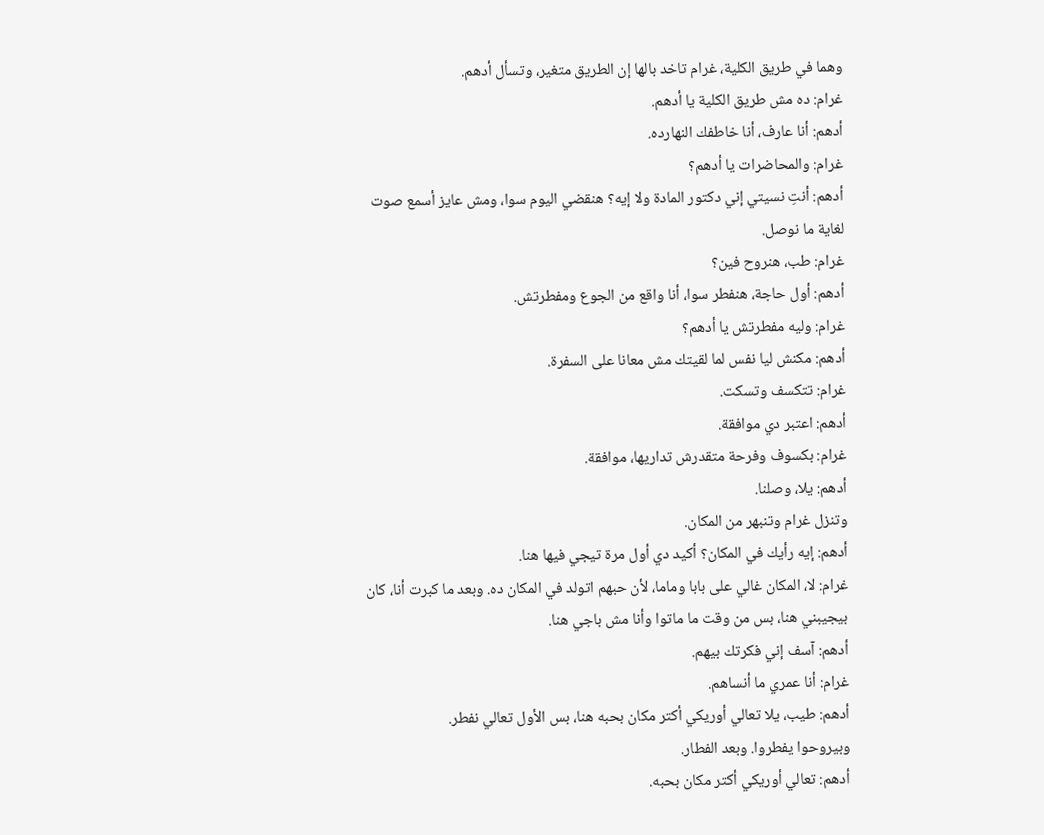وهما في طريق الكلية، غرام تاخد بالها إن الطريق متغير، وتسأل أدهم.
غرام: ده مش طريق الكلية يا أدهم.
أدهم: أنا عارف، أنا خاطفك النهارده.
غرام: والمحاضرات يا أدهم؟
أدهم: أنتِ نسيتي إني دكتور المادة ولا إيه؟ هنقضي اليوم سوا، ومش عايز أسمع صوت لغاية ما نوصل.
غرام: طب، هنروح فين؟
أدهم: أول حاجة، هنفطر سوا، أنا واقع من الجوع ومفطرتش.
غرام: وليه مفطرتش يا أدهم؟
أدهم: مكنش ليا نفس لما لقيتك مش معانا على السفرة.
غرام: تتكسف وتسكت.
أدهم: اعتبر دي موافقة.
غرام: بكسوف وفرحة متقدرش تداريها، موافقة.
أدهم: يلا، وصلنا.
وتنزل غرام وتنبهر من المكان.
أدهم: إيه رأيك في المكان؟ أكيد دي أول مرة تيجي فيها هنا.
غرام: لا، المكان غالي على بابا وماما، لأن حبهم اتولد في المكان ده. وبعد ما كبرت أنا، كان بيجيبني هنا، بس من وقت ما ماتوا وأنا مش باجي هنا.
أدهم: آسف إني فكرتك بيهم.
غرام: أنا عمري ما أنساهم.
أدهم: طيب، يلا تعالي أوريكي أكتر مكان بحبه هنا، بس الأول تعالي نفطر.
وبيروحوا يفطروا. وبعد الفطار.
أدهم: تعالي أوريكي أكتر مكان بحبه.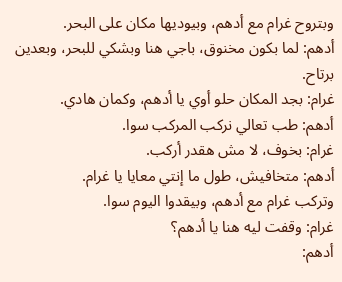وبتروح غرام مع أدهم، وبيوديها مكان على البحر.
أدهم: لما بكون مخنوق، باجي هنا وبشكي للبحر، وبعدين برتاح.
غرام: بجد المكان حلو أوي يا أدهم، وكمان هادي.
أدهم: طب تعالي نركب المركب سوا.
غرام: بخوف، لا مش هقدر أركب.
أدهم: متخافيش، طول ما إنتي معايا يا غرام.
وتركب غرام مع أدهم، وبيقدوا اليوم سوا.
غرام: وقفت ليه هنا يا أدهم؟
أدهم: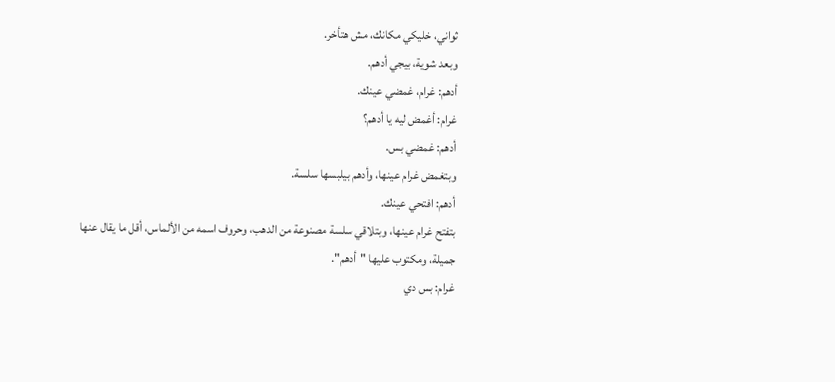ثواني، خليكي مكانك، مش هتأخر.
وبعد شوية، بيجي أدهم.
أدهم: غرام، غمضي عينك.
غرام: أغمض ليه يا أدهم؟
أدهم: غمضي بس.
وبتغمض غرام عينها، وأدهم بيلبسها سلسة.
أدهم: افتحي عينك.
بتفتح غرام عينها، وبتلاقي سلسة مصنوعة من الدهب، وحروف اسمه من الألماس، أقل ما يقال عنها جميلة، ومكتوب عليها "أدهم".
غرام: بس دي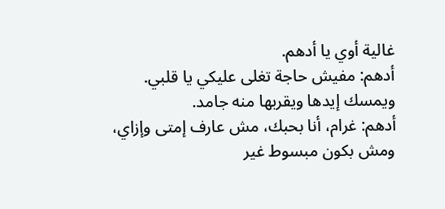غالية أوي يا أدهم.
أدهم: مفيش حاجة تغلى عليكي يا قلبي.
ويمسك إيدها ويقربها منه جامد.
أدهم: غرام، أنا بحبك، مش عارف إمتى وإزاي، ومش بكون مبسوط غير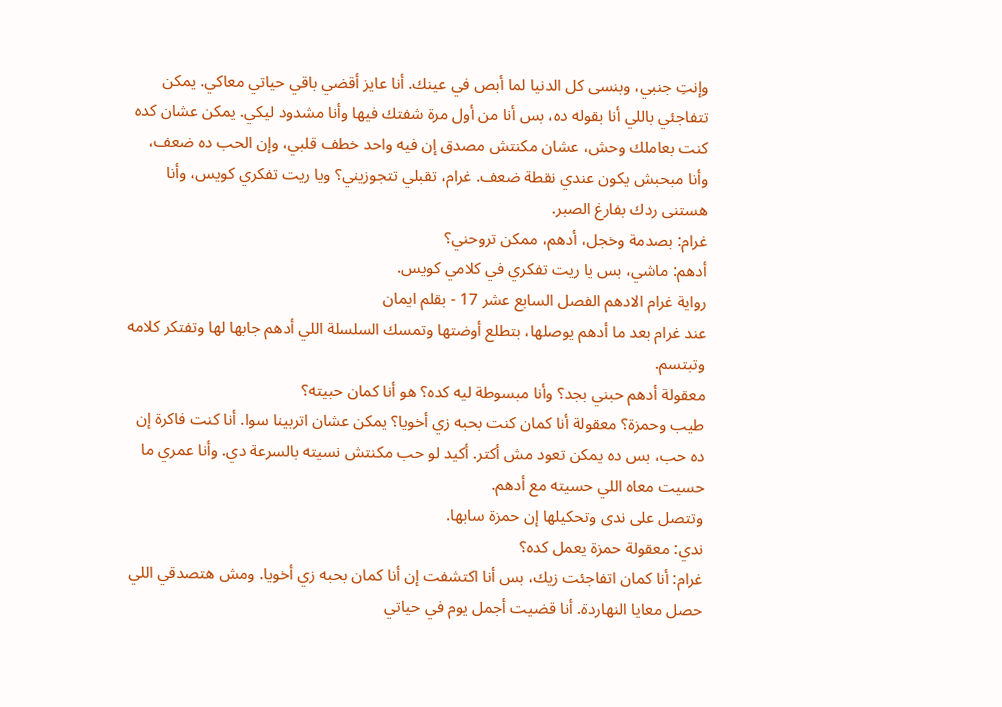وإنتِ جنبي، وبنسى كل الدنيا لما أبص في عينك. أنا عايز أقضي باقي حياتي معاكي. يمكن تتفاجئي باللي أنا بقوله ده، بس أنا من أول مرة شفتك فيها وأنا مشدود ليكي. يمكن عشان كده كنت بعاملك وحش، عشان مكنتش مصدق إن فيه واحد خطف قلبي، وإن الحب ده ضعف، وأنا مبحبش يكون عندي نقطة ضعف. غرام، تقبلي تتجوزيني؟ ويا ريت تفكري كويس، وأنا هستنى ردك بفارغ الصبر.
غرام: بصدمة وخجل، أدهم، ممكن تروحني؟
أدهم: ماشي، بس يا ريت تفكري في كلامي كويس.
رواية غرام الادهم الفصل السابع عشر 17 - بقلم ايمان
عند غرام بعد ما أدهم يوصلها، بتطلع أوضتها وتمسك السلسلة اللي أدهم جابها لها وتفتكر كلامه وتبتسم.
معقولة أدهم حبني بجد؟ وأنا مبسوطة ليه كده؟ هو أنا كمان حبيته؟
طيب وحمزة؟ معقولة أنا كمان كنت بحبه زي أخويا؟ يمكن عشان اتربينا سوا. أنا كنت فاكرة إن ده حب، بس ده يمكن تعود مش أكتر. أكيد لو حب مكنتش نسيته بالسرعة دي. وأنا عمري ما حسيت معاه اللي حسيته مع أدهم.
وتتصل على ندى وتحكيلها إن حمزة سابها.
ندي: معقولة حمزة يعمل كده؟
غرام: أنا كمان اتفاجئت زيك، بس أنا اكتشفت إن أنا كمان بحبه زي أخويا. ومش هتصدقي اللي حصل معايا النهاردة. أنا قضيت أجمل يوم في حياتي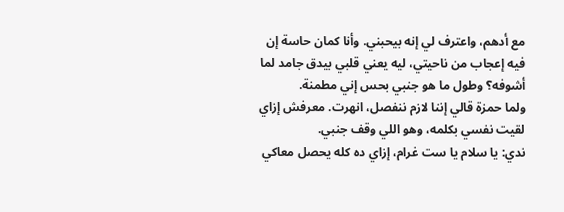مع أدهم، واعترف لي إنه بيحبني. وأنا كمان حاسة إن فيه إعجاب من ناحيتي، ليه يعني قلبي بيدق جامد لما أشوفه؟ وطول ما هو جنبي بحس إني مطمنة.
ولما حمزة قالي إننا لازم ننفصل، انهرت. معرفش إزاي لقيت نفسي بكلمه، وهو اللي وقف جنبي.
ندي: يا سلام يا ست غرام، إزاي ده كله يحصل معاكي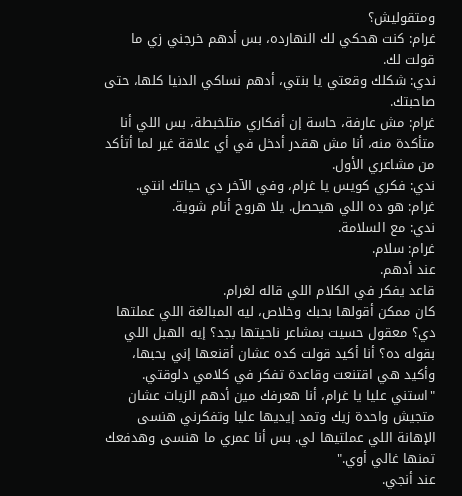ومتقوليش؟
غرام: كنت هحكي لك النهارده، بس أدهم خرجني زي ما قولت لك.
ندي: شكلك وقعتي يا بنتي، أدهم نساكي الدنيا كلها، حتى صاحبتك.
غرام: مش عارفة، حاسة إن أفكاري متلخبطة، بس اللي أنا متأكدة منه، أنا مش هقدر أدخل في أي علاقة غير لما أتأكد من مشاعري الأول.
ندي: فكري كويس يا غرام، وفي الآخر دي حياتك انتي.
غرام: هو ده اللي هيحصل. يلا هروح أنام شوية.
ندي: مع السلامة.
غرام: سلام.
عند أدهم.
قاعد يفكر في الكلام اللي قاله لغرام.
كان ممكن أقولها بحبك وخلاص، ليه المبالغة اللي عملتها دي؟ معقول حسيت بمشاعر ناحيتها بجد؟ إيه الهبل اللي بقوله ده؟ أنا أكيد قولت كده عشان أقنعها إني بحبها، وأكيد هي اقتنعت وقاعدة تفكر في كلامي دلوقتي.
"استني عليا يا غرام، أنا هعرفك مين أدهم الزيات عشان متجيش واحدة زيك وتمد إيديها عليا وتفكرني هنسى الإهانة اللي عملتيها لي. بس أنا عمري ما هنسى وهدفعك تمنها غالي أوي."
عند أنجي.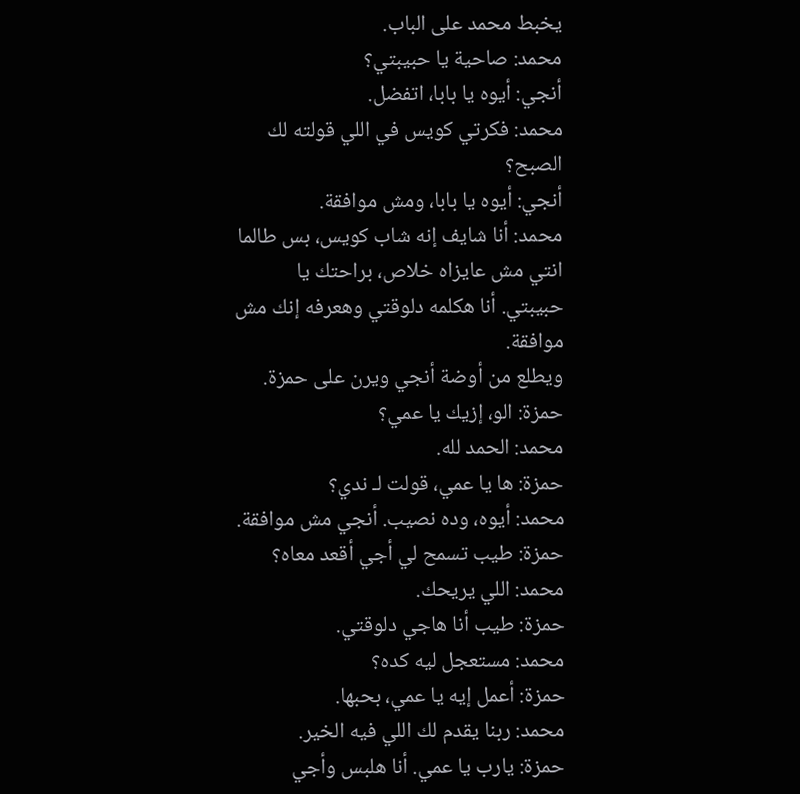يخبط محمد على الباب.
محمد: صاحية يا حبيبتي؟
أنجي: أيوه يا بابا، اتفضل.
محمد: فكرتي كويس في اللي قولته لك الصبح؟
أنجي: أيوه يا بابا، ومش موافقة.
محمد: أنا شايف إنه شاب كويس، بس طالما انتي مش عايزاه خلاص، براحتك يا حبيبتي. أنا هكلمه دلوقتي وهعرفه إنك مش موافقة.
ويطلع من أوضة أنجي ويرن على حمزة.
حمزة: الو، إزيك يا عمي؟
محمد: الحمد لله.
حمزة: ها يا عمي، قولت لـ ندي؟
محمد: أيوه، وده نصيب. أنجي مش موافقة.
حمزة: طيب تسمح لي أجي أقعد معاه؟
محمد: اللي يريحك.
حمزة: طيب أنا هاجي دلوقتي.
محمد: مستعجل ليه كده؟
حمزة: أعمل إيه يا عمي، بحبها.
محمد: ربنا يقدم لك اللي فيه الخير.
حمزة: يارب يا عمي. أنا هلبس وأجي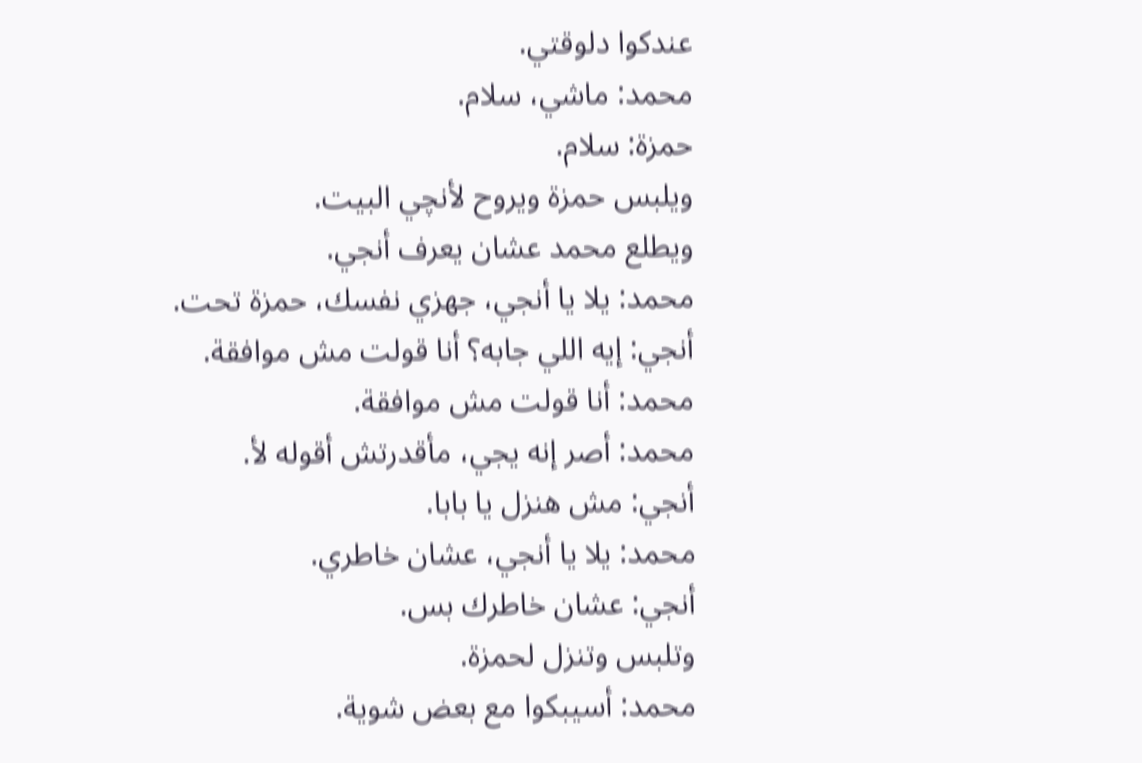عندكوا دلوقتي.
محمد: ماشي، سلام.
حمزة: سلام.
ويلبس حمزة ويروح لأنچي البيت.
ويطلع محمد عشان يعرف أنجي.
محمد: يلا يا أنجي، جهزي نفسك، حمزة تحت.
أنجي: إيه اللي جابه؟ أنا قولت مش موافقة.
محمد: أنا قولت مش موافقة.
محمد: أصر إنه يجي، مأقدرتش أقوله لأ.
أنجي: مش هنزل يا بابا.
محمد: يلا يا أنجي، عشان خاطري.
أنجي: عشان خاطرك بس.
وتلبس وتنزل لحمزة.
محمد: أسيبكوا مع بعض شوية.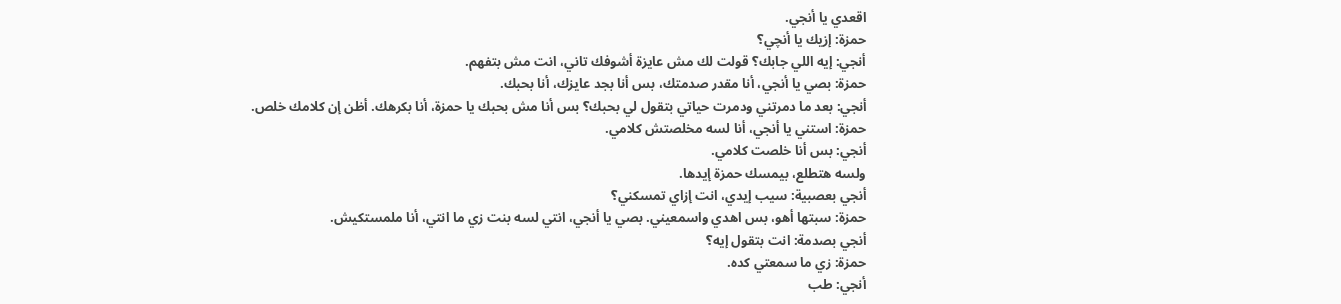اقعدي يا أنجي.
حمزة: إزيك يا أنچي؟
أنجي: إيه اللي جابك؟ قولت لك مش عايزة أشوفك تاني، انت مش بتفهم.
حمزة: بصي يا أنجي، أنا مقدر صدمتك، بس أنا بجد عايزك، أنا بحبك.
أنجي: بعد ما دمرتني ودمرت حياتي بتقول لي بحبك؟ بس أنا مش بحبك يا حمزة، أنا بكرهك. أظن إن كلامك خلص.
حمزة: استني يا أنجي، أنا لسه مخلصتش كلامي.
أنجي: بس أنا خلصت كلامي.
ولسه هتطلع، بيمسك حمزة إيدها.
أنجي بعصبية: سيب إيدي، انت إزاي تمسكني؟
حمزة: سبتها أهو، بس اهدي واسمعيني. بصي يا أنجي، انتي لسه بنت زي ما انتي، أنا ملمستكيش.
أنجي بصدمة: انت بتقول إيه؟
حمزة: زي ما سمعتي كده.
أنجي: طب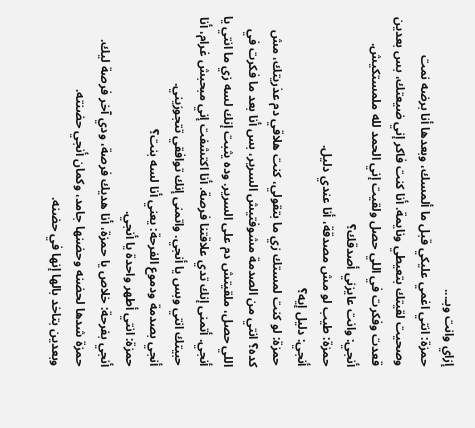إزاي وانت وبـ...
حمزة: انتي اغمي عليكي قبل ما ألمسك، وبعدها أنا برضه نمت وصحيت لقيتك بتعيطي ونايمة. أنا كنت فاكر إني ضيعتك، بس بعدين قعدت وفكرت في اللي حصل ولقيت إني الحمد لله ملمستكيش.
أنجي: وانت عايزني أصدقك؟
حمزة: طيب لو مش مصدقة، أنا عندي دليل.
أنجي: دليل إيه؟
حمزة: لو كنت لمستك زي ما بتقولي، كنت هلاقي دم عذريتك، مش كده؟ انتي من الصدمة مشوفتيش السرير، بس أنا بعد ما فكرت في اللي حصل، ملقيتش دم على السرير. وده يثبت إنك لسه زي ما انتي يا أنجي. أتمنى إنك تدي علاقتنا فرصة. أنا اكتشفت إني مبحبش غرام، أنا حبيتك انتي وبس يا أنجي. واتمنى إنك توافقي تتجوزيني.
أنجي بصدمة ودموع الفرحة: يعني أنا لسه بنت؟
حمزة: انتي أطهر واحدة يا أنجي.
أنجي بفرحة: خلاص يا حمزة، أنا هديك فرصة، ودي آخر فرصة ليك.
حمزة شدها لحضنه وحضنها جامد، وكمان أنجي حضنته.
وبعدين بتاخد بالها إنها في حضنه.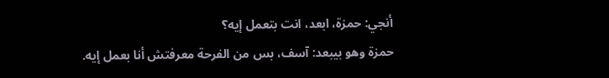أنجي: حمزة، ابعد، انت بتعمل إيه؟
حمزة وهو بيبعد: آسف، بس من الفرحة معرفتش أنا بعمل إيه.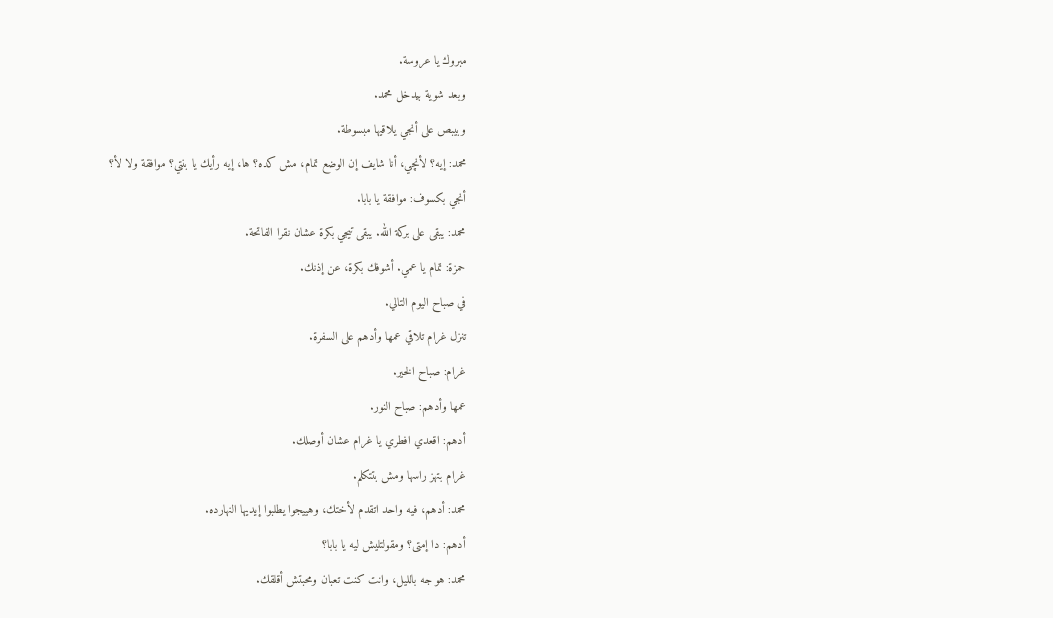مبروك يا عروسة.
وبعد شوية بيدخل محمد.
وبيبص على أنجي يلاقيها مبسوطة.
محمد: إيه؟ لأنچي، أنا شايف إن الوضع تمام، مش كده؟ ها، إيه رأيك يا بنتي؟ موافقة ولا لأ؟
أنجي بكسوف: موافقة يا بابا.
محمد: يبقى على بركة الله. يبقى تيجي بكرة عشان نقرا الفاتحة.
حمزة: تمام يا عمي. أشوفك بكرة، عن إذنك.
في صباح اليوم التالي.
تنزل غرام تلاقي عمها وأدهم على السفرة.
غرام: صباح الخير.
عمها وأدهم: صباح النور.
أدهم: اقعدي افطري يا غرام عشان أوصلك.
غرام بتهز راسها ومش بتتكلم.
محمد: أدهم، فيه واحد اتقدم لأختك، وهييجوا يطلبوا إيديها النهارده.
أدهم: دا إمتى؟ ومقولتليش ليه يا بابا؟
محمد: هو جه بالليل، وانت كنت تعبان ومحبتش أقلقك.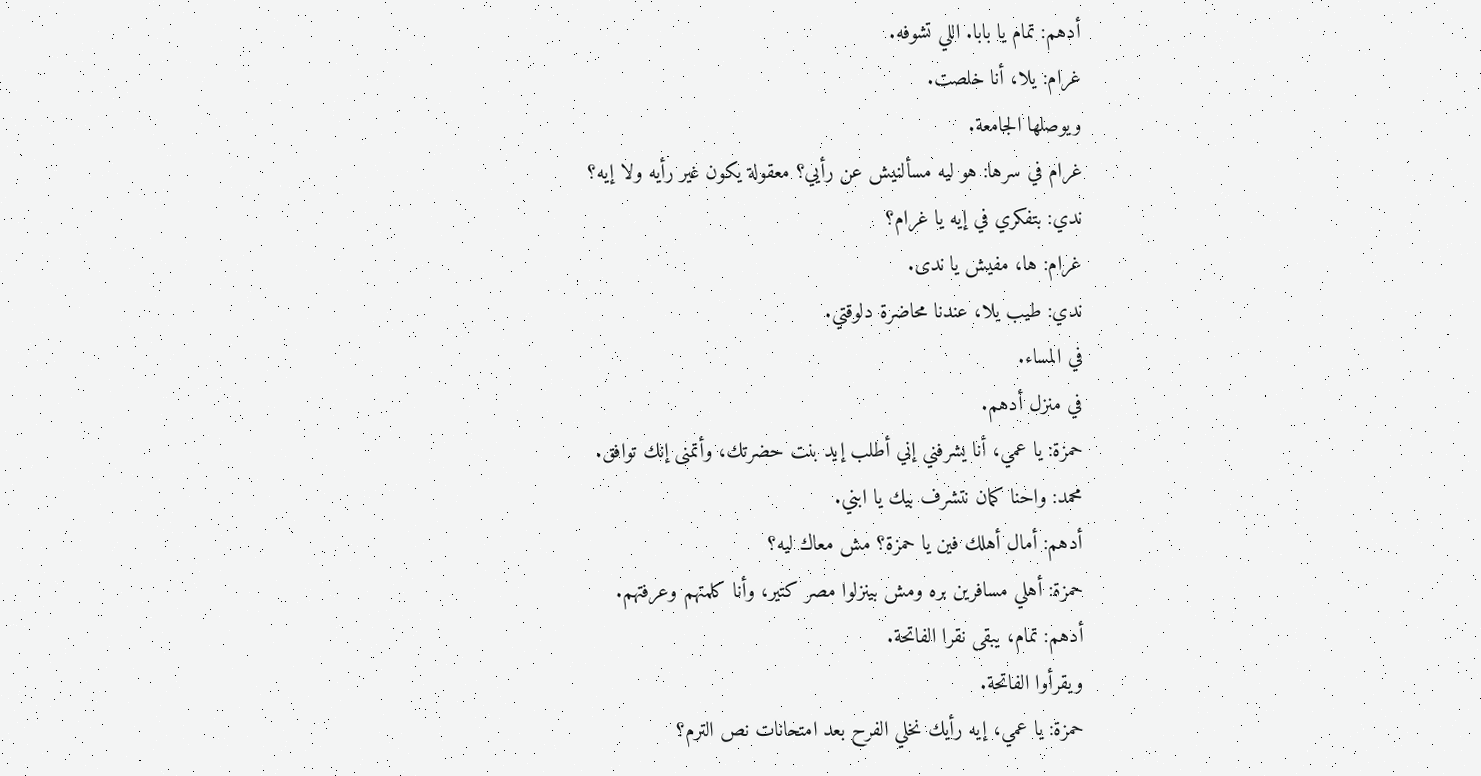أدهم: تمام يا بابا. اللي تشوفه.
غرام: يلا، أنا خلصت.
ويوصلها الجامعة.
غرام في سرها: هو ليه مسألنيش عن رأيي؟ معقولة يكون غير رأيه ولا إيه؟
ندي: بتفكري في إيه يا غرام؟
غرام: ها، مفيش يا ندى.
ندي: طيب يلا، عندنا محاضرة دلوقتي.
في المساء.
في منزل أدهم.
حمزة: يا عمي، أنا يشرفني إني أطلب إيد بنت حضرتك، وأتمنى إنك توافق.
محمد: واحنا كمان نتشرف بيك يا ابني.
أدهم: أمال أهلك فين يا حمزة؟ مش معاك ليه؟
حمزة: أهلي مسافرين بره ومش بينزلوا مصر كتير، وأنا كلمتهم وعرفتهم.
أدهم: تمام، يبقى نقرا الفاتحة.
ويقرأوا الفاتحة.
حمزة: يا عمي، إيه رأيك نخلي الفرح بعد امتحانات نص الترم؟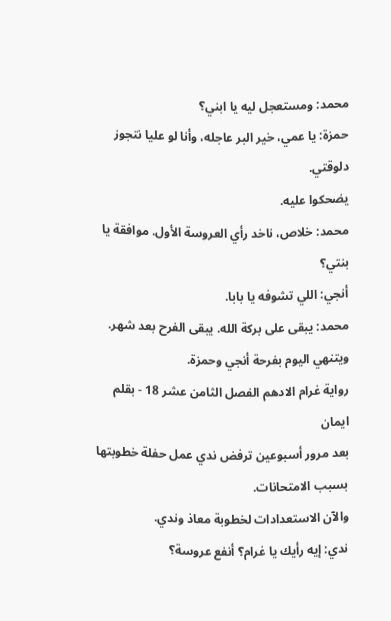محمد: ومستعجل ليه يا ابني؟
حمزة: يا عمي، خير البر عاجله، وأنا لو عليا نتجوز دلوقتي.
يضحكوا عليه.
محمد: خلاص، ناخد رأي العروسة الأول. موافقة يا بنتي؟
أنجي: اللي تشوفه يا بابا.
محمد: يبقى على بركة الله. يبقى الفرح بعد شهر.
ويتنهي اليوم بفرحة أنجي وحمزة.
رواية غرام الادهم الفصل الثامن عشر 18 - بقلم ايمان
بعد مرور أسبوعين ترفض ندي عمل حفلة خطوبتها بسبب الامتحانات.
والآن الاستعدادات لخطوبة معاذ وندي.
ندي: إيه رأيك يا غرام؟ أنفع عروسة؟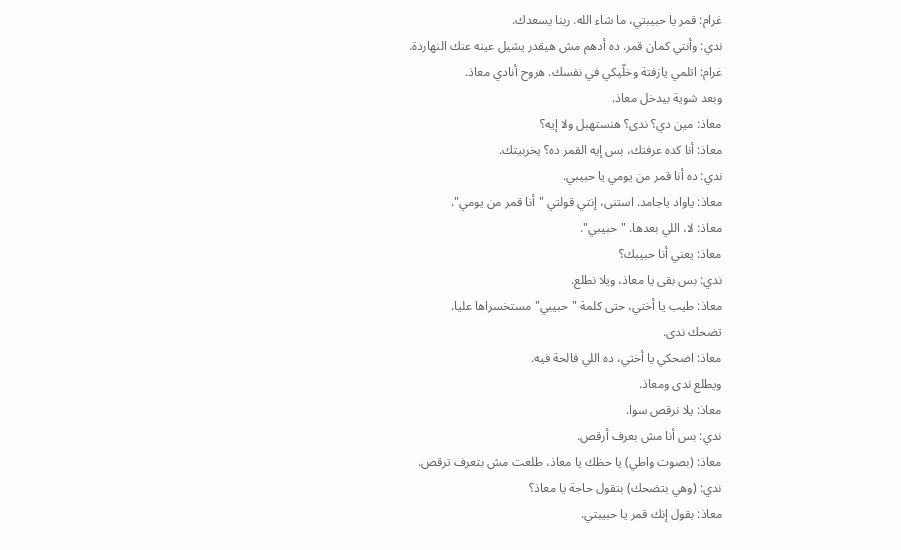غرام: قمر يا حبيبتي، ما شاء الله. ربنا يسعدك.
ندي: وأنتي كمان قمر. ده أدهم مش هيقدر يشيل عينه عنك النهاردة.
غرام: اتلمي يازفتة وخلّيكي في نفسك. هروح أنادي معاذ.
وبعد شوية بيدخل معاذ.
معاذ: مين دي؟ ندى؟ هنستهبل ولا إيه؟
معاذ: أنا كده عرفتك، بس إيه القمر ده؟ يخربيتك.
ندي: ده أنا قمر من يومي يا حبيبي.
معاذ: ياواد ياجامد. استنى، إنتي قولتي "أنا قمر من يومي".
معاذ: لا، اللي بعدها. "حبيبي".
معاذ: يعني أنا حبيبك؟
ندي: بس بقى يا معاذ، ويلا نطلع.
معاذ: طيب يا أختي، حتى كلمة "حبيبي" مستخسراها عليا.
تضحك ندى.
معاذ: اضحكي يا أختي، ده اللي فالحة فيه.
ويطلع ندى ومعاذ.
معاذ: يلا نرقص سوا.
ندي: بس أنا مش بعرف أرقص.
معاذ: (بصوت واطي) يا حظك يا معاذ، طلعت مش بتعرف ترقص.
ندي: (وهي بتضحك) بتقول حاجة يا معاذ؟
معاذ: بقول إنك قمر يا حبيبتي.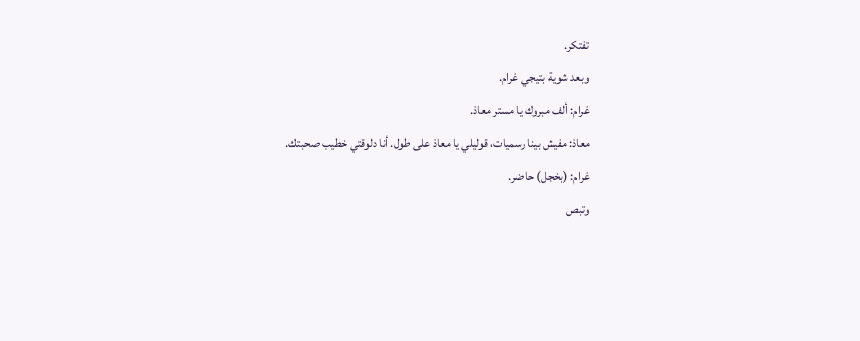تفتكر.
وبعد شوية بتيجي غرام.
غرام: ألف مبروك يا مستر معاذ.
معاذ: مفيش بينا رسميات، قوليلي يا معاذ على طول. أنا دلوقتي خطيب صحبتك.
غرام: (بخجل) حاضر.
وتبص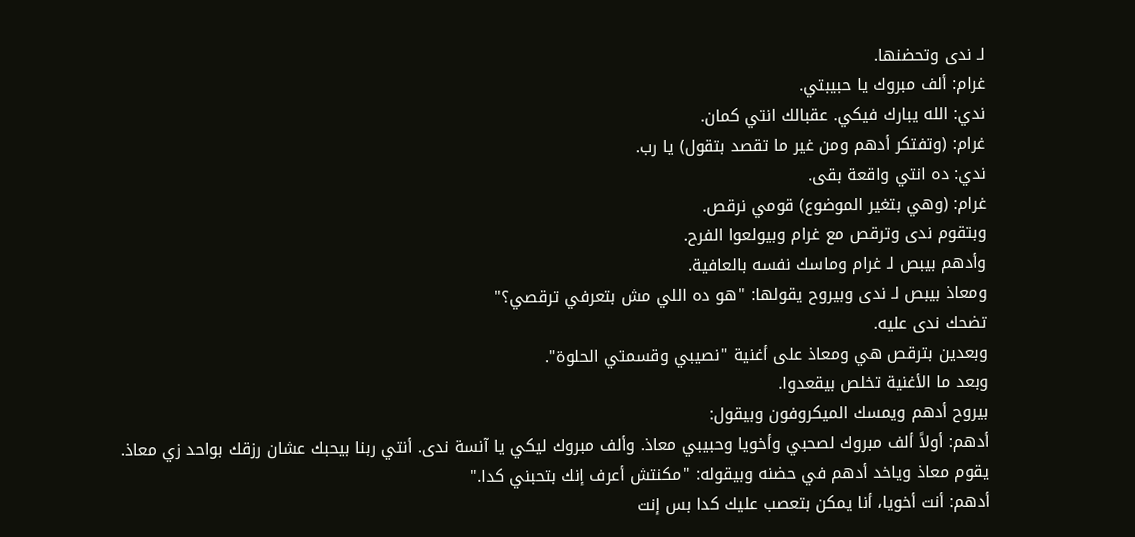لـ ندى وتحضنها.
غرام: ألف مبروك يا حبيبتي.
ندي: الله يبارك فيكي. عقبالك انتي كمان.
غرام: (وتفتكر أدهم ومن غير ما تقصد بتقول) يا رب.
ندي: ده انتي واقعة بقى.
غرام: (وهي بتغير الموضوع) قومي نرقص.
وبتقوم ندى وترقص مع غرام وبيولعوا الفرح.
وأدهم بيبص لـ غرام وماسك نفسه بالعافية.
ومعاذ بيبص لـ ندى وبيروح يقولها: "هو ده اللي مش بتعرفي ترقصي؟"
تضحك ندى عليه.
وبعدين بترقص هي ومعاذ على أغنية "نصيبي وقسمتي الحلوة".
وبعد ما الأغنية تخلص بيقعدوا.
بيروح أدهم ويمسك الميكروفون وبيقول:
أدهم: أولاً ألف مبروك لصحبي وأخويا وحبيبي معاذ. وألف مبروك ليكي يا آنسة ندى. أنتي ربنا بيحبك عشان رزقك بواحد زي معاذ.
يقوم معاذ وياخد أدهم في حضنه وبيقوله: "مكنتش أعرف إنك بتحبني كدا."
أدهم: أنت أخويا، أنا يمكن بتعصب عليك كدا بس إنت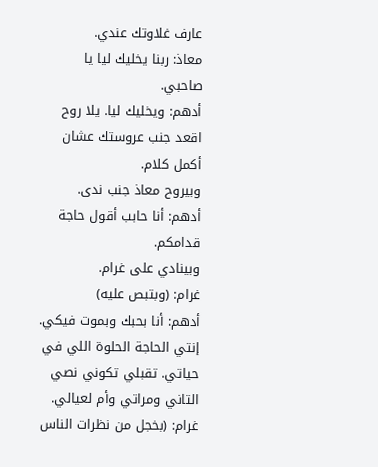عارف غلاوتك عندي.
معاذ: ربنا يخليك ليا يا صاحبي.
أدهم: ويخليك ليا. يلا روح اقعد جنب عروستك عشان أكمل كلام.
وبيروح معاذ جنب ندى.
أدهم: أنا حابب أقول حاجة قدامكم.
وبينادي على غرام.
غرام: (وبتبص عليه)
أدهم: أنا بحبك وبموت فيكي. إنتي الحاجة الحلوة اللي في حياتي. تقبلي تكوني نصي التاني ومراتي وأم لعيالي.
غرام: (بخجل من نظرات الناس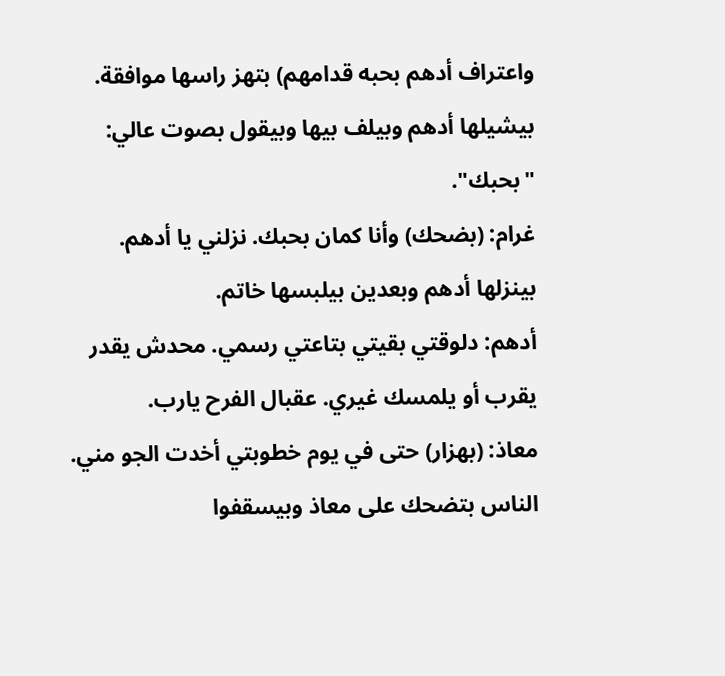واعتراف أدهم بحبه قدامهم) بتهز راسها موافقة.
بيشيلها أدهم وبيلف بيها وبيقول بصوت عالي: "بحبك".
غرام: (بضحك) وأنا كمان بحبك. نزلني يا أدهم.
بينزلها أدهم وبعدين بيلبسها خاتم.
أدهم: دلوقتي بقيتي بتاعتي رسمي. محدش يقدر يقرب أو يلمسك غيري. عقبال الفرح يارب.
معاذ: (بهزار) حتى في يوم خطوبتي أخدت الجو مني.
الناس بتضحك على معاذ وبيسقفوا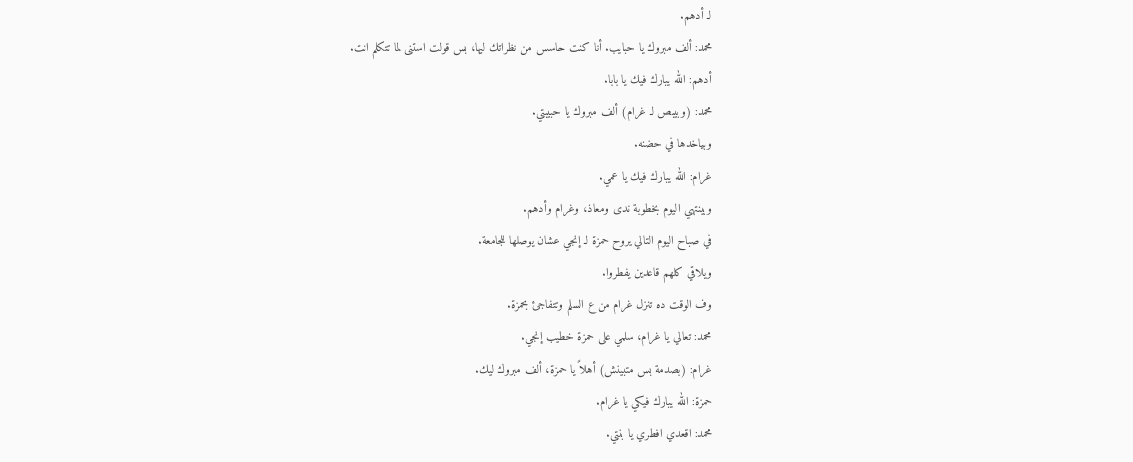لـ أدهم.
محمد: ألف مبروك يا حبايب. أنا كنت حاسس من نظراتك ليها، بس قولت استنى لما تتكلم انت.
أدهم: الله يبارك فيك يا بابا.
محمد: (وبيبص لـ غرام) ألف مبروك يا حبيبتي.
وبياخدها في حضنه.
غرام: الله يبارك فيك يا عمي.
وبينتهي اليوم بخطوبة ندى ومعاذ، وغرام وأدهم.
في صباح اليوم التالي يروح حمزة لـ إنجي عشان يوصلها للجامعة.
ويلاقي كلهم قاعدين يفطروا.
وف الوقت ده تنزل غرام من ع السلم وتتفاجئ بحمزة.
محمد: تعالي يا غرام، سلمي على حمزة خطيب إنجي.
غرام: (بصدمة بس متبينش) أهلاً يا حمزة، ألف مبروك ليك.
حمزة: الله يبارك فيكي يا غرام.
محمد: اقعدي افطري يا بنتي.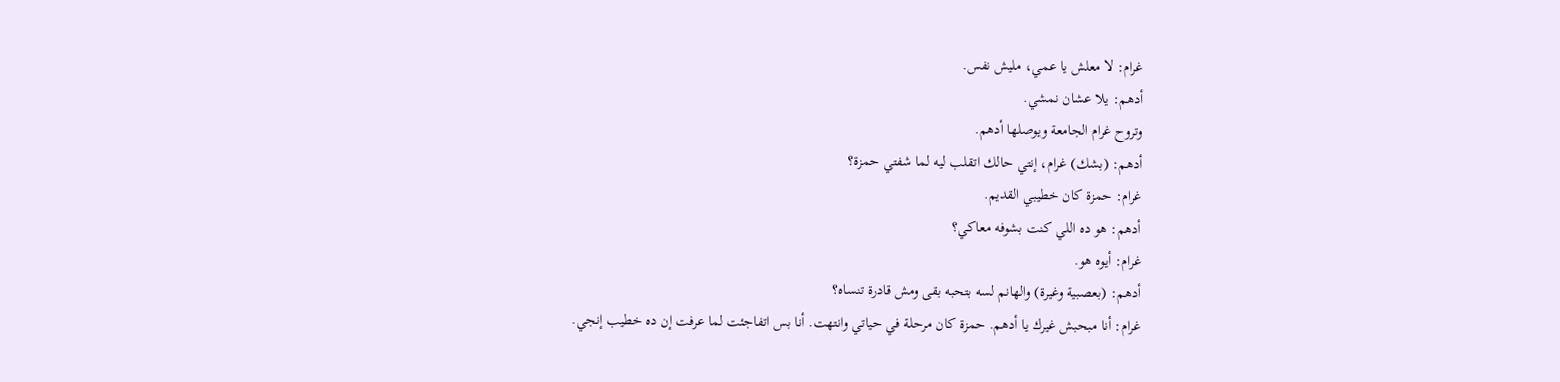غرام: لا معلش يا عمي، مليش نفس.
أدهم: يلا عشان نمشي.
وتروح غرام الجامعة ويوصلها أدهم.
أدهم: (بشك) غرام، إنتي حالك اتقلب ليه لما شفتي حمزة؟
غرام: حمزة كان خطيبي القديم.
أدهم: هو ده اللي كنت بشوفه معاكي؟
غرام: أيوه هو.
أدهم: (بعصبية وغيرة) والهانم لسه بتحبه بقى ومش قادرة تنساه؟
غرام: أنا مبحبش غيرك يا أدهم. حمزة كان مرحلة في حياتي وانتهت. أنا بس اتفاجئت لما عرفت إن ده خطيب إنجي.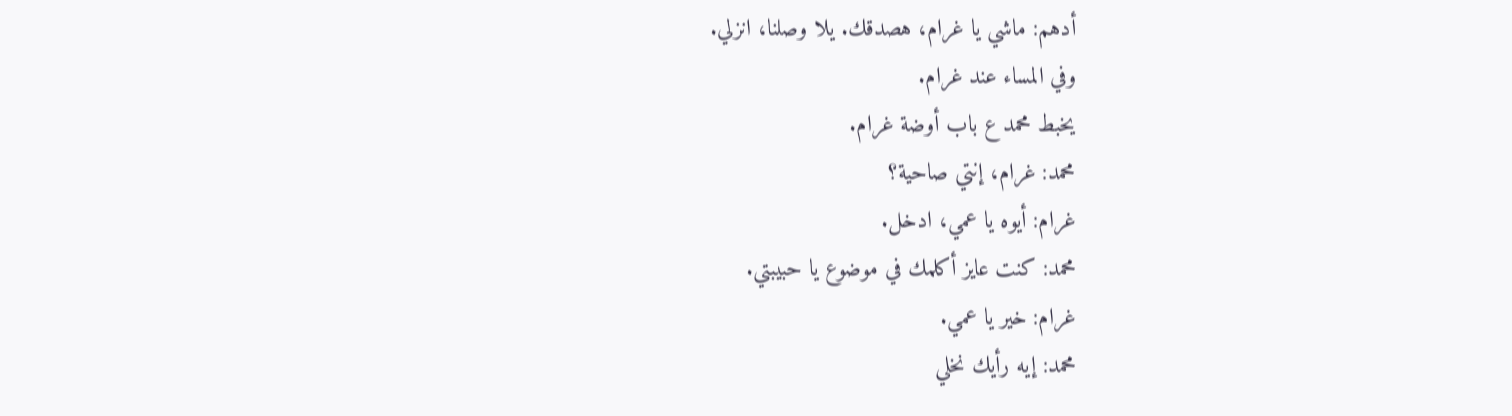أدهم: ماشي يا غرام، هصدقك. يلا وصلنا، انزلي.
وفي المساء عند غرام.
يخبط محمد ع باب أوضة غرام.
محمد: غرام، إنتي صاحية؟
غرام: أيوه يا عمي، ادخل.
محمد: كنت عايز أكلمك في موضوع يا حبيبتي.
غرام: خير يا عمي.
محمد: إيه رأيك نخلي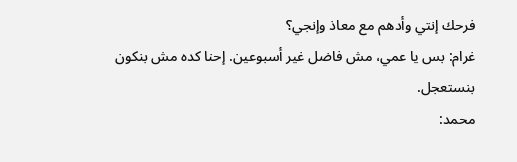فرحك إنتي وأدهم مع معاذ وإنجي؟
غرام: بس يا عمي، مش فاضل غير أسبوعين. إحنا كده مش بنكون بنستعجل.
محمد: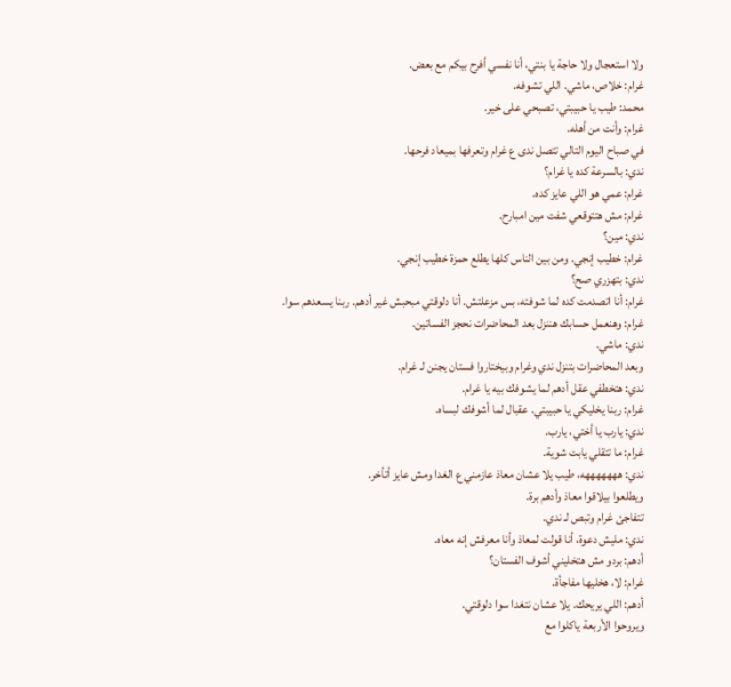ولا استعجال ولا حاجة يا بنتي، أنا نفسي أفرح بيكم مع بعض.
غرام: خلاص، ماشي. اللي تشوفه.
محمد: طيب يا حبيبتي، تصبحي على خير.
غرام: وأنت من أهله.
في صباح اليوم التالي تتصل ندى ع غرام وتعرفها بميعاد فرحها.
ندي: بالسرعة كده يا غرام؟
غرام: عمي هو اللي عايز كده.
غرام: مش هتتوقعي شفت مين امبارح.
ندي: مين؟
غرام: خطيب إنجي. ومن بين الناس كلها يطلع حمزة خطيب إنجي.
ندي: بتهزري صح؟
غرام: أنا اتصدمت كده لما شوفته، بس مزعلتش. أنا دلوقتي مبحبش غير أدهم. ربنا يسعدهم سوا.
غرام: وهنعمل حسابك هننزل بعد المحاضرات نحجز الفساتين.
ندي: ماشي.
وبعد المحاضرات بتنزل ندي وغرام وبيختاروا فستان يجنن لـ غرام.
ندي: هتخطفي عقل أدهم لما يشوفك بيه يا غرام.
غرام: ربنا يخليكي يا حبيبتي. عقبال لما أشوفك لبساه.
ندي: يارب يا أختي، يارب.
غرام: ما تتقلي يابت شوية.
ندي: هههههههه، طيب يلا عشان معاذ عازمني ع الغدا ومش عايز أتأخر.
ويطلعوا بيلاقوا معاذ وأدهم برة.
تتفاجئ غرام وتبص لـ ندي.
ندي: مليش دعوة، أنا قولت لمعاذ وأنا معرفش إنه معاه.
أدهم: بردو مش هتخليني أشوف الفستان؟
غرام: لا، هخليها مفاجأة.
أدهم: اللي يريحك. يلا عشان نتغدا سوا دلوقتي.
ويروحوا الأربعة ياكلوا مع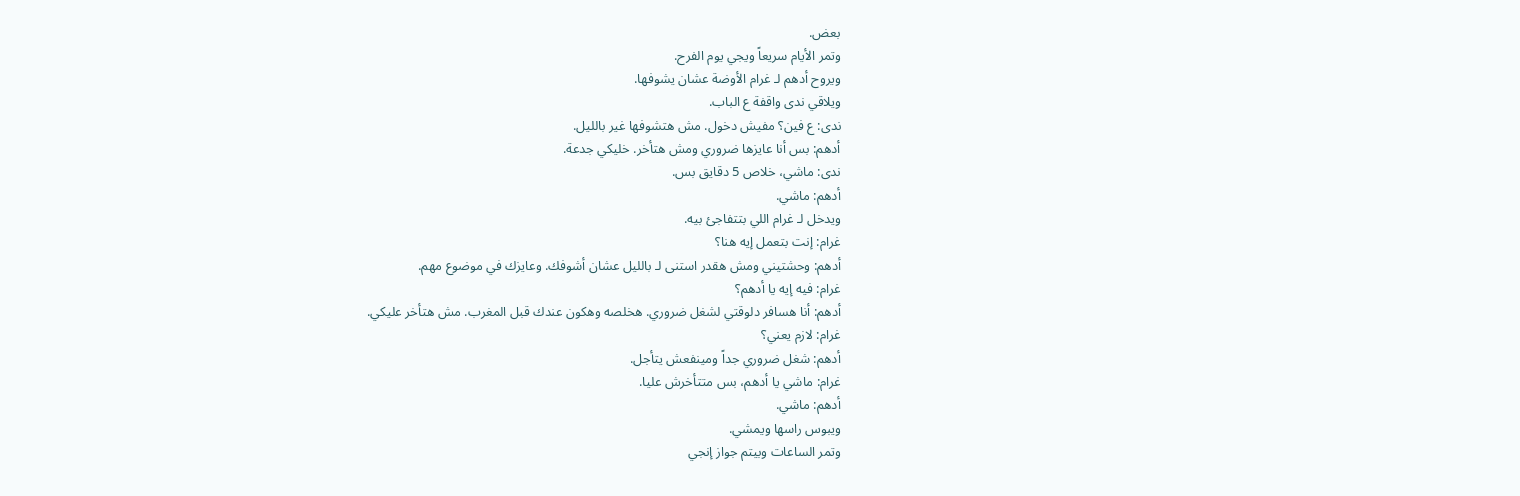بعض.
وتمر الأيام سريعاً ويجي يوم الفرح.
ويروح أدهم لـ غرام الأوضة عشان يشوفها.
ويلاقي ندى واقفة ع الباب.
ندى: ع فين؟ مفيش دخول. مش هتشوفها غير بالليل.
أدهم: بس أنا عايزها ضروري ومش هتأخر. خليكي جدعة.
ندى: ماشي، خلاص 5 دقايق بس.
أدهم: ماشي.
ويدخل لـ غرام اللي بتتفاجئ بيه.
غرام: إنت بتعمل إيه هنا؟
أدهم: وحشتيني ومش هقدر استنى لـ بالليل عشان أشوفك. وعايزك في موضوع مهم.
غرام: فيه إيه يا أدهم؟
أدهم: أنا هسافر دلوقتي لشغل ضروري. هخلصه وهكون عندك قبل المغرب. مش هتأخر عليكي.
غرام: لازم يعني؟
أدهم: شغل ضروري جداً ومينفعش يتأجل.
غرام: ماشي يا أدهم، بس متتأخرش عليا.
أدهم: ماشي.
ويبوس راسها ويمشي.
وتمر الساعات وبيتم جواز إنجي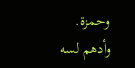وحمزة.
وأدهم لسه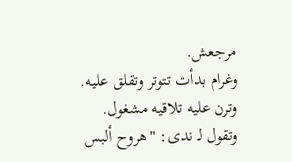مرجعش.
وغرام بدأت تتوتر وتقلق عليه.
وترن عليه تلاقيه مشغول.
وتقول لـ ندى: "هروح ألبس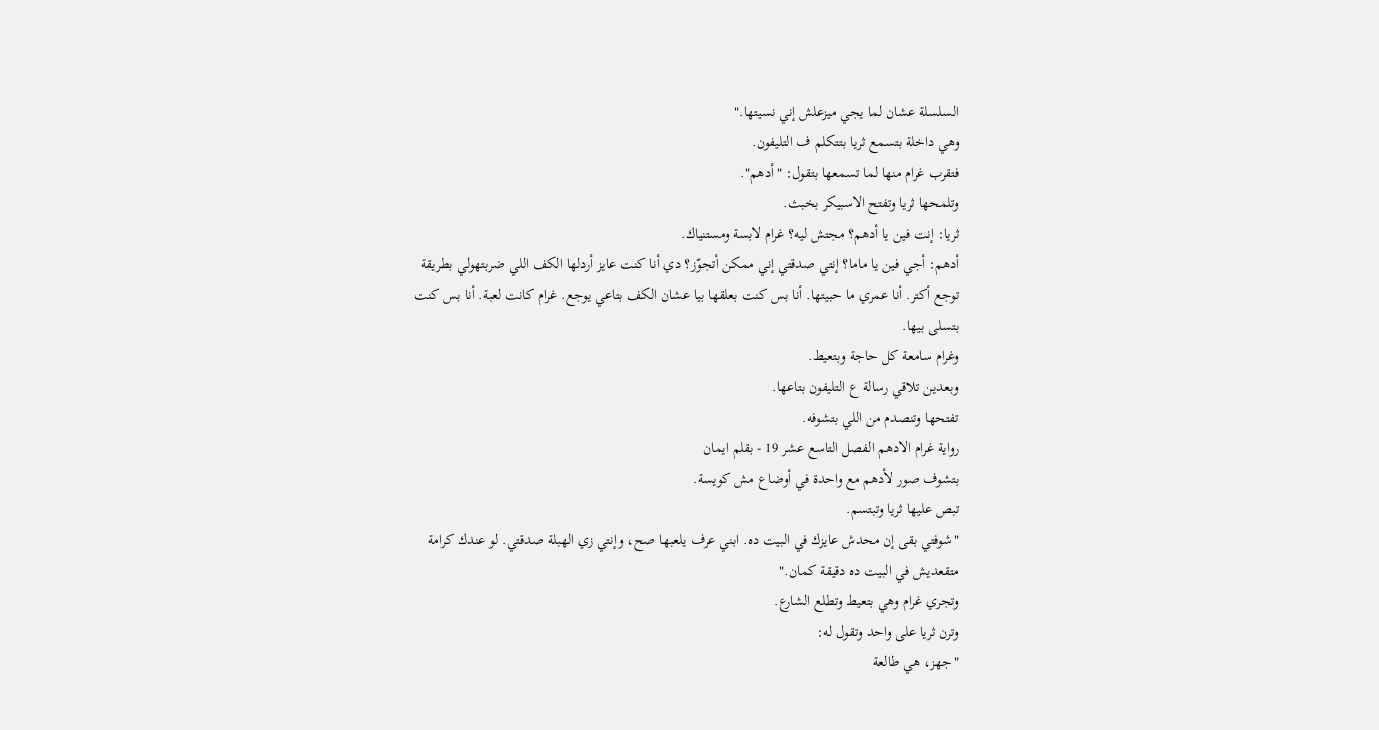السلسلة عشان لما يجي ميزعلش إني نسيتها."
وهي داخلة بتسمع ثريا بتتكلم ف التليفون.
فتقرب غرام منها لما تسمعها بتقول: "أدهم".
وتلمحها ثريا وتفتح الاسبيكر بخبث.
ثريا: إنت فين يا أدهم؟ مجتش ليه؟ غرام لابسة ومستنياك.
أدهم: أجي فين يا ماما؟ إنتي صدقتي إني ممكن أتجوّز؟ دي أنا كنت عايز أردلها الكف اللي ضربتهولي بطريقة توجع أكتر. أنا عمري ما حبيتها. أنا بس كنت بعلقها بيا عشان الكف بتاعي يوجع. غرام كانت لعبة. أنا بس كنت بتسلى بيها.
وغرام سامعة كل حاجة وبتعيط.
وبعدين تلاقي رسالة ع التليفون بتاعها.
تفتحها وتنصدم من اللي بتشوفه.
رواية غرام الادهم الفصل التاسع عشر 19 - بقلم ايمان
بتشوف صور لأدهم مع واحدة في أوضاع مش كويسة.
تبص عليها ثريا وتبتسم.
"شوفتي بقى إن محدش عايزك في البيت ده. ابني عرف يلعبها صح، وإنتي زي الهبلة صدقتي. لو عندك كرامة متقعديش في البيت ده دقيقة كمان."
وتجري غرام وهي بتعيط وتطلع الشارع.
وترن ثريا على واحد وتقول له:
"جهز، هي طالعة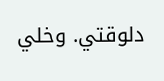دلوقتي. وخلي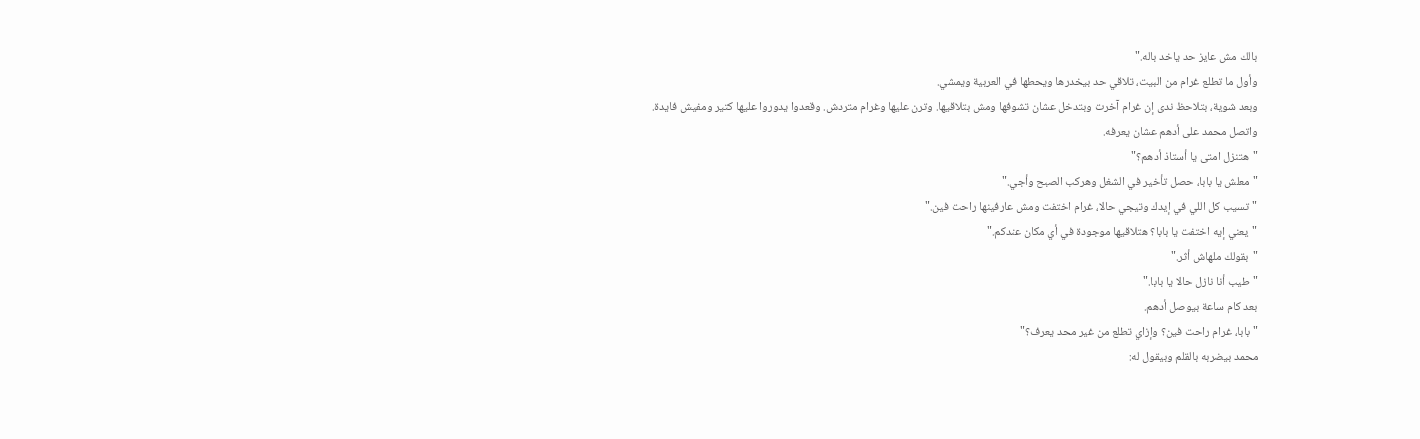بالك مش عايز حد ياخد باله."
وأول ما تطلع غرام من البيت، تلاقي حد بيخدرها ويحطها في العربية ويمشي.
وبعد شوية، بتلاحظ ندى إن غرام آخرت وبتدخل عشان تشوفها ومش بتلاقيها. وترن عليها وغرام متردش. وقعدوا يدوروا عليها كتير ومفيش فايدة.
واتصل محمد على أدهم عشان يعرفه.
"هتنزل امتى يا أستاذ أدهم؟"
"معلش يا بابا، حصل تأخير في الشغل وهركب الصبح وأجي."
"تسيب كل اللي في إيدك وتيجي حالا، غرام اختفت ومش عارفينها راحت فين."
"يعني إيه اختفت يا بابا؟ هتلاقيها موجودة في أي مكان عندكم."
"بقولك ملهاش أثر."
"طيب أنا نازل حالا يا بابا."
بعد كام ساعة بيوصل أدهم.
"بابا، غرام راحت فين؟ وإزاي تطلع من غير محد يعرف؟"
محمد بيضربه بالقلم وبيقول له: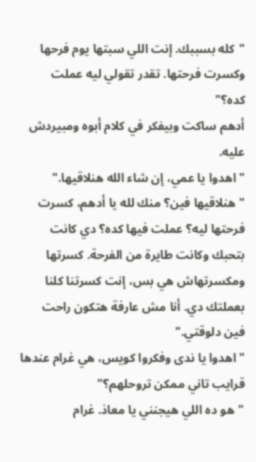"كله بسببك. إنت اللي سبتها يوم فرحها وكسرت فرحتها. تقدر تقولي ليه عملت كده؟"
أدهم ساكت وبيفكر في كلام أبوه ومبيردش عليه.
"اهدوا يا عمي، إن شاء الله هنلاقيها."
"هنلاقيها فين؟ منك لله يا أدهم، كسرت فرحتها ليه؟ عملت فيها كده؟ دي كانت بتحبك وكانت طايرة من الفرحة. كسرتها ومكسرتهاش هي بس، إنت كسرتنا كلنا بعملتك دي. أنا مش عارفة هتكون راحت فين دلوقتي."
"اهدوا يا ندى وفكروا كويس، هي غرام عندها قرايب تاني ممكن تروحلهم؟"
"هو ده اللي هيجنني يا معاذ. غرام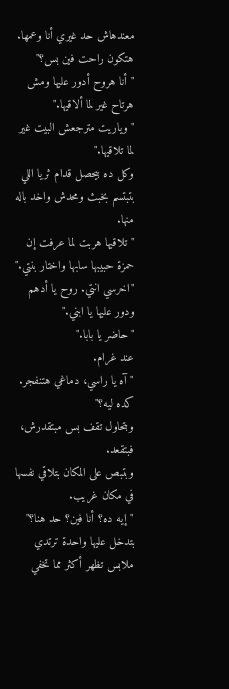معندهاش حد غيري أنا وعمها. هتكون راحت فين بس؟"
"أنا هروح أدور عليها ومش هرتاح غير لما ألاقيها."
"وياريت مترجعش البيت غير لما تلاقيها."
وكل ده بيحصل قدام ثريا اللي بتبتسم بخبث ومحدش واخد باله منها.
"تلاقيها هربت لما عرفت إن حمزة حبيبها سابها واختار بنتي."
"اخرسي انتي. روح يا أدهم ودور عليها يا ابني."
"حاضر يا بابا."
عند غرام.
"آه يا راسي، دماغي هتنفجر. كده ليه؟"
وبتحاول تقف بس مبتقدرش، فبتقعد.
وبتبص على المكان بتلاقي نفسها في مكان غريب.
"إيه ده؟ أنا فين؟ حد هنا؟"
بتدخل عليها واحدة ترتدي ملابس تظهر أكثر مما تخفي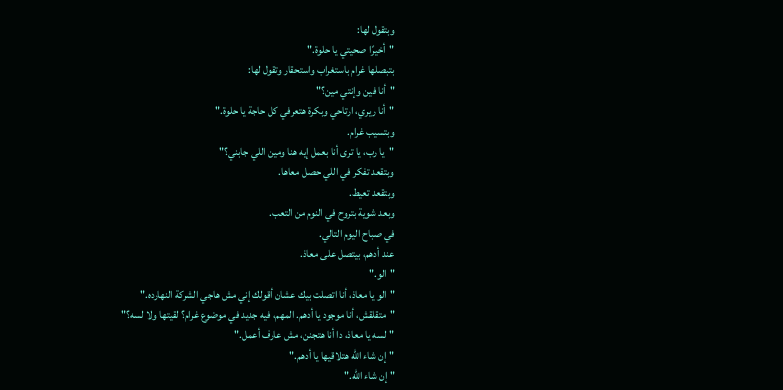وبتقول لها:
"أخيرًا صحيتي يا حلوة."
بتبصلها غرام باستغراب واستحقار وتقول لها:
"أنا فين وإنتي مين؟"
"أنا ريري، ارتاحي وبكرة هتعرفي كل حاجة يا حلوة."
وبتسيب غرام.
"يا رب، يا ترى أنا بعمل إيه هنا ومين اللي جابني؟"
وبتقعد تفكر في اللي حصل معاها.
وبتقعد تعيط.
وبعد شوية بتروح في النوم من التعب.
في صباح اليوم التالي.
عند أدهم، بيتصل على معاذ.
"الو."
"الو يا معاذ، أنا اتصلت بيك عشان أقولك إني مش هاجي الشركة النهارده."
"متقلقش، أنا موجود يا أدهم. المهم، فيه جديد في موضوع غرام؟ لقيتها ولا لسه؟"
"لسه يا معاذ، دا أنا هتجنن، مش عارف أعمل."
"إن شاء الله هتلاقيها يا أدهم."
"إن شاء الله."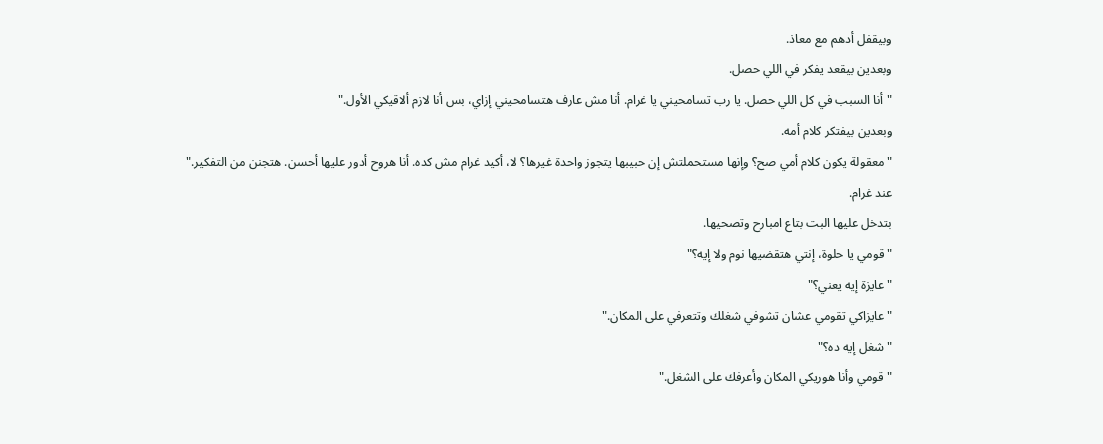وبيقفل أدهم مع معاذ.
وبعدين بيقعد يفكر في اللي حصل.
"أنا السبب في كل اللي حصل. يا رب تسامحيني يا غرام. أنا مش عارف هتسامحيني إزاي، بس أنا لازم ألاقيكي الأول."
وبعدين بيفتكر كلام أمه.
"معقولة يكون كلام أمي صح؟ وإنها مستحملتش إن حبيبها يتجوز واحدة غيرها؟ لا، أكيد غرام مش كده. أنا هروح أدور عليها أحسن. هتجنن من التفكير."
عند غرام.
بتدخل عليها البت بتاع امبارح وتصحيها.
"قومي يا حلوة، إنتي هتقضيها نوم ولا إيه؟"
"عايزة إيه يعني؟"
"عايزاكي تقومي عشان تشوفي شغلك وتتعرفي على المكان."
"شغل إيه ده؟"
"قومي وأنا هوريكي المكان وأعرفك على الشغل."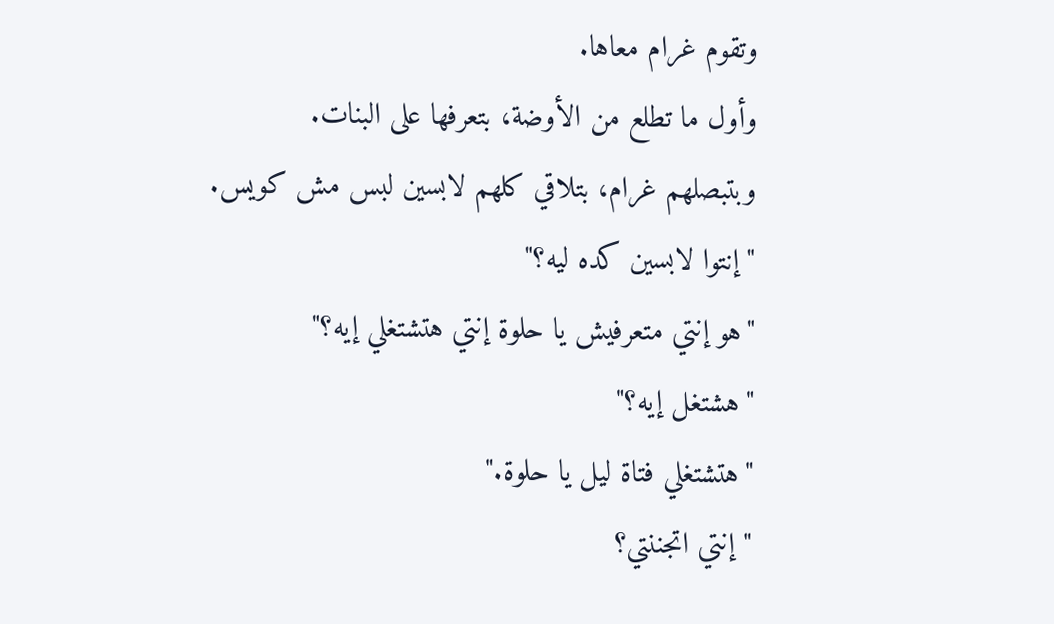وتقوم غرام معاها.
وأول ما تطلع من الأوضة، بتعرفها على البنات.
وبتبصلهم غرام، بتلاقي كلهم لابسين لبس مش كويس.
"إنتوا لابسين كده ليه؟"
"هو إنتي متعرفيش يا حلوة إنتي هتشتغلي إيه؟"
"هشتغل إيه؟"
"هتشتغلي فتاة ليل يا حلوة."
"إنتي اتجننتي؟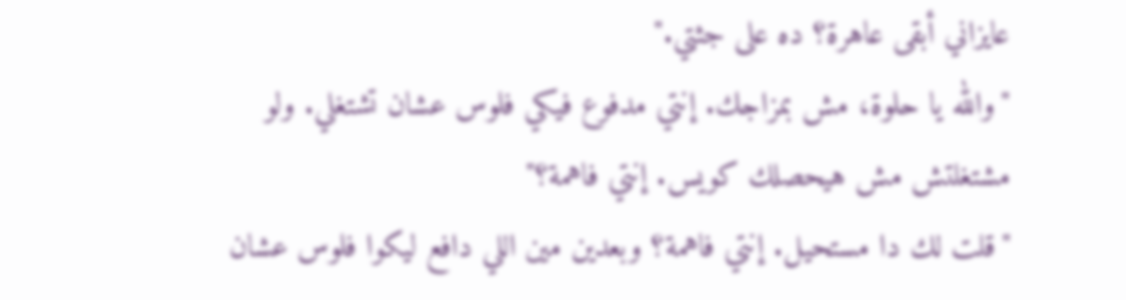عايزاني أبقى عاهرة؟ ده على جثتي."
"والله يا حلوة، مش بمزاجك. إنتي مدفوع فيكي فلوس عشان تشتغلي. ولو مشتغلتش مش هيحصلك كويس. إنتي فاهمة؟"
"قلت لك دا مستحيل. إنتي فاهمة؟ وبعدين مين اللي دافع ليكوا فلوس عشان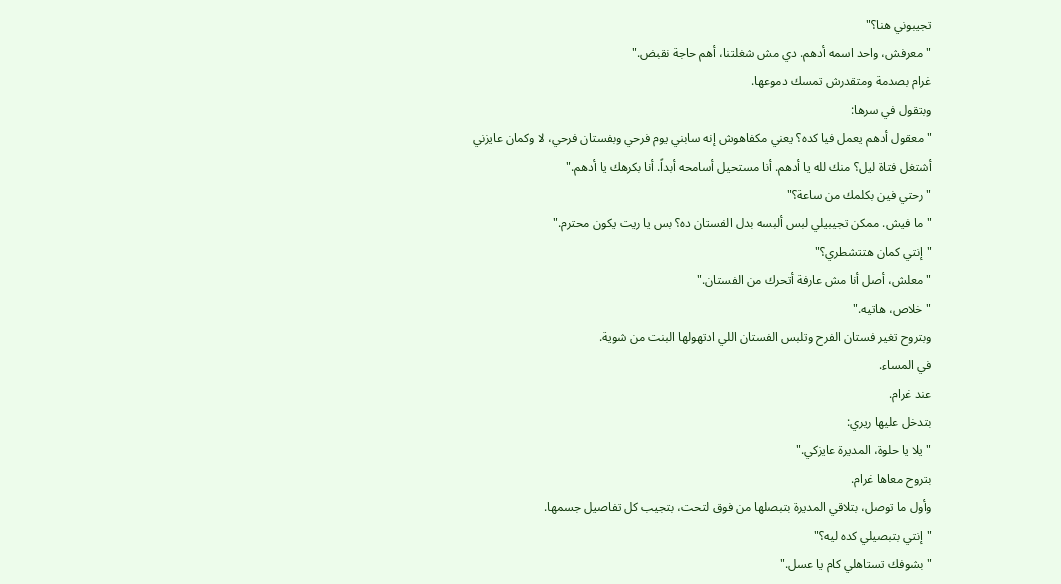تجيبوني هنا؟"
"معرفش، واحد اسمه أدهم. دي مش شغلتنا، أهم حاجة نقبض."
غرام بصدمة ومتقدرش تمسك دموعها.
وبتقول في سرها:
"معقول أدهم يعمل فيا كده؟ يعني مكفاهوش إنه سابني يوم فرحي وبفستان فرحي، لا وكمان عايزني أشتغل فتاة ليل؟ منك لله يا أدهم. أنا مستحيل أسامحه أبداً. أنا بكرهك يا أدهم."
"رحتي فين بكلمك من ساعة؟"
"ما فيش. ممكن تجيبيلي لبس ألبسه بدل الفستان ده؟ بس يا ريت يكون محترم."
"إنتي كمان هتتشطري؟"
"معلش، أصل أنا مش عارفة أتحرك من الفستان."
"خلاص، هاتيه."
وبتروح تغير فستان الفرح وتلبس الفستان اللي ادتهولها البنت من شوية.
في المساء.
عند غرام.
بتدخل عليها ريري:
"يلا يا حلوة، المديرة عايزكي."
بتروح معاها غرام.
وأول ما توصل، بتلاقي المديرة بتبصلها من فوق لتحت، بتجيب كل تفاصيل جسمها.
"إنتي بتبصيلي كده ليه؟"
"بشوفك تستاهلي كام يا عسل."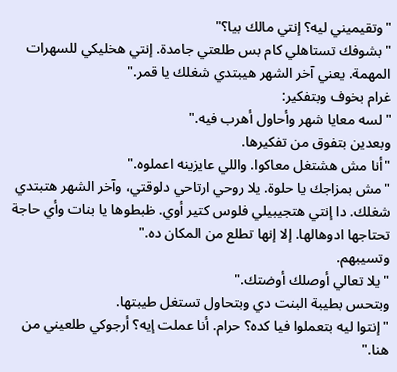"وتقيميني ليه؟ إنتي مالك بيا؟"
"بشوفك تستاهلي كام بس طلعتي جامدة. إنتي هخليكي للسهرات المهمة. يعني آخر الشهر هيبتدي شغلك يا قمر."
غرام بخوف وبتفكير:
"لسه معايا شهر وأحاول أهرب فيه."
وبعدين بتفوق من تفكيرها.
"أنا مش هشتغل معاكوا. واللي عايزينه اعملوه."
"مش بمزاجك يا حلوة. يلا روحي ارتاحي دلوقتي، وآخر الشهر هتبتدي شغلك. دا إنتي هتجيبيلي فلوس كتير أوي. ظبطوها يا بنات وأي حاجة تحتاجها ادوهالها. إلا إنها تطلع من المكان ده."
وتسيبهم.
"يلا تعالي أوصلك أوضتك."
وبتحس بطيبة البنت دي وبتحاول تستغل طيبتها.
"إنتوا ليه بتعملوا فيا كده؟ حرام. أنا عملت إيه؟ أرجوكي طلعيني من هنا."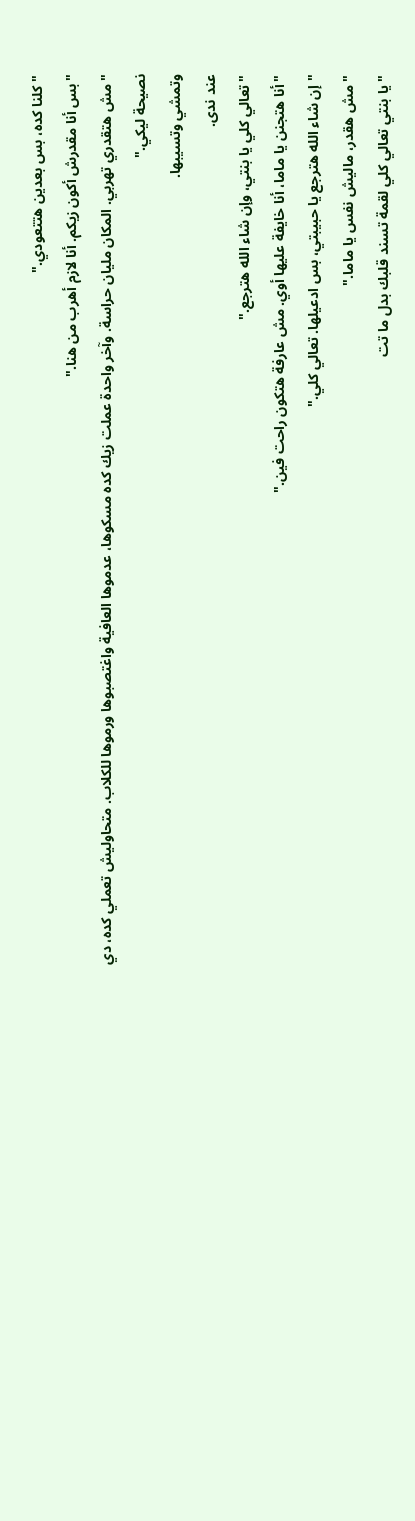"كلنا كده، بس بعدين هتتعودي."
"بس أنا مقدرش أكون زيكم. أنا لازم أهرب من هنا."
"مش هتقدري تهربي. المكان مليان حراسة. وآخر واحدة عملت زيك كده مسكوها، عدموها العافية واغتصبوها ورموها للكلاب. متحاوليش تعملي كده، دي نصيحة ليكي."
وتمشي وتسيبها.
عند ندى.
"تعالي كلي يا بنتي، وإن شاء الله هترجع."
"أنا هتجنن يا ماما، أنا خايفة عليها أوي. مش عارفة هتكون راحت فين."
"إن شاء الله هترجع يا حبيبتي، بس ادعيلها. تعالي كلي."
"مش هقدر، ماليش نفس يا ماما."
"يا بنتي تعالي كلي لقمة تسند قلبك بدل ما تت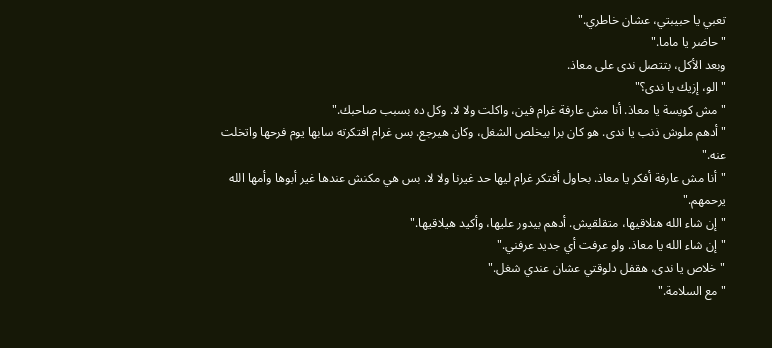تعبي يا حبيبتي، عشان خاطري."
"حاضر يا ماما."
وبعد الأكل، بتتصل ندى على معاذ.
"الو، إزيك يا ندى؟"
"مش كويسة يا معاذ. أنا مش عارفة غرام فين، واكلت ولا لا. وكل ده بسبب صاحبك."
"أدهم ملوش ذنب يا ندى. هو كان برا بيخلص الشغل، وكان هيرجع. بس غرام افتكرته سابها يوم فرحها واتخلت عنه."
"أنا مش عارفة أفكر يا معاذ. بحاول أفتكر غرام ليها حد غيرنا ولا لا. بس هي مكنش عندها غير أبوها وأمها الله يرحمهم."
"إن شاء الله هنلاقيها، متقلقيش. أدهم بيدور عليها، وأكيد هيلاقيها."
"إن شاء الله يا معاذ. ولو عرفت أي جديد عرفني."
"خلاص يا ندى، هقفل دلوقتي عشان عندي شغل."
"مع السلامة."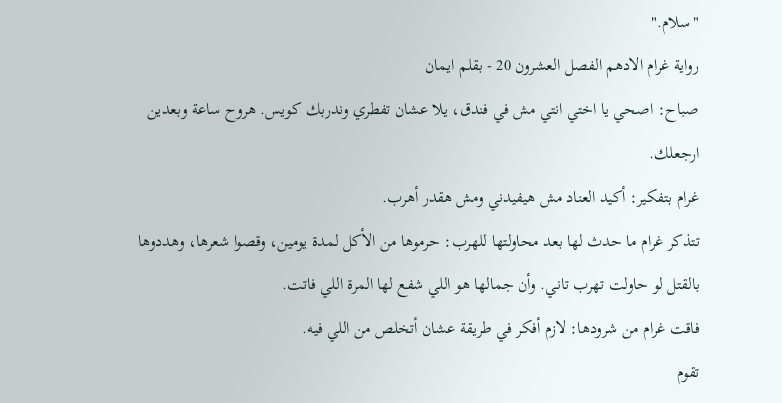"سلام."
رواية غرام الادهم الفصل العشرون 20 - بقلم ايمان
صباح: اصحي يا اختي انتي مش في فندق، يلا عشان تفطري وندربك كويس. هروح ساعة وبعدين ارجعلك.
غرام بتفكير: أكيد العناد مش هيفيدني ومش هقدر أهرب.
تتذكر غرام ما حدث لها بعد محاولتها للهرب: حرموها من الأكل لمدة يومين، وقصوا شعرها، وهددوها بالقتل لو حاولت تهرب تاني. وأن جمالها هو اللي شفع لها المرة اللي فاتت.
فاقت غرام من شرودها: لازم أفكر في طريقة عشان أتخلص من اللي فيه.
تقوم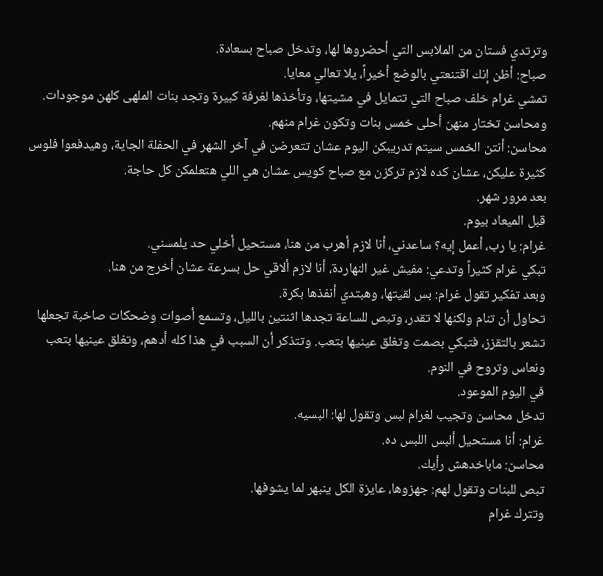وترتدي فستان من الملابس التي أحضروها لها، وتدخل صباح بسعادة.
صباح: أظن إنك اقتنعتي بالوضع أخيراً، يلا تعالي معايا.
تمشي غرام خلف صباح التي تتمايل في مشيتها، وتأخذها لغرفة كبيرة وتجد بنات الملهى كلهن موجودات. ومحاسن تختار منهن أحلى خمس بنات وتكون غرام منهم.
محاسن: أنتن الخمس سيتم تدريبكن اليوم عشان تتعرضن في آخر الشهر في الحفلة الجاية، وهيدفعوا فلوس كثيرة عليكن، عشان كده لازم تركزن مع صباح كويس عشان هي اللي هتعلمكن كل حاجة.
بعد مرور شهر.
قبل الميعاد بيوم.
غرام: يا رب، أعمل إيه؟ ساعدني، أنا لازم أهرب من هنا، مستحيل أخلي حد يلمسني.
تبكي غرام كثيراً وتدعي: مفيش غير النهاردة، أنا لازم ألاقي حل بسرعة عشان أخرج من هنا.
وبعد تفكير تقول غرام: بس لقيتها، وهبتدي أنفذها بكرة.
تحاول أن تنام ولكنها لا تقدر، وتبص للساعة تجدها اثنتين بالليل، وتسمع أصوات وضحكات صاخبة تجعلها تشعر بالتقزز، فتبكي بصمت وتغلق عينيها بتعب. وتتذكر أن السبب في هذا كله أدهم، وتغلق عينيها بتعب ونعاس وتروح في النوم.
في اليوم الموعود.
تدخل محاسن وتجيب لغرام لبس وتقول لها: البسيه.
غرام: أنا مستحيل ألبس اللبس ده.
محاسن: ماباخدهش رأيك.
تبص للبنات وتقول لهم: جهزوها، عايزة الكل ينبهر لما يشوفها.
وتترك غرام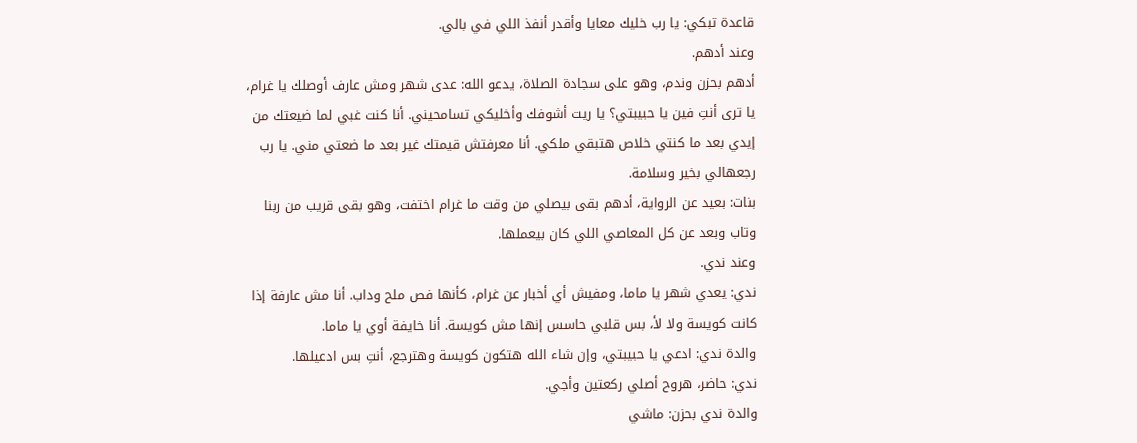قاعدة تبكي: يا رب خليك معايا وأقدر أنفذ اللي في بالي.
وعند أدهم.
أدهم بحزن وندم، وهو على سجادة الصلاة، يدعو الله: عدى شهر ومش عارف أوصلك يا غرام، يا ترى أنتِ فين يا حبيبتي؟ يا ريت أشوفك وأخليكي تسامحيني. أنا كنت غبي لما ضيعتك من إيدي بعد ما كنتي خلاص هتبقي ملكي. أنا معرفتش قيمتك غير بعد ما ضعتي مني. يا رب رجعهالي بخير وسلامة.
بنات: بعيد عن الرواية، أدهم بقى بيصلي من وقت ما غرام اختفت، وهو بقى قريب من ربنا وتاب وبعد عن كل المعاصي اللي كان بيعملها.
وعند ندي.
ندي: يعدي شهر يا ماما، ومفيش أي أخبار عن غرام، كأنها فص ملح وداب. أنا مش عارفة إذا كانت كويسة ولا لأ، بس قلبي حاسس إنها مش كويسة. أنا خايفة أوي يا ماما.
والدة ندي: ادعي يا حبيبتي، وإن شاء الله هتكون كويسة وهترجع، أنتِ بس ادعيلها.
ندي: حاضر، هروح أصلي ركعتين وأجي.
والدة ندي بحزن: ماشي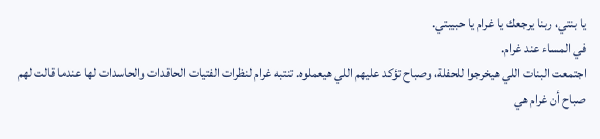يا بنتي، ربنا يرجعك يا غرام يا حبيبتي.
في المساء عند غرام.
اجتمعت البنات اللي هيخرجوا للحفلة، وصباح تؤكد عليهم اللي هيعملوه. تنتبه غرام لنظرات الفتيات الحاقدات والحاسدات لها عندما قالت لهم صباح أن غرام هي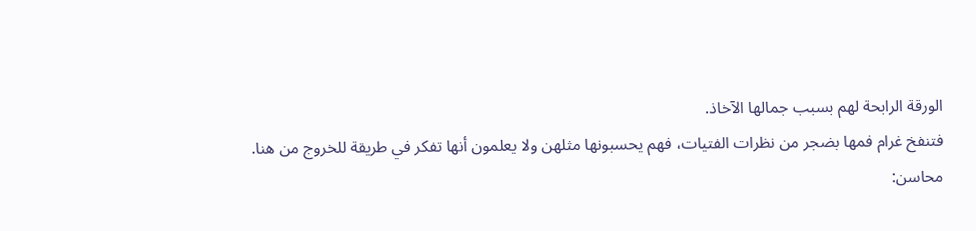الورقة الرابحة لهم بسبب جمالها الآخاذ.
فتنفخ غرام فمها بضجر من نظرات الفتيات، فهم يحسبونها مثلهن ولا يعلمون أنها تفكر في طريقة للخروج من هنا.
محاسن: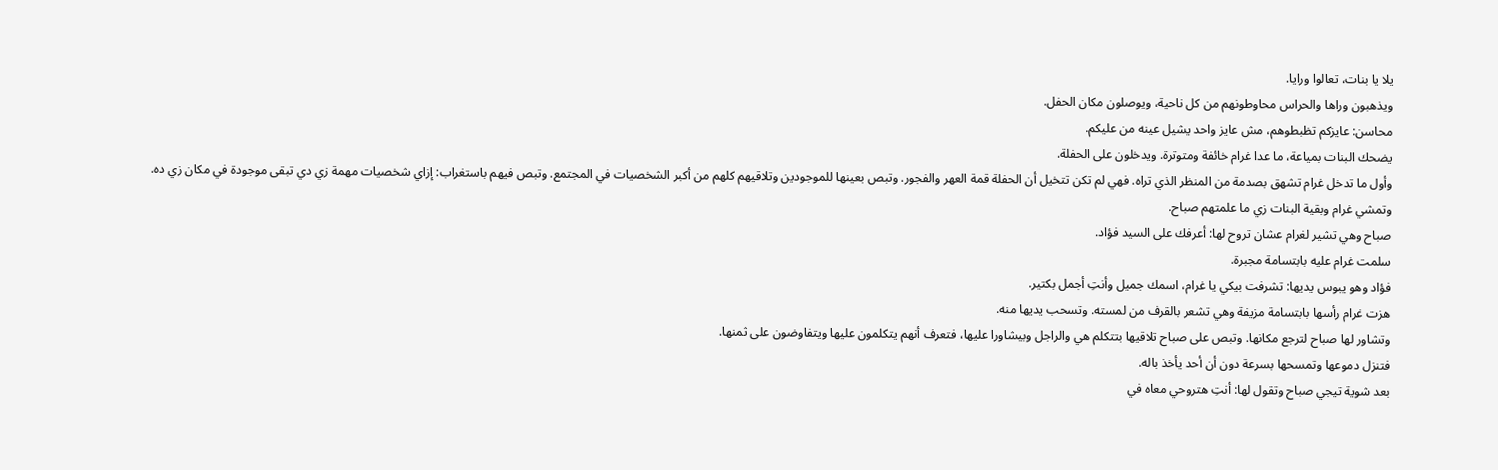يلا يا بنات، تعالوا ورايا.
ويذهبون وراها والحراس محاوطونهم من كل ناحية، ويوصلون مكان الحفل.
محاسن: عايزكم تظبطوهم، مش عايز واحد يشيل عينه من عليكم.
يضحك البنات بمياعة، ما عدا غرام خائفة ومتوترة. ويدخلون على الحفلة.
وأول ما تدخل غرام تشهق بصدمة من المنظر الذي تراه. فهي لم تكن تتخيل أن الحفلة قمة العهر والفجور. وتبص بعينها للموجودين وتلاقيهم كلهم من أكبر الشخصيات في المجتمع. وتبص فيهم باستغراب: إزاي شخصيات مهمة زي دي تبقى موجودة في مكان زي ده.
وتمشي غرام وبقية البنات زي ما علمتهم صباح.
صباح وهي تشير لغرام عشان تروح لها: أعرفك على السيد فؤاد.
سلمت غرام عليه بابتسامة مجبرة.
فؤاد وهو يبوس يديها: تشرفت بيكي يا غرام، اسمك جميل وأنتِ أجمل بكتير.
هزت غرام رأسها بابتسامة مزيفة وهي تشعر بالقرف من لمسته. وتسحب يديها منه.
وتشاور لها صباح لترجع مكانها. وتبص على صباح تلاقيها بتتكلم هي والراجل وبيشاورا عليها، فتعرف أنهم يتكلمون عليها ويتفاوضون على ثمنها.
فتنزل دموعها وتمسحها بسرعة دون أن أحد يأخذ باله.
بعد شوية تيجي صباح وتقول لها: أنتِ هتروحي معاه في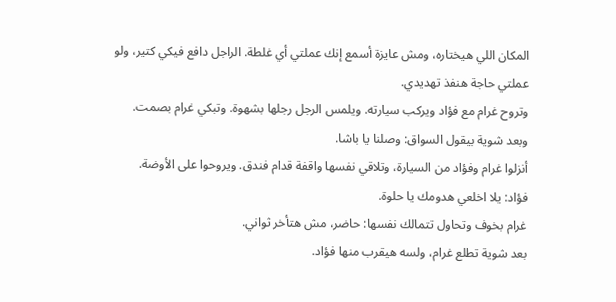المكان اللي هيختاره، ومش عايزة أسمع إنك عملتي أي غلطة. الراجل دافع فيكي كتير، ولو عملتي حاجة هنفذ تهديدي.
وتروح غرام مع فؤاد ويركب سيارته. ويلمس الرجل رجلها بشهوة. وتبكي غرام بصمت.
وبعد شوية بيقول السواق: وصلنا يا باشا.
أنزلوا غرام وفؤاد من السيارة، وتلاقي نفسها واقفة قدام فندق. ويروحوا على الأوضة.
فؤاد: يلا اخلعي هدومك يا حلوة.
غرام بخوف وتحاول تتمالك نفسها: حاضر، مش هتأخر ثواني.
بعد شوية تطلع غرام، ولسه هيقرب منها فؤاد.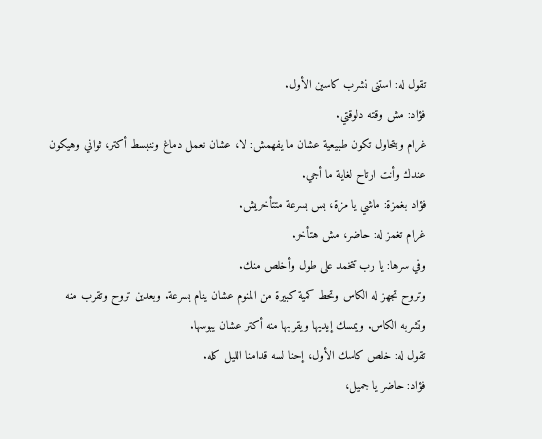تقول له: استنى نشرب كاسين الأول.
فؤاد: مش وقته دلوقتي.
غرام وبتحاول تكون طبيعية عشان ما يفهمش: لا، عشان نعمل دماغ وننبسط أكتر، ثواني وهيكون عندك وأنت ارتاح لغاية ما أجي.
فؤاد بغمزة: ماشي يا مزة، بس بسرعة متتأخريش.
غرام تغمز له: حاضر، مش هتأخر.
وفي سرها: يا رب تتخمد على طول وأخلص منك.
وتروح تجهز له الكاس وتحط كمية كبيرة من المنوم عشان ينام بسرعة. وبعدين تروح وتقرب منه وتشربه الكاس. ويمسك إيديها ويقربها منه أكتر عشان يبوسها.
تقول له: خلص كاسك الأول، إحنا لسه قدامنا الليل كله.
فؤاد: حاضر يا جميل،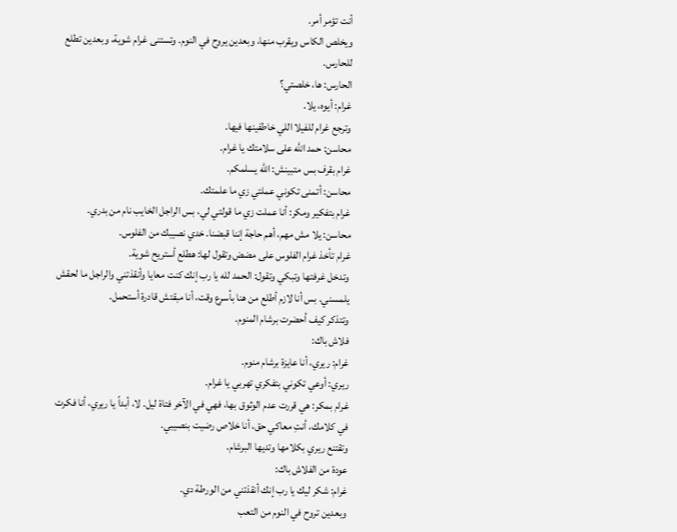أنت تؤمر أمر.
ويخلص الكاس ويقرب منها، وبعدين يروح في النوم. وتستنى غرام شوية، وبعدين تطلع للحارس.
الحارس: ها، خلصتي؟
غرام: أيوه، يلا.
وترجع غرام للفيلا اللي خاطفينها فيها.
محاسن: حمد الله على سلامتك يا غرام.
غرام بقرف بس متبينش: الله يسلمكم.
محاسن: أتمنى تكوني عملتي زي ما علمتك.
غرام بتفكير ومكر: أنا عملت زي ما قولتي لي، بس الراجل الخايب نام من بدري.
محاسن: يلا مش مهم، أهم حاجة إننا قبضنا. خدي نصيبك من الفلوس.
غرام تأخذ غرام الفلوس على مضض وتقول لها: هطلع أستريح شوية.
وتدخل غرفتها وتبكي وتقول: الحمد لله يا رب إنك كنت معايا وأنقذتني والراجل ما لحقش يلمسني. بس أنا لازم أطلع من هنا بأسرع وقت، أنا مبقتش قادرة أستحمل.
وتتذكر كيف أحضرت برشام المنوم.
فلاش باك:
غرام: ريري، أنا عايزة برشام منوم.
ريري: أوعي تكوني بتفكري تهربي يا غرام.
غرام بمكر: هي قررت عدم الوثوق بها، فهي في الآخر فتاة ليل. لا، أبداً يا ريري، أنا فكرت في كلامك، أنتِ معاكي حق، أنا خلاص رضيت بنصيبي.
وتقتنع ريري بكلامها وتديها البرشام.
عودة من الفلاش باك:
غرام: شكر ليك يا رب إنك أنقذتني من الورطة دي.
وبعدين تروح في النوم من التعب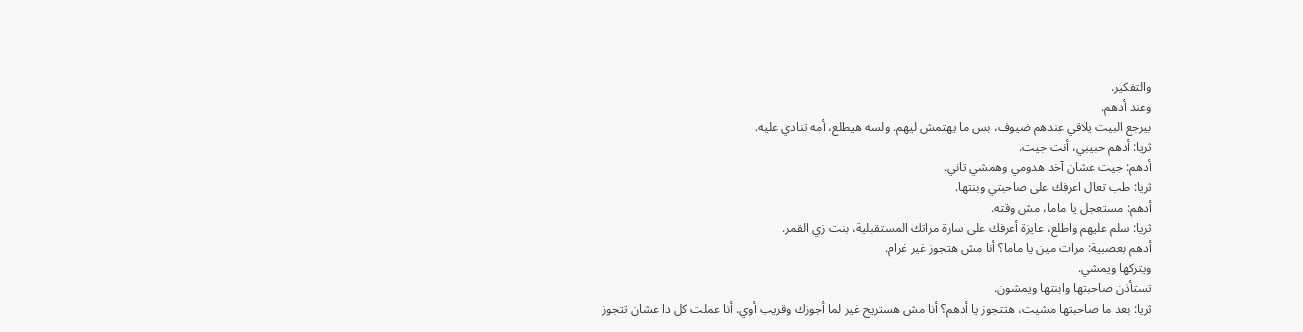والتفكير.
وعند أدهم.
بيرجع البيت يلاقي عندهم ضيوف، بس ما يهتمش ليهم. ولسه هيطلع، أمه تنادي عليه.
ثريا: أدهم حبيبي، أنت جيت.
أدهم: جيت عشان آخد هدومي وهمشي تاني.
ثريا: طب تعال اعرفك على صاحبتي وبنتها.
أدهم: مستعجل يا ماما، مش وقته.
ثريا: سلم عليهم واطلع، عايزة أعرفك على سارة مراتك المستقبلية، بنت زي القمر.
أدهم بعصبية: مرات مين يا ماما؟ أنا مش هتجوز غير غرام.
ويتركها ويمشي.
تستأذن صاحبتها وابنتها ويمشون.
ثريا: بعد ما صاحبتها مشيت، هتتجوز يا أدهم؟ أنا مش هستريح غير لما أجوزك وقريب أوي. أنا عملت كل دا عشان تتجوز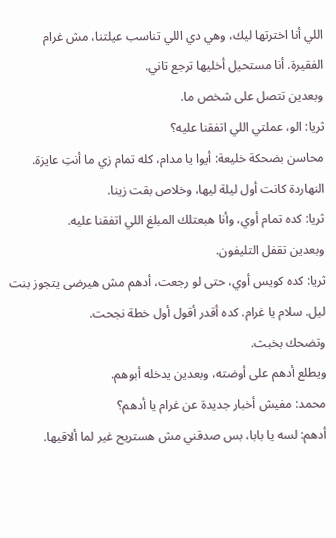اللي أنا اخترتها ليك، وهي دي اللي تناسب عيلتنا، مش غرام الفقيرة. أنا مستحيل أخليها ترجع تاني.
وبعدين تتصل على شخص ما.
ثريا: الو، عملتي اللي اتفقنا عليه؟
محاسن بضحكة خليعة: أيوا يا مدام، كله تمام زي ما أنتِ عايزة. النهاردة كانت أول ليلة ليها، وخلاص بقت زينا.
ثريا: كده تمام أوي، وأنا هبعتلك المبلغ اللي اتفقنا عليه.
وبعدين تقفل التليفون.
ثريا: كده كويس أوي، حتى لو رجعت، أدهم مش هيرضى يتجوز بنت ليل. سلام يا غرام. كده أقدر أقول أول خطة نجحت.
وتضحك بخبث.
ويطلع أدهم على أوضته، وبعدين يدخله أبوهم.
محمد: مفيش أخبار جديدة عن غرام يا أدهم؟
أدهم: لسه يا بابا، بس صدقني مش هستريح غير لما ألاقيها.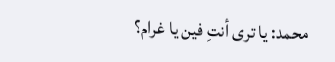محمد: يا ترى أنتِ فين يا غرام؟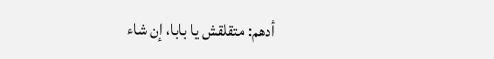أدهم: متقلقش يا بابا، إن شاء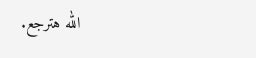الله هترجع.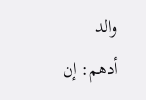والد أدهم: إن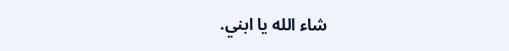شاء الله يا ابني.